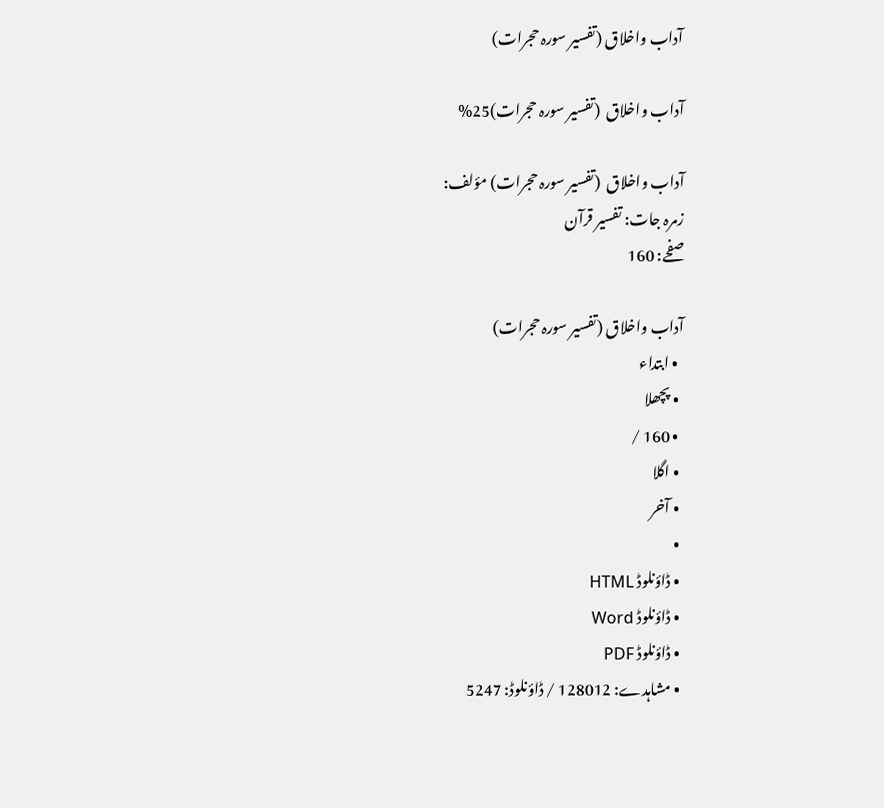آداب واخلاق (تفسیر سورہ حجرات)

آداب واخلاق  (تفسیر سورہ حجرات)25%

آداب واخلاق  (تفسیر سورہ حجرات) مؤلف:
زمرہ جات: تفسیر قرآن
صفحے: 160

آداب واخلاق (تفسیر سورہ حجرات)
  • ابتداء
  • پچھلا
  • 160 /
  • اگلا
  • آخر
  •
  • ڈاؤنلوڈ HTML
  • ڈاؤنلوڈ Word
  • ڈاؤنلوڈ PDF
  • مشاہدے: 128012 / ڈاؤنلوڈ: 5247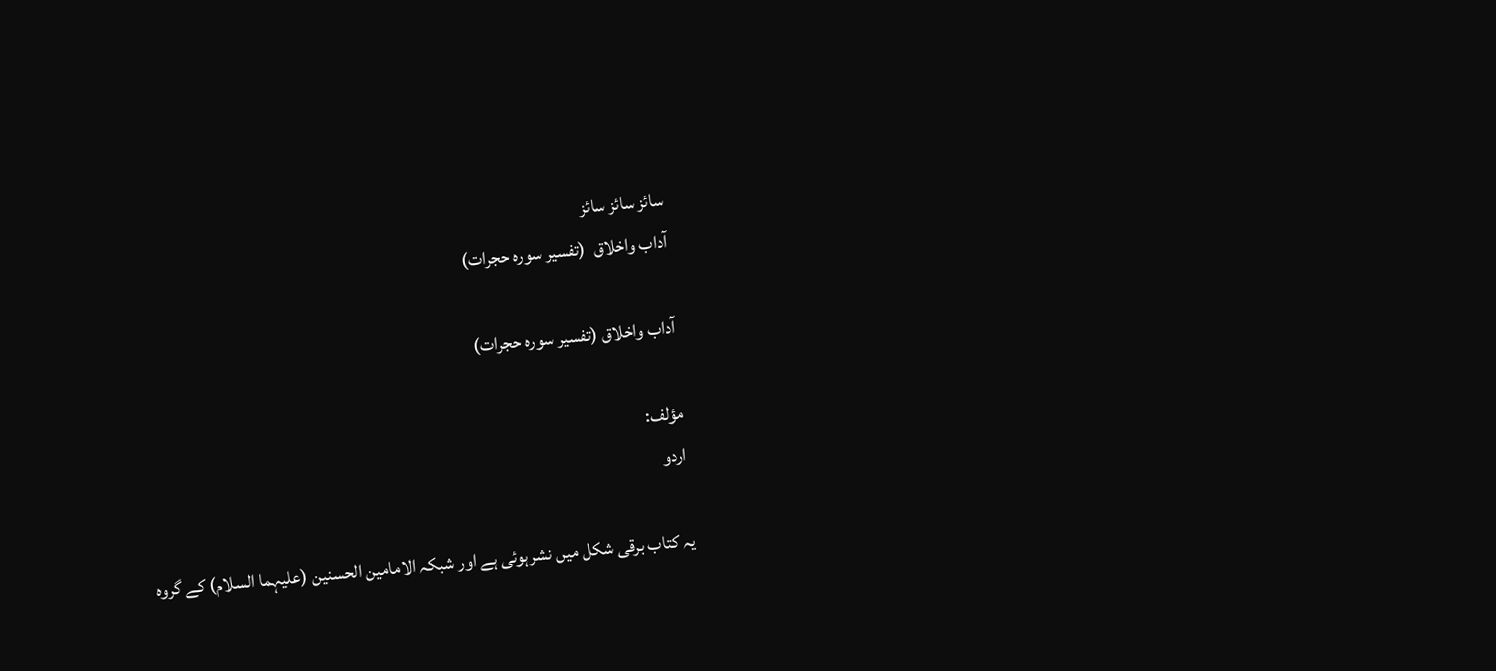سائز سائز سائز
آداب واخلاق  (تفسیر سورہ حجرات)

آداب واخلاق (تفسیر سورہ حجرات)

مؤلف:
اردو

یہ کتاب برقی شکل میں نشرہوئی ہے اور شبکہ الامامین الحسنین (علیہما السلام) کے گروہ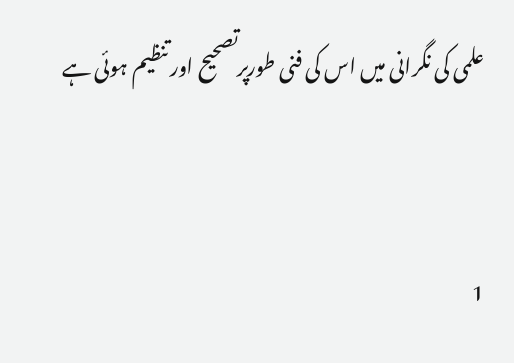علمی کی نگرانی میں اس کی فنی طورپرتصحیح اور تنظیم ہوئی ہے


1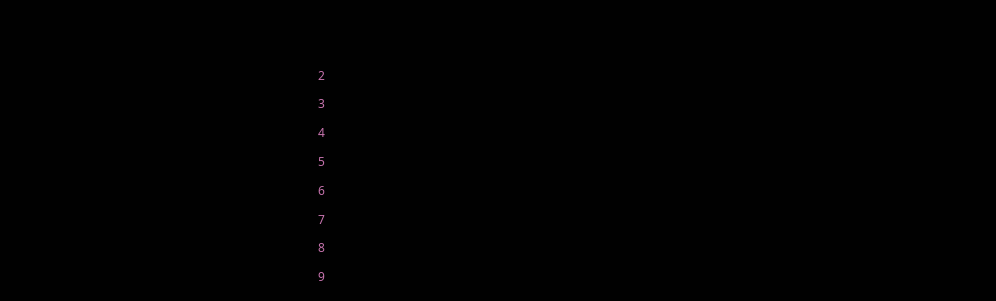2

3

4

5

6

7

8

9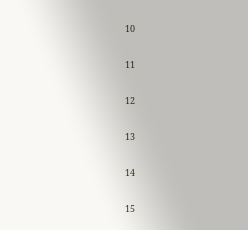10

11

12

13

14

15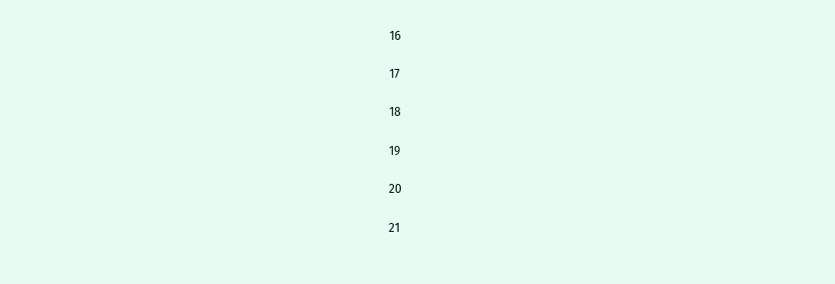16

17

18

19

20

21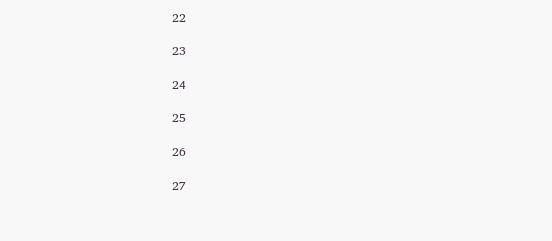22

23

24

25

26

27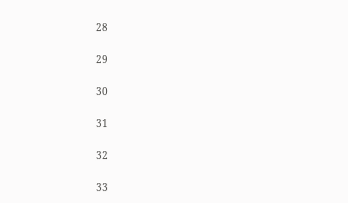28

29

30

31

32

33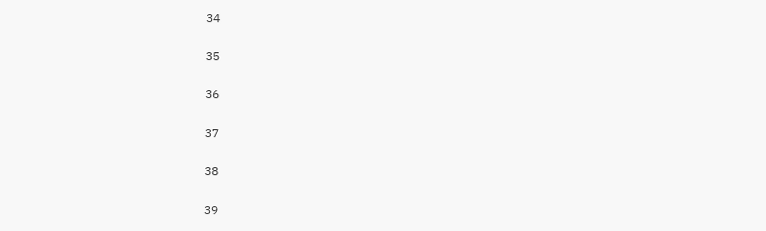34

35

36

37

38

39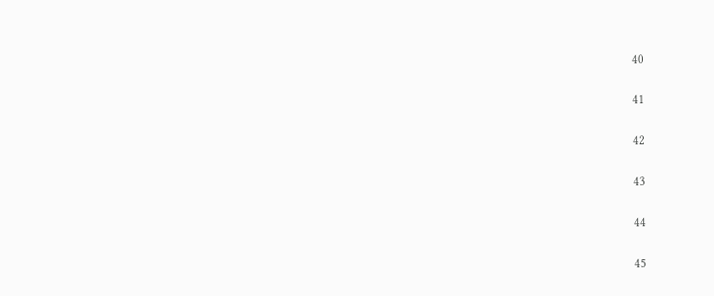40

41

42

43

44

45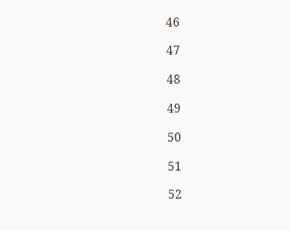46

47

48

49

50

51

52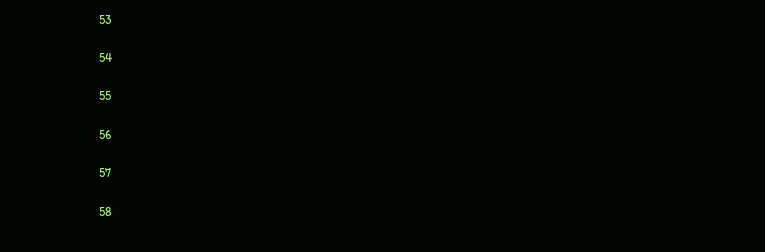53

54

55

56

57

58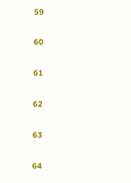59

60

61

62

63

64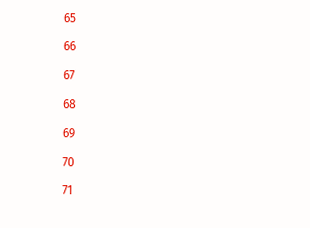65

66

67

68

69

70

71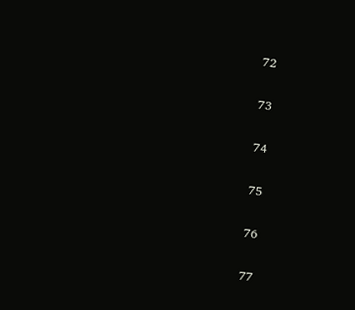72

73

74

75

76

77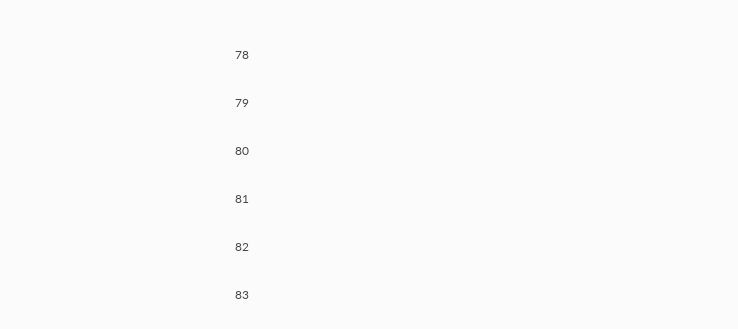78

79

80

81

82

83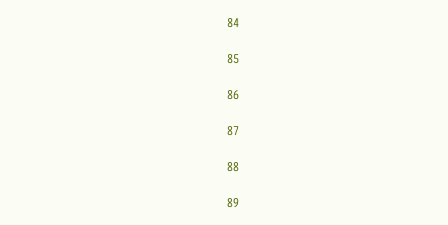84

85

86

87

88

89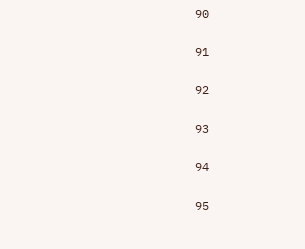90

91

92

93

94

95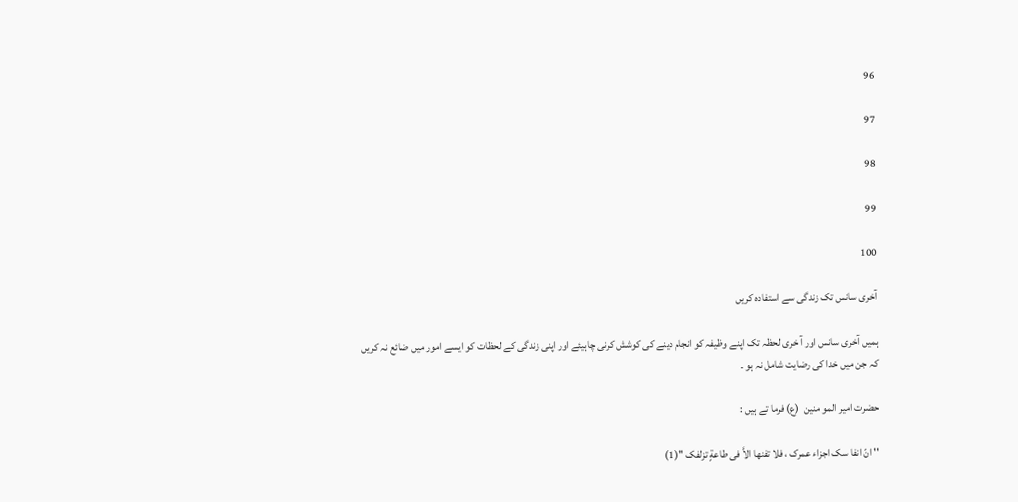96

97

98

99

100

آخری سانس تک زندگی سے استفادہ کریں

ہمیں آخری سانس اور آ خری لحظہ تک اپنے وظیفہ کو انجام دینے کی کوشش کرنی چاہیئے اور اپنی زندگی کے لحظات کو ایسے امور میں ضائع نہ کریں  کہ جن میں خدا کی رضایت شامل نہ ہو ۔

حضرت امیر المو منین  (ع) فرما تے ہیں :

'' انّ انفا سک اجزاء عمرک ، فلا تفنها الاَّ فی طاعةٍ تزلفک ''(1)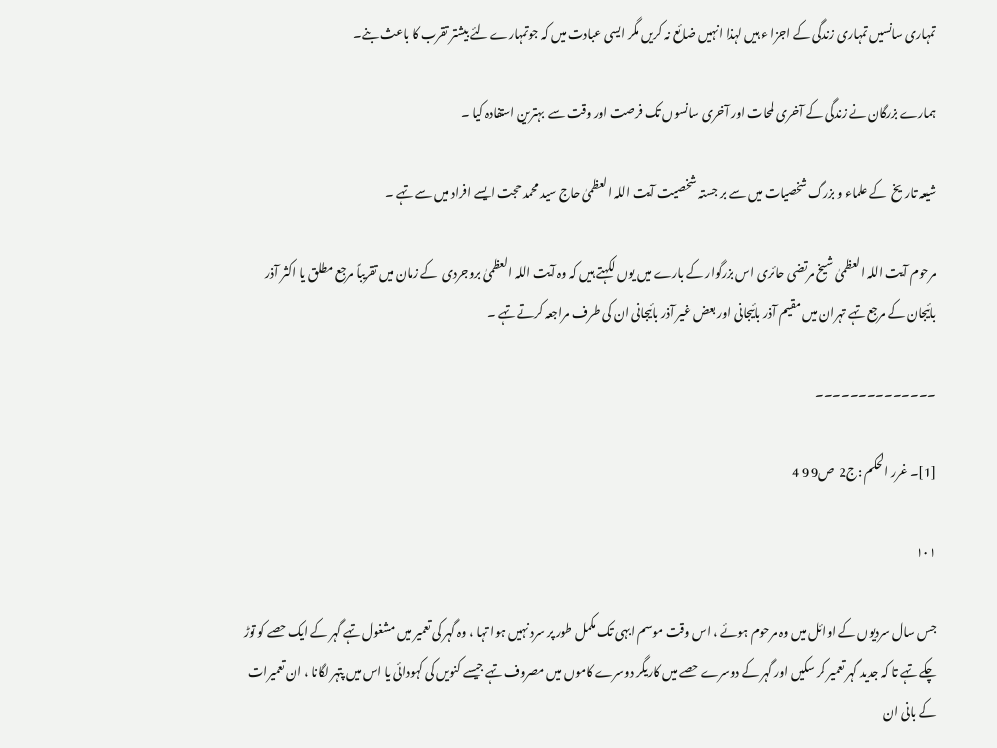تمہاری سانسیں تمہاری زندگی کے اجزا ء ہیں لہذا انہیں ضائع نہ کریں مگر ایسی عبادت میں کہ جوتمہارے لئے بیشتر تقرب کا باعث بنے۔

ہمارے بزرگان نے زندگی کے آخری لمحات اور آخری سانسوں تک فرصت اور وقت سے  بہترین استفادہ کیا ۔

شیعہ تاریخ  کے علماء و بزرگ شخصیات میں سے بر جستہ شخصیت آیت اللہ العظمیٰ حاج سید محمد حجت ایسے افراد میں سے تہے ۔

مرحوم آیت اللہ العظمیٰ شیخ مرتضی حائری اس بزرگوار کے بارے میں یوں لکہتے ہیں کہ وہ آیت اللہ العظمیٰ بروجردی  کے زمان میں تقریباً مرجع مطلق یا اکثر آذر بائیجان کے مرجع تہے تہران میں مقیم آذر بائیجانی اور بعض غیر آذر بائیجانی ان کی طرف مراجعہ کرتے تہے ۔

۔۔۔۔۔۔۔۔۔۔۔۔۔۔

[1]۔ غرر الحکم :ج2  ص9 9 4

۱۰۱

جس سال سردیوں کے اوائل میں وہ مرحوم ہوئے ، اس وقت موسم ابہی تک مکمل طور پر سرد نہیں ہوا تہا ، وہ گہر کی تعمیر میں مشغول تہے گہر کے ایک حصے کو توڑ چکے تہے تا کہ جدید گہر تعمیر کر سکیں اور گہر کے دوسرے حصے میں کاریگر دوسرے کاموں میں مصروف تہے جیسے کنویں کی کہودائی یا اس میں پتہر لگانا ، ان تعمیرات کے بانی ان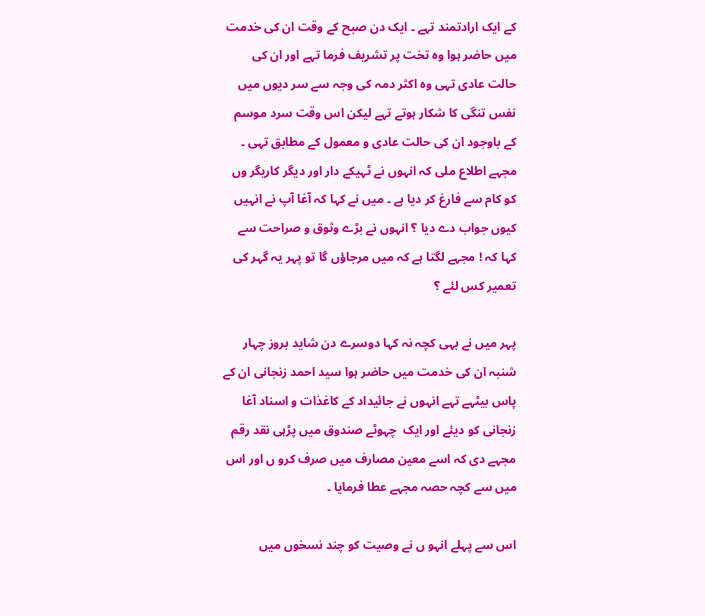کے ایک ارادتمند تہے ۔ ایک دن صبح کے وقت ان کی خدمت میں حاضر ہوا وہ تخت پر تشریف فرما تہے اور ان کی حالت عادی تہی وہ اکثر دمہ کی وجہ سے سر دیوں میں نفس تنگی کا شکار ہوتے تہے لیکن اس وقت سرد موسم کے باوجود ان کی حالت عادی و معمول کے مطابق تہی ۔ مجہے اطلاع ملی کہ انہوں نے ٹہیکے دار اور دیگر کاریگر وں کو کام سے فارغ کر دیا ہے ۔ میں نے کہا کہ آغا آپ نے انہیں کیوں جواب دے دیا ؟ انہوں نے بڑے وثوق و صراحت سے کہا کہ ! مجہے لگتا ہے کہ میں مرجاؤں گا تو پہر یہ گہر کی تعمیر کس لئے ؟

پہر میں نے بہی کچہ نہ کہا دوسرے دن شاید بروز چہار شنبہ ان کی خدمت میں حاضر ہوا سید احمد زنجانی ان کے پاس بیٹہے تہے انہوں نے جائیداد کے کاغذات و اسناد آغا زنجانی کو دیئے اور ایک  چہوٹے صندوق میں پڑہی نقد رقم مجہے دی کہ اسے معین مصارف میں صرف کرو ں اور اس میں سے کچہ حصہ مجہے عطا فرمایا ۔

اس سے پہلے انہو ں نے وصیت کو چند نسخوں میں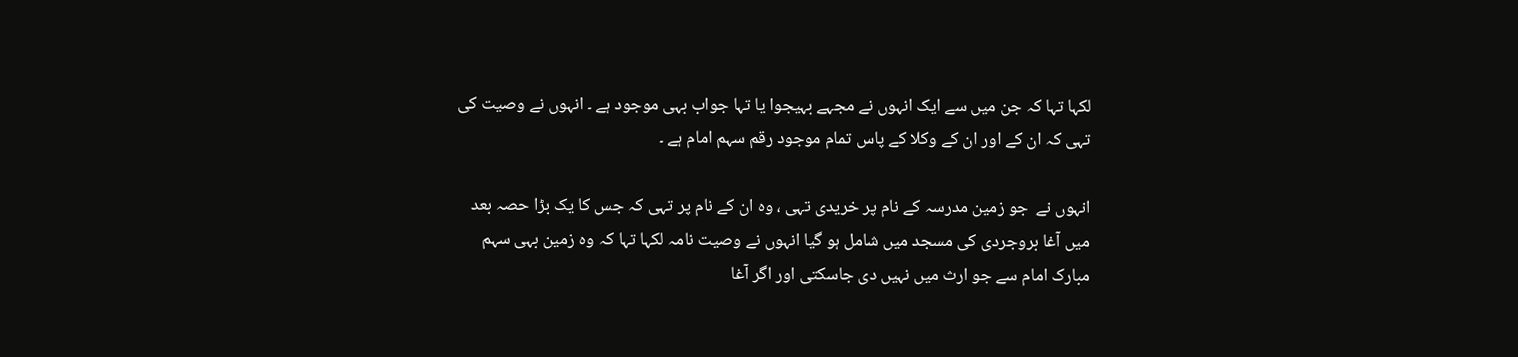لکہا تہا کہ جن میں سے ایک انہوں نے مجہے بہیجوا یا تہا جواب بہی موجود ہے ۔ انہوں نے وصیت کی تہی کہ ان کے اور ان کے وکلا کے پاس تمام موجود رقم سہم امام ہے ۔

انہوں نے  جو زمین مدرسہ کے نام پر خریدی تہی ، وہ ان کے نام پر تہی کہ جس کا یک بڑا حصہ بعد میں آغا بروجردی کی مسجد میں شامل ہو گیا انہوں نے وصیت نامہ لکہا تہا کہ وہ زمین بہی سہم مبارک امام سے جو ارث میں نہیں دی جاسکتی اور اگر آغا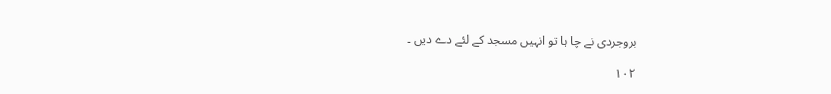بروجردی نے چا ہا تو انہیں مسجد کے لئے دے دیں ۔

۱۰۲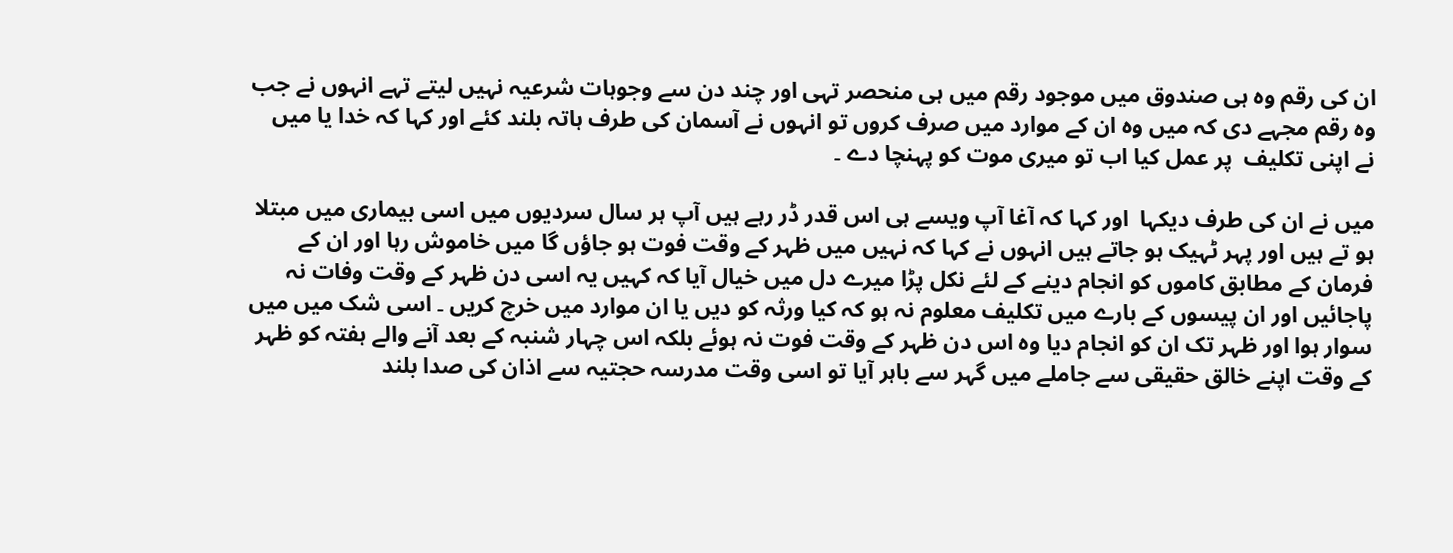ان کی رقم وہ ہی صندوق میں موجود رقم میں ہی منحصر تہی اور چند دن سے وجوہات شرعیہ نہیں لیتے تہے انہوں نے جب وہ رقم مجہے دی کہ میں وہ ان کے موارد میں صرف کروں تو انہوں نے آسمان کی طرف ہاتہ بلند کئے اور کہا کہ خدا یا میں نے اپنی تکلیف  پر عمل کیا اب تو میری موت کو پہنچا دے ۔

میں نے ان کی طرف دیکہا  اور کہا کہ آغا آپ ویسے ہی اس قدر ڈر رہے ہیں آپ ہر سال سردیوں میں اسی بیماری میں مبتلا ہو تے ہیں اور پہر ٹہیک ہو جاتے ہیں انہوں نے کہا کہ نہیں میں ظہر کے وقت فوت ہو جاؤں گا میں خاموش رہا اور ان کے فرمان کے مطابق کاموں کو انجام دینے کے لئے نکل پڑا میرے دل میں خیال آیا کہ کہیں یہ اسی دن ظہر کے وقت وفات نہ پاجائیں اور ان پیسوں کے بارے میں تکلیف معلوم نہ ہو کہ کیا ورثہ کو دیں یا ان موارد میں خرچ کریں ۔ اسی شک میں میں سوار ہوا اور ظہر تک ان کو انجام دیا وہ اس دن ظہر کے وقت فوت نہ ہوئے بلکہ اس چہار شنبہ کے بعد آنے والے ہفتہ کو ظہر کے وقت اپنے خالق حقیقی سے جاملے میں گہر سے باہر آیا تو اسی وقت مدرسہ حجتیہ سے اذان کی صدا بلند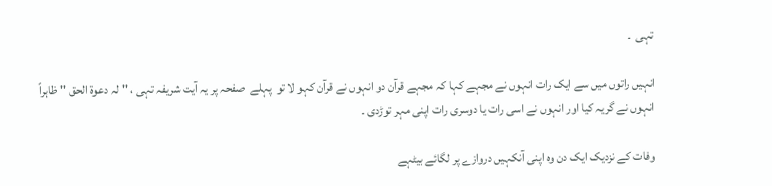تہی  ۔

انہیں راتوں میں سے ایک رات انہوں نے مجہے کہا کہ مجہے قرآن دو انہوں نے قرآن کہو لا تو  پہلے  صفحہ پر یہ آیت شریفہ تہی ، '' لہ دعوة الحق '' ظاہراً انہوں نے گریہ کیا اور انہوں نے اسی رات یا دوسری رات اپنی مہر توڑدی ۔

وفات کے نزدیک ایک دن وہ اپنی آنکہیں دروازے پر لگائے بیٹہے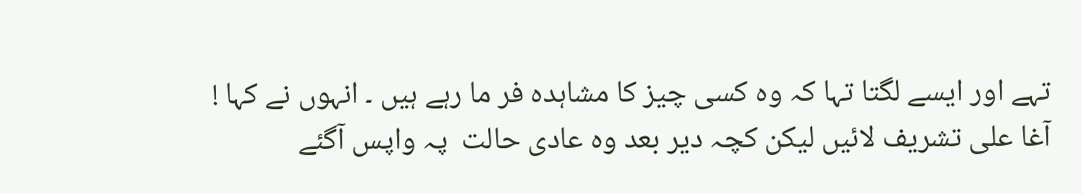تہے اور ایسے لگتا تہا کہ وہ کسی چیز کا مشاہدہ فر ما رہے ہیں ۔ انہوں نے کہا ! آغا علی تشریف لائیں لیکن کچہ دیر بعد وہ عادی حالت  پہ واپس آگئے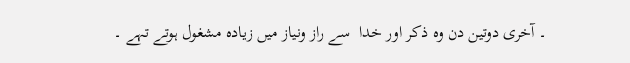۔ آخری دوتین دن وہ ذکر اور خدا  سے راز ونیاز میں زیادہ مشغول ہوتے تہے ۔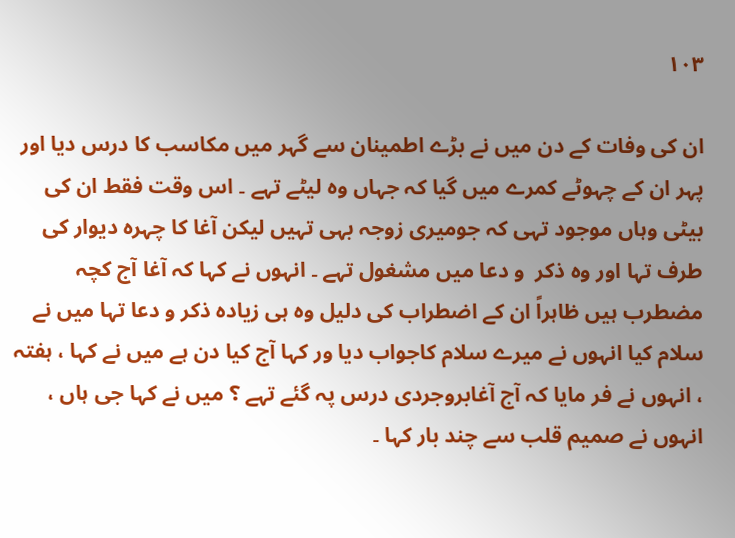۱۰۳

ان کی وفات کے دن میں نے بڑے اطمینان سے گہر میں مکاسب کا درس دیا اور پہر ان کے چہوٹے کمرے میں گیا کہ جہاں وہ لیٹے تہے ۔ اس وقت فقط ان کی بیٹی وہاں موجود تہی کہ جومیری زوجہ بہی تہیں لیکن آغا کا چہرہ دیوار کی طرف تہا اور وہ ذکر  و دعا میں مشغول تہے ۔ انہوں نے کہا کہ آغا آج کچہ مضطرب ہیں ظاہراً ان کے اضطراب کی دلیل وہ ہی زیادہ ذکر و دعا تہا میں نے سلام کیا انہوں نے میرے سلام کاجواب دیا ور کہا آج کیا دن ہے میں نے کہا ، ہفتہ ، انہوں نے فر مایا کہ آج آغابروجردی درس پہ گئے تہے ؟ میں نے کہا جی ہاں ، انہوں نے صمیم قلب سے چند بار کہا ۔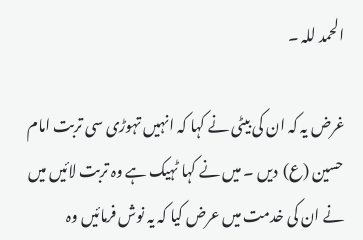الحمد للہ ۔

غرض یہ کہ ان کی بیٹی نے کہا کہ انہیں تہوڑی سی تربت امام حسین (ع)  دیں ۔ میں نے کہا ٹہیک ہے وہ تربت لائیں میں نے ان کی خدمت میں عرض کیا کہ یہ نوش فرمائیں وہ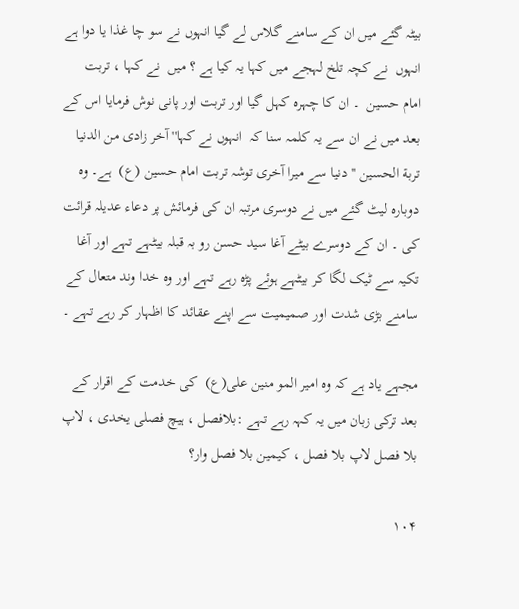بیٹہ گئے میں ان کے سامنے گلاس لے گیا انہوں نے سو چا غذا یا دوا ہے انہوں  نے کچہ تلخ لہجے میں کہا یہ کیا ہے ؟ میں  نے کہا ، تربت امام حسین  ۔ ان کا چہرہ کہل گیا اور تربت اور پانی نوش فرمایا اس کے بعد میں نے ان سے یہ کلمہ سنا کہ  انہوں نے کہا'' آخر زادی من الدنیا تربة الحسین '' دنیا سے میرا آخری توشہ تربت امام حسین (ع)  ہے۔ وہ دوبارہ لیٹ گئے میں نے دوسری مرتبہ ان کی فرمائش پر دعاء عدیلہ قرائت کی ۔ ان کے دوسرے بیٹے آغا سید حسن رو بہ قبلہ بیٹہے تہے اور آغا تکیہ سے ٹیک لگا کر بیٹہے ہوئے پڑہ رہے تہے اور وہ خدا وند متعال کے سامنے بڑی شدت اور صمیمیت سے اپنے عقائد کا اظہار کر رہے تہے ۔

مجہے یاد ہے کہ وہ امیر المو منین علی(ع)  کی خدمت کے اقرار کے بعد ترکی زبان میں یہ کہہ رہے تہے :بلافصل ، ہیچ فصلی یخدی ، لاپ بلا فصل لاپ بلا فصل ، کیمین بلا فصل وار؟

۱۰۴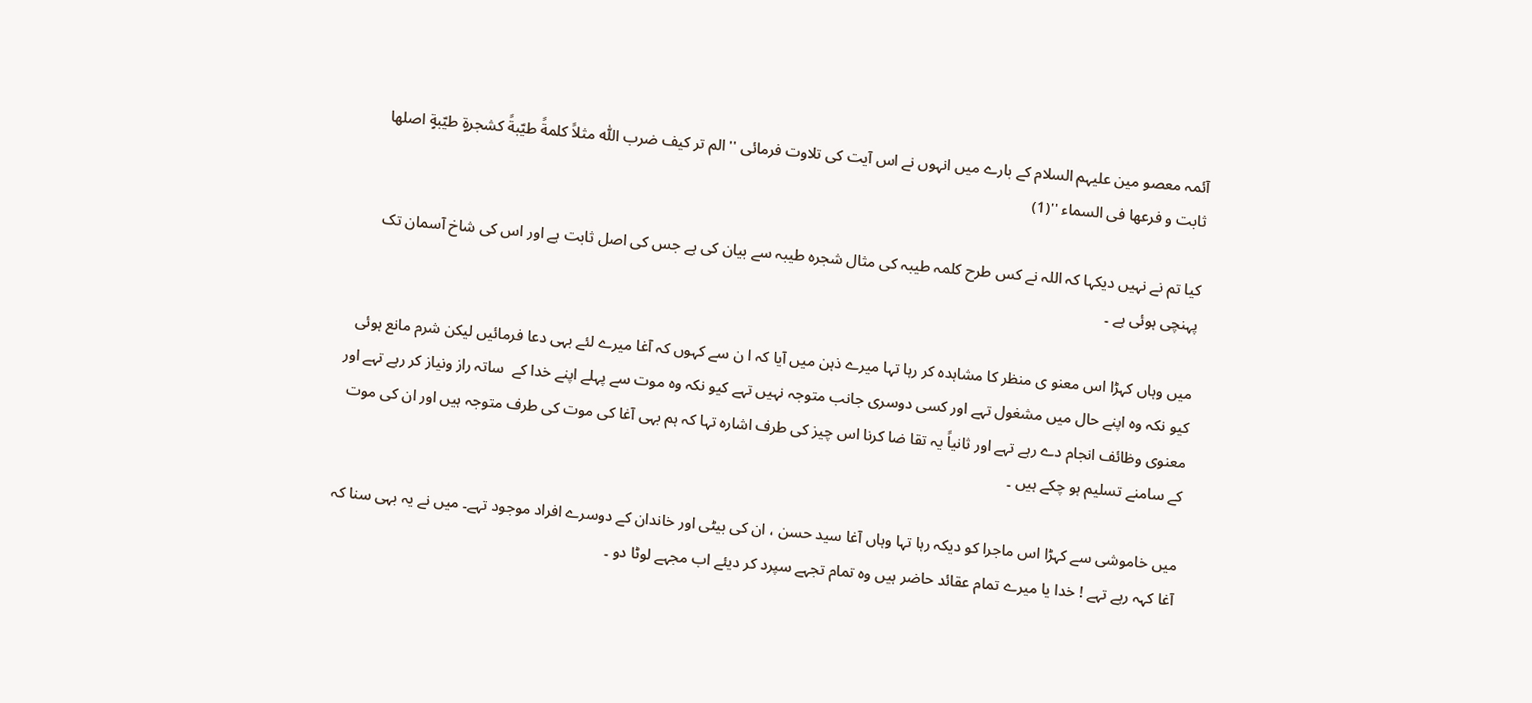آئمہ معصو مین علیہم السلام کے بارے میں انہوں نے اس آیت کی تلاوت فرمائی '' الم تر کیف ضرب اللّٰه مثلاً کلمةً طیّبةً کشجرةٍ طیّبةٍ اصلها ثابت و فرعها فی السماء ''(1)

کیا تم نے نہیں دیکہا کہ اللہ نے کس طرح کلمہ طیبہ کی مثال شجرہ طیبہ سے بیان کی ہے جس کی اصل ثابت ہے اور اس کی شاخ آسمان تک پہنچی ہوئی ہے ۔

میں وہاں کہڑا اس معنو ی منظر کا مشاہدہ کر رہا تہا میرے ذہن میں آیا کہ ا ن سے کہوں کہ آغا میرے لئے بہی دعا فرمائیں لیکن شرم مانع ہوئی کیو نکہ وہ اپنے حال میں مشغول تہے اور کسی دوسری جانب متوجہ نہیں تہے کیو نکہ وہ موت سے پہلے اپنے خدا کے  ساتہ راز ونیاز کر رہے تہے اور معنوی وظائف انجام دے رہے تہے اور ثانیاً یہ تقا ضا کرنا اس چیز کی طرف اشارہ تہا کہ ہم بہی آغا کی موت کی طرف متوجہ ہیں اور ان کی موت کے سامنے تسلیم ہو چکے ہیں ۔

میں خاموشی سے کہڑا اس ماجرا کو دیکہ رہا تہا وہاں آغا سید حسن ، ان کی بیٹی اور خاندان کے دوسرے افراد موجود تہے۔ میں نے یہ بہی سنا کہ آغا کہہ رہے تہے ! خدا یا میرے تمام عقائد حاضر ہیں وہ تمام تجہے سپرد کر دیئے اب مجہے لوٹا دو ۔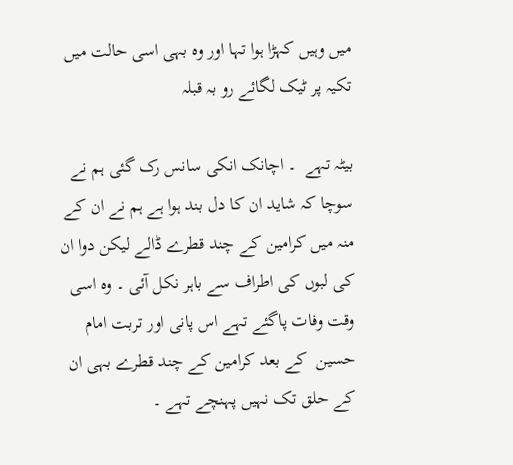میں وہیں کہڑا ہوا تہا اور وہ بہی اسی حالت میں تکیہ پر ٹیک لگائے رو بہ قبلہ

بیٹہ تہے  ۔ اچانک انکی سانس رک گئی ہم نے سوچا کہ شاید ان کا دل بند ہوا ہے ہم نے ان کے منہ میں کرامین کے چند قطرے ڈالے لیکن دوا ان کی لبوں کی اطراف سے باہر نکل آئی ۔ وہ اسی وقت وفات پاگئے تہے اس پانی اور تربت امام حسین  کے بعد کرامین کے چند قطرے بہی ان کے حلق تک نہیں پہنچے تہے ۔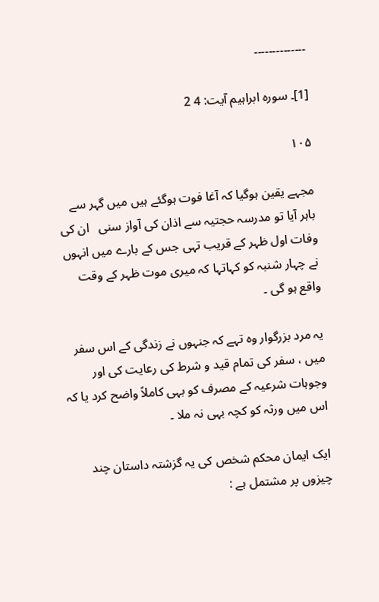۔۔۔۔۔۔۔۔۔۔۔۔۔۔

[1]۔ سورہ ابراہیم آیت: 4 2

۱۰۵

مجہے یقین ہوگیا کہ آغا فوت ہوگئے ہیں میں گہر سے باہر آیا تو مدرسہ حجتیہ سے اذان کی آواز سنی   ان کی وفات اول ظہر کے قریب تہی جس کے بارے میں انہوں نے چہار شنبہ کو کہاتہا کہ میری موت ظہر کے وقت واقع ہو گی ۔

یہ مرد بزرگوار وہ تہے کہ جنہوں نے زندگی کے اس سفر میں ، سفر کی تمام قید و شرط کی رعایت کی اور وجوہات شرعیہ کے مصرف کو بہی کاملاً واضح کرد یا کہ اس میں ورثہ کو کچہ بہی نہ ملا ۔

ایک ایمان محکم شخص کی یہ گزشتہ داستان چند چیزوں پر مشتمل ہے :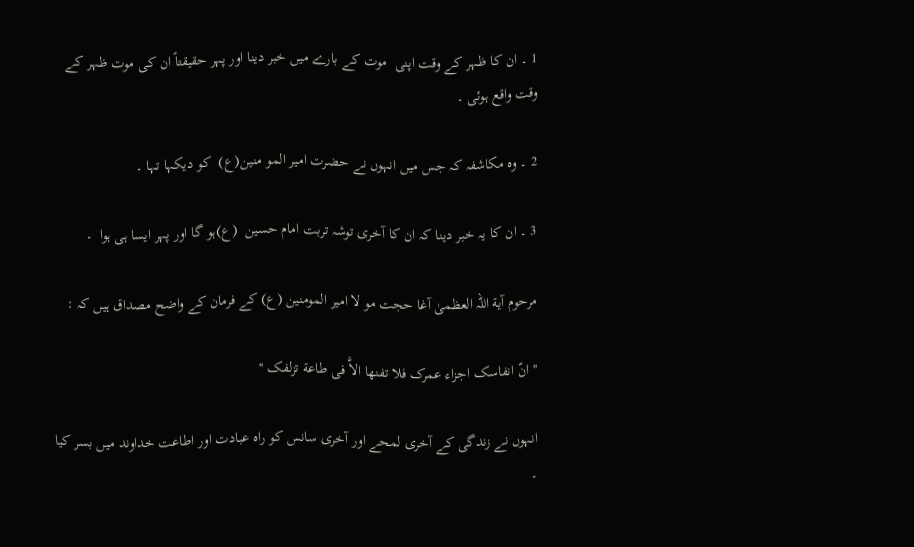1 ۔ ان کا ظہر کے وقت اپنی  موت کے بارے میں خبر دینا اور پہر حقیقتاً ان کی موت ظہر کے وقت واقع ہوئی ۔

2 ۔ وہ مکاشفہ کہ جس میں انہوں نے حضرت امیر المو منین(ع)  کو دیکہا تہا ۔

3 ۔ ان کا یہ خبر دینا کہ ان کا آخری توشہ تربت امام حسین  (ع)ہو گا اور پہر ایسا ہی ہوا  ۔

مرحوم آیة اللہ العظمیٰ آغا حجت مو لا امیر المومنین (ع) کے فرمان کے واضح مصداق ہیں کہ :

'' انّ انفاسک اجزاء عمرک فلا تفنها الاَّ فی طاعة تزلفک ''

انہوں نے زندگی کے آخری لمحے اور آخری سانس کو راہ عبادت اور اطاعت خداوند میں بسر کیا ۔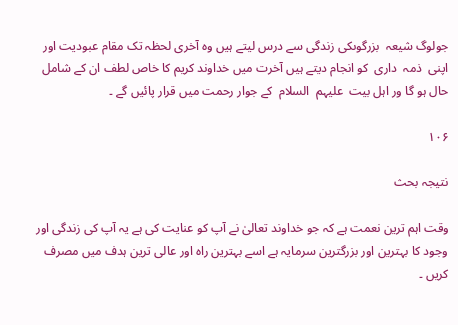جولوگ شیعہ  بزرگوںکی زندگی سے درس لیتے ہیں وہ آخری لحظہ تک مقام عبودیت اور اپنی  ذمہ  داری  کو انجام دیتے ہیں آخرت میں خداوند کریم کا خاص لطف ان کے شامل حال ہو گا ور اہل بیت  علیہم  السلام  کے جوار رحمت میں قرار پائیں گے ۔

۱۰۶

نتیجہ بحث

وقت اہم ترین نعمت ہے کہ جو خداوند تعالیٰ نے آپ کو عنایت کی ہے یہ آپ کی زندگی اور وجود کا بہترین اور بزرگترین سرمایہ ہے اسے بہترین راہ اور عالی ترین ہدف میں مصرف کریں ۔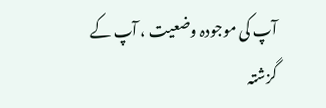آپ کی موجودہ وضعیت ، آپ کے گزشتہ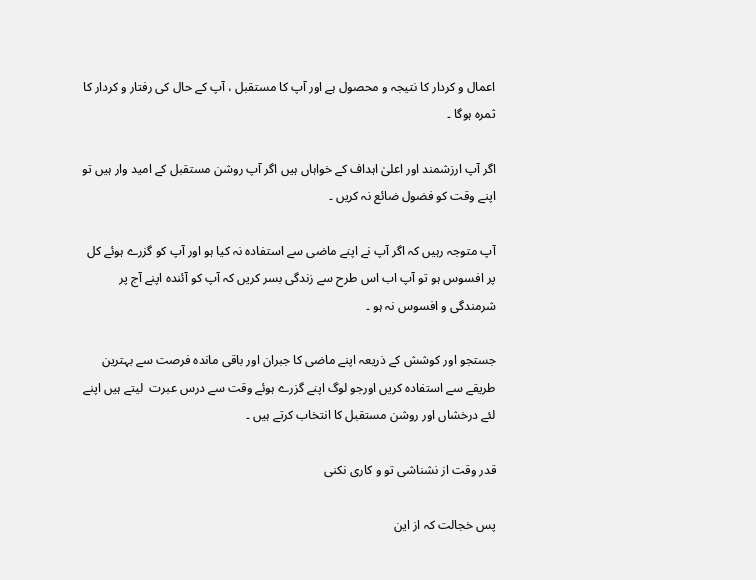اعمال و کردار کا نتیجہ و محصول ہے اور آپ کا مستقبل ، آپ کے حال کی رفتار و کردار کا ثمرہ ہوگا ۔

اگر آپ ارزشمند اور اعلیٰ اہداف کے خواہاں ہیں اگر آپ روشن مستقبل کے امید وار ہیں تو اپنے وقت کو فضول ضائع نہ کریں ۔

آپ متوجہ رہیں کہ اگر آپ نے اپنے ماضی سے استفادہ نہ کیا ہو اور آپ کو گزرے ہوئے کل پر افسوس ہو تو آپ اب اس طرح سے زندگی بسر کریں کہ آپ کو آئندہ اپنے آج پر شرمندگی و افسوس نہ ہو ۔

جستجو اور کوشش کے ذریعہ اپنے ماضی کا جبران اور باقی ماندہ فرصت سے بہترین طریقے سے استفادہ کریں اورجو لوگ اپنے گزرے ہوئے وقت سے درس عبرت  لیتے ہیں اپنے لئے درخشاں اور روشن مستقبل کا انتخاب کرتے ہیں ۔

قدر وقت از نشناشی تو و کاری نکنی

پس خجالت کہ از این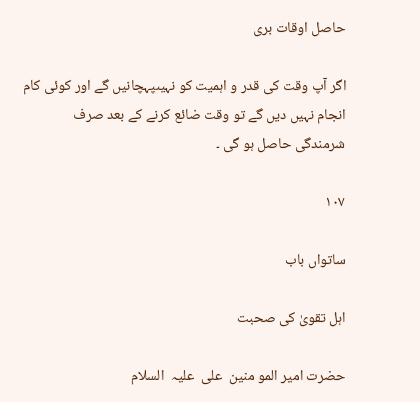حاصل اوقات بری

اگر آپ وقت کی قدر و اہمیت کو نہیںپہچانیں گے اور کوئی کام انجام نہیں دیں گے تو وقت ضائع کرنے کے بعد صرف شرمندگی حاصل ہو گی ۔

۱۰۷

ساتواں باب

اہل تقویٰ کی صحبت

حضرت امیر المو منین  علی  علیہ  السلام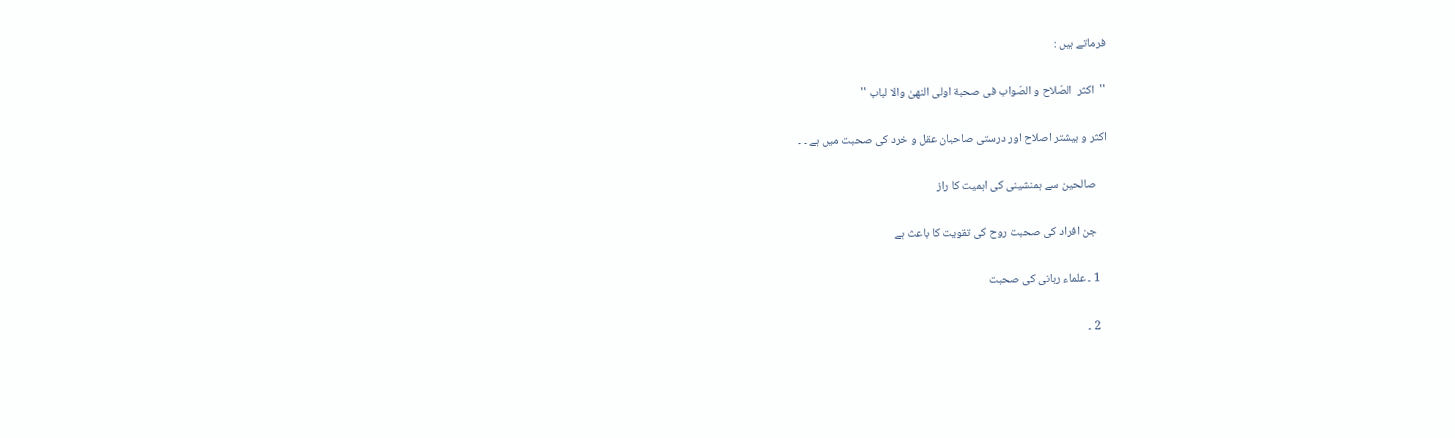فرماتے ہیں :

''  اکثر  الصّلاح و الصّواب فی صحبة اولی النهیٰ والا لباب ''

اکثر و بیشتر اصلاح اور درستی صاحبان عقل و خرد کی صحبت میں ہے ۔ ۔

    صالحین سے ہمنشینی کی اہمیت کا راز

    جن افراد کی صحبت روح کی تقویت کا باعث ہے

   1 ۔ علماء ربانی کی صحبت

   2 ۔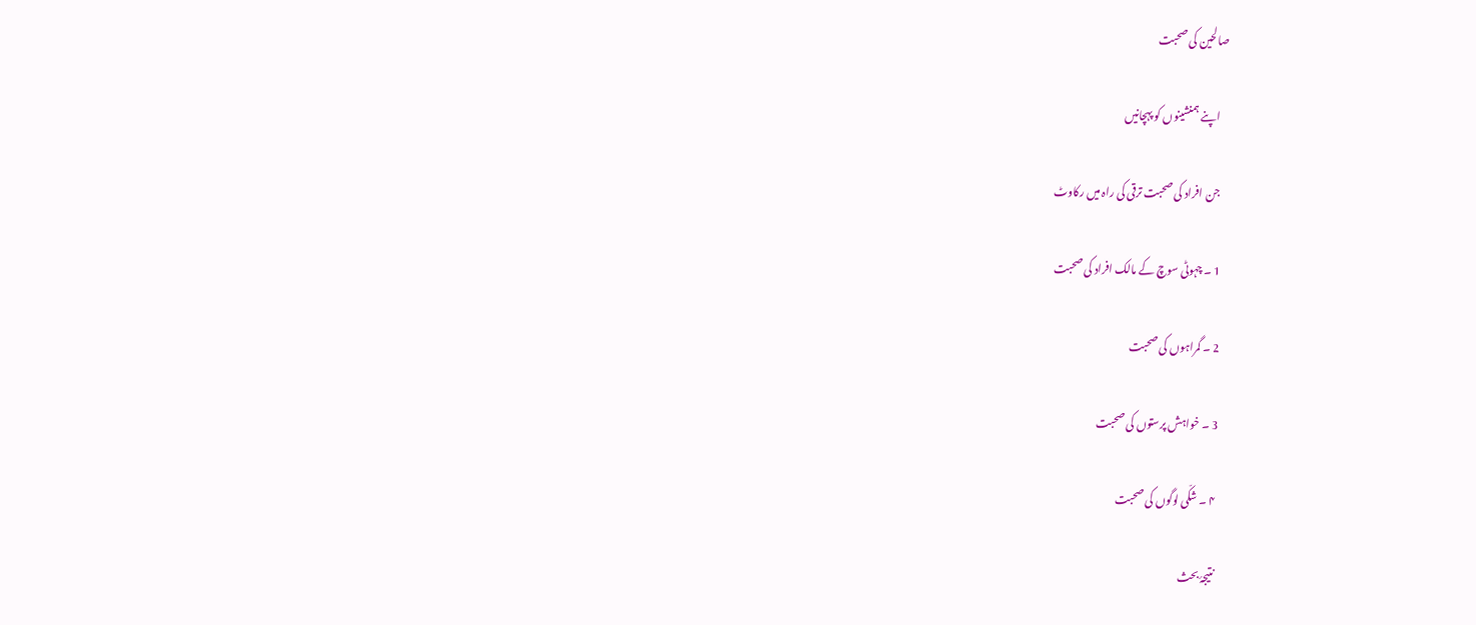صالحین کی صحبت

    اپنے ہمنشینوں کو پہچانیں

    جن افراد کی صحبت ترقی کی راہ میں رکاوٹ

   1 ۔ چہوٹی سوچ کے مالک افراد کی صحبت

   2 ۔ گمراہوں کی صحبت

   3 ۔ خواہش پرستوں کی صحبت

    ۴ ۔ شکّی لوگوں کی صحبت

    نتیجۂ بحث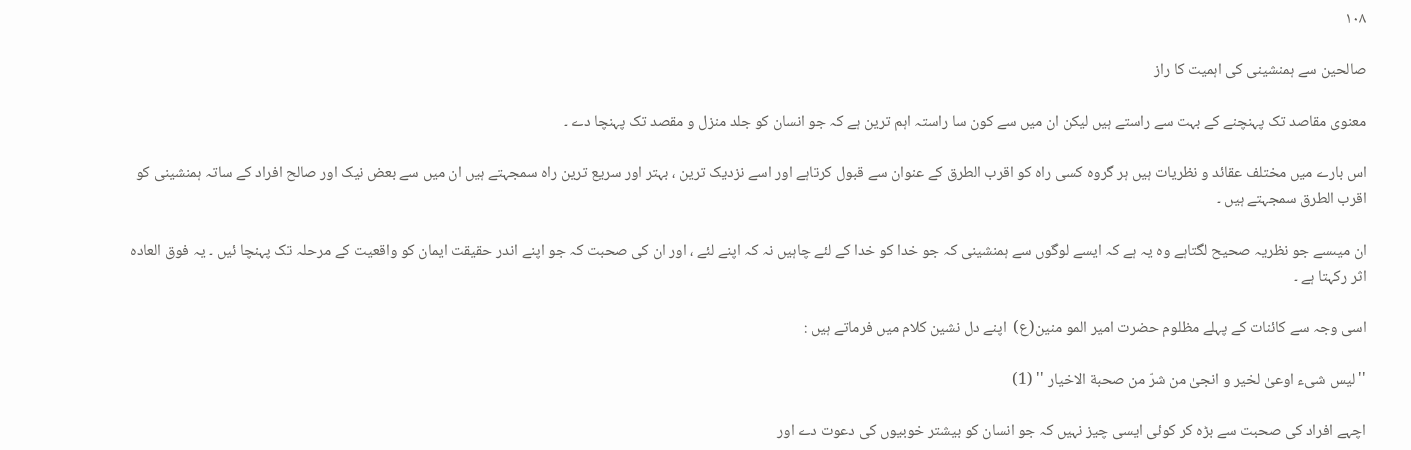۱۰۸

صالحین سے ہمنشینی کی اہمیت کا راز

معنوی مقاصد تک پہنچنے کے بہت سے راستے ہیں لیکن ان میں سے کون سا راستہ اہم ترین ہے کہ جو انسان کو جلد منزل و مقصد تک پہنچا دے ۔

اس بارے میں مختلف عقائد و نظریات ہیں ہر گروہ کسی راہ کو اقرب الطرق کے عنوان سے قبول کرتاہے اور اسے نزدیک ترین ، بہتر اور سریع ترین راہ سمجہتے ہیں ان میں سے بعض نیک اور صالح افراد کے ساتہ ہمنشینی کو اقرب الطرق سمجہتے ہیں ۔

ان میںسے جو نظریہ صحیح لگتاہے وہ یہ ہے کہ ایسے لوگوں سے ہمنشینی کہ جو خدا کو خدا کے لئے چاہیں نہ کہ اپنے لئے ، اور ان کی صحبت کہ جو اپنے اندر حقیقت ایمان کو واقعیت کے مرحلہ تک پہنچا ئیں ۔ یہ فوق العادہ اثر رکہتا ہے ۔

اسی وجہ سے کائنات کے پہلے مظلوم حضرت امیر المو منین(ع)  اپنے دل نشین کلام میں فرماتے ہیں :

'' لیس شیء اوعیٰ لخیر و انجیٰ من شرّ من صحبة الاخیار '' (1)

اچہے افراد کی صحبت سے بڑہ کر کوئی ایسی چیز نہیں کہ جو انسان کو بیشتر خوبیوں کی دعوت دے اور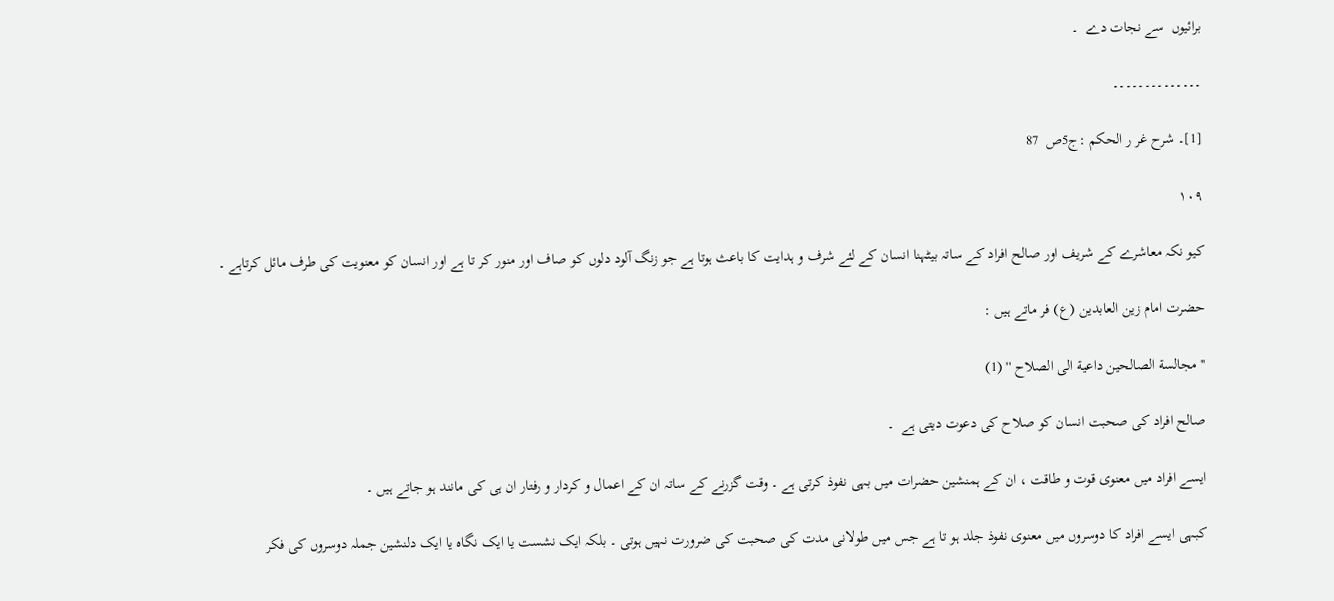برائیوں  سے نجات دے  ۔

۔۔۔۔۔۔۔۔۔۔۔۔۔۔

[1]۔ شرح غر ر الحکم :ج5ص  87

۱۰۹

کیو نکہ معاشرے کے شریف اور صالح افراد کے ساتہ بیٹہنا انسان کے لئے شرف و ہدایت کا باعث ہوتا ہے جو زنگ آلود دلوں کو صاف اور منور کر تا ہے اور انسان کو معنویت کی طرف مائل کرتاہے ۔

حضرت امام زین العابدین (ع) فر ماتے ہیں :

'' مجالسة الصالحین داعیة الی الصلاح '' (1)

صالح افراد کی صحبت انسان کو صلاح کی دعوت دیتی ہے  ۔

ایسے افراد میں معنوی قوت و طاقت ، ان کے ہمنشین حضرات میں بہی نفوذ کرتی ہے ۔ وقت گزرنے کے ساتہ ان کے اعمال و کردار و رفتار ان ہی کی مانند ہو جاتے ہیں ۔

کبہی ایسے افراد کا دوسروں میں معنوی نفوذ جلد ہو تا ہے جس میں طولانی مدت کی صحبت کی ضرورت نہیں ہوتی ۔ بلکہ ایک نشست یا ایک نگاہ یا ایک دلنشین جملہ دوسروں کی فکر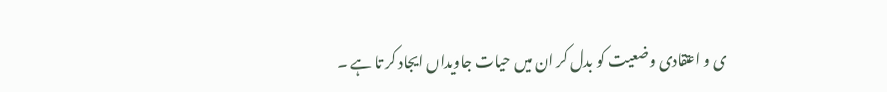ی و اعتقادی وضعیت کو بدل کر ان میں حیات جاویداں ایجاد کر تا ہے ۔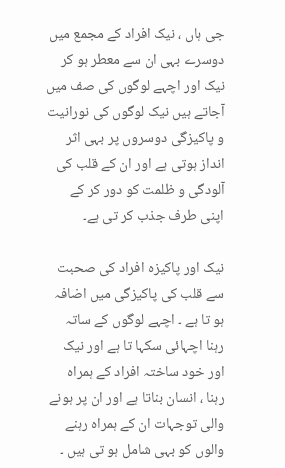جی ہاں ، نیک افراد کے مجمع میں دوسرے بہی ان سے معطر ہو کر نیک اور اچہے لوگوں کی صف میں آجاتے ہیں نیک لوگوں کی نورانیت و پاکیزگی دوسروں پر بہی اثر انداز ہوتی ہے اور ان کے قلب کی آلودگی و ظلمت کو دور کر کے اپنی طرف جذب کر تی ہے۔

نیک اور پاکیزہ افراد کی صحبت سے قلب کی پاکیزگی میں اضافہ ہو تا ہے ۔ اچہے لوگوں کے ساتہ رہنا اچہائی سکہا تا ہے اور نیک اور خود ساختہ افراد کے ہمراہ رہنا ، انسان بناتا ہے اور ان پر ہونے والی توجہات ان کے ہمراہ رہنے والوں کو بہی شامل ہو تی ہیں ۔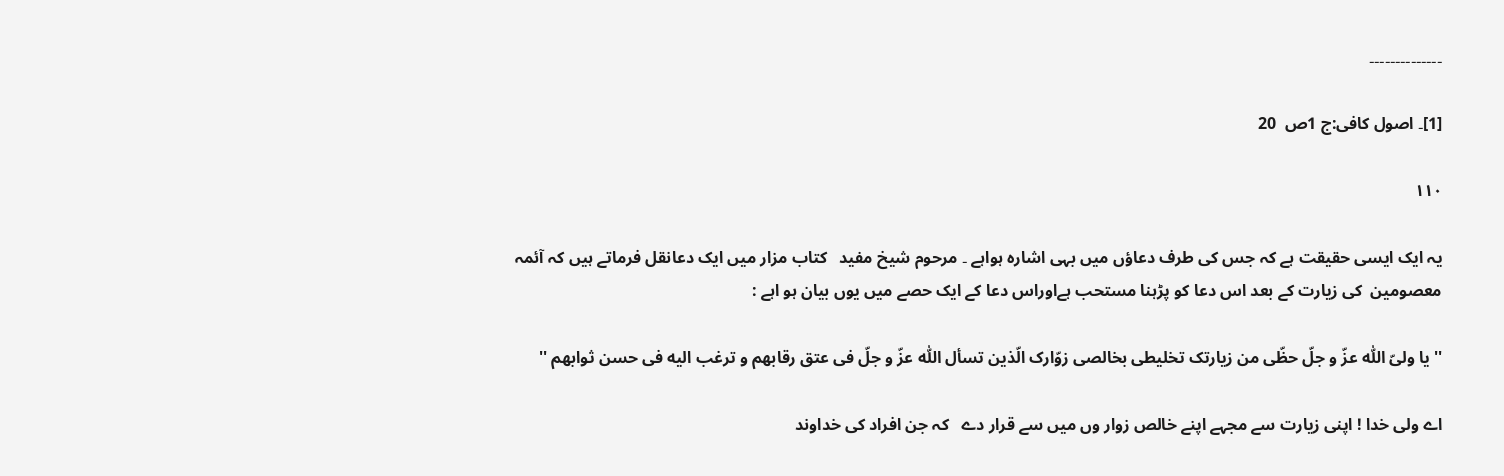۔۔۔۔۔۔۔۔۔۔۔۔۔۔

[1]۔ اصول کافی:ج 1ص  20

۱۱۰

یہ ایک ایسی حقیقت ہے کہ جس کی طرف دعاؤں میں بہی اشارہ ہواہے ۔ مرحوم شیخ مفید   کتاب مزار میں ایک دعانقل فرماتے ہیں کہ آئمہ معصومین  کی زیارت کے بعد اس دعا کو پڑہنا مستحب ہےاوراس دعا کے ایک حصے میں یوں بیان ہو اہے :

'' یا ولیّ اللّٰه عزّ و جلّ حظّی من زیارتک تخلیطی بخالصی زوّارک الّذین تسأل اللّٰه عزّ و جلّ فی عتق رقابهم و ترغب الیه فی حسن ثوابهم ''

اے ولی خدا ! اپنی زیارت سے مجہے اپنے خالص زوار وں میں سے قرار دے   کہ جن افراد کی خداوند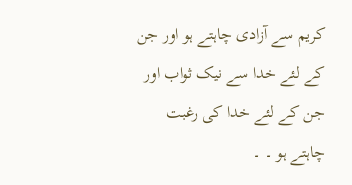کریم سے آزادی چاہتے ہو اور جن کے لئے خدا سے نیک ثواب اور جن کے لئے خدا کی رغبت چاہتے ہو ۔ ۔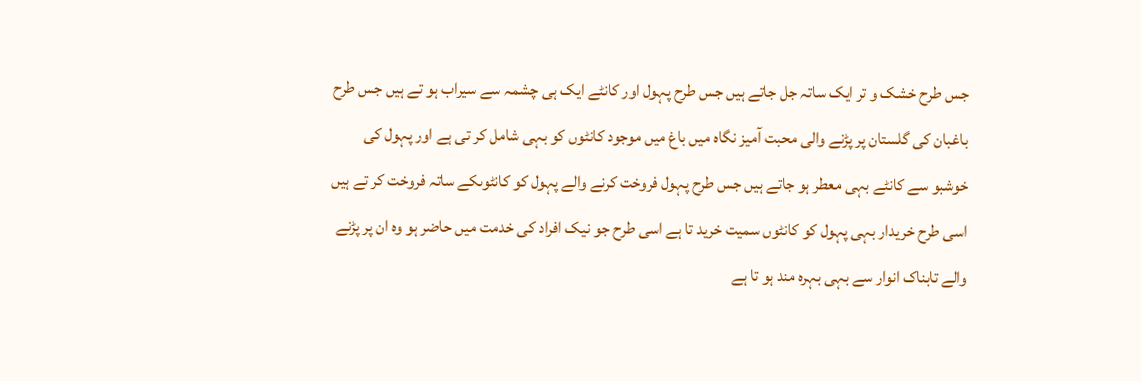جس طرح خشک و تر ایک ساتہ جل جاتے ہیں جس طرح پہول اور کانٹے ایک ہی چشمہ سے سیراب ہو تے ہیں جس طرح باغبان کی گلستان پر پڑنے والی محبت آمیز نگاہ میں باغ میں موجود کانٹوں کو بہی شامل کر تی ہے اور پہول کی خوشبو سے کانٹے بہی معطر ہو جاتے ہیں جس طرح پہول فروخت کرنے والے پہول کو کانٹوںکے ساتہ فروخت کر تے ہیں اسی طرح خریدار بہی پہول کو کانٹوں سمیت خرید تا ہے اسی طرح جو نیک افراد کی خدمت میں حاضر ہو وہ ان پر پڑنے والے تابناک انوار سے بہی بہرہ مند ہو تا ہے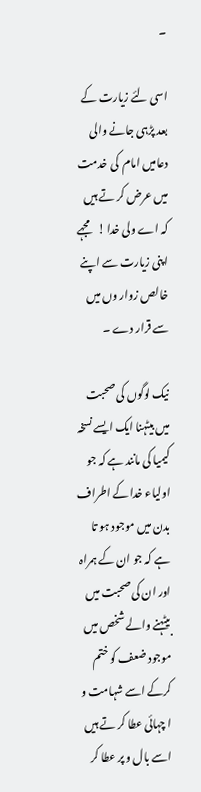۔

اسی لئے زیارت کے بعد پڑہی جانے والی دعامیں امام  کی خدمت میں عرض کر تے ہیں کہ اے ولی خدا ! مجہے اپنی زیارت سے اپنے خالص زوار وں میں سے قرار دے ۔

نیک لوگوں کی صحبت میں بیٹہنا ایک ایسے نسخہ کیمیا کی مانند ہے کہ جو اولیاء خدا کے اطراف بدن میں موجود ہو تا ہے کہ جو ان کے ہمراہ اور ان کی صحبت میں بیٹہنے والے شخص میں موجود ضعف کو ختم کرکے اسے شہامت و ا چہائی عطا کر تے ہیں اسے بال و پر عطا کر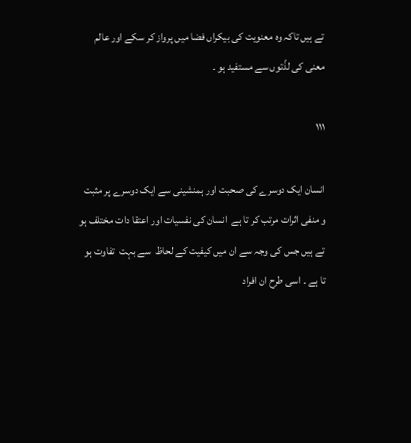تے ہیں تاکہ وہ معنویت کی بیکراں فضا میں پرواز کر سکے اور عالم معنی کی لذّتوں سے مستفید ہو ۔

۱۱۱

انسان ایک دوسرے کی صحبت اور ہمنشینی سے ایک دوسرے پر مثبت و منفی اثرات مرتب کر تا ہے  انسان کی نفسیات اور اعتقا دات مختلف ہو تے ہیں جس کی وجہ سے ان میں کیفیت کے لحاظ  سے بہت  تفاوت ہو تا ہے ۔ اسی طرح ان افراد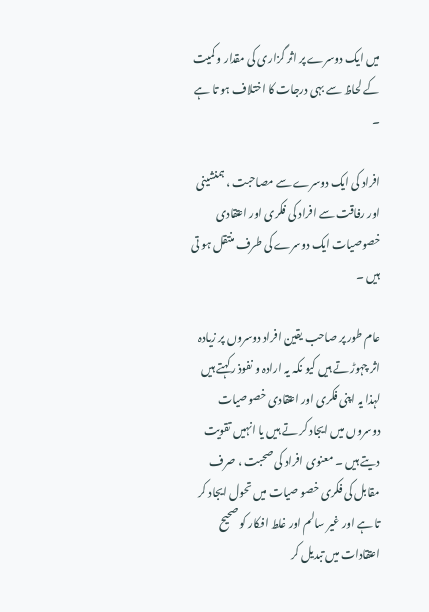میں ایک دوسرے پر اثر گزاری کی مقدار و کمیت کے لحاظ سے بہی درجات کا اختلاف ہو تا ہے ۔

افراد کی ایک دوسرے سے مصاحبت ، ہمنشینی اور رفاقت سے افراد کی فکری اور اعتقادی خصوصیات ایک دوسرے کی طرف منتقل ہو تی ہیں ۔

عام طور پر صاحب یقین افراد دوسروں پر زیادہ اثر چہوڑ تے ہیں کیو نکہ یہ ارادہ و نفوذ رکہتے ہیں لہذا یہ اپنی فکری اور اعتقادی خصوصیات دوسروں میں ایجاد کر تے ہیں یا انہیں تقویت دیتے ہیں ۔ معنوی افراد کی صحبت ، صرف مقابل کی فکری خصو صیات میں تحول ایجاد کر تا ہے اور غیر سالم اور غلط افکار کو صحیح اعتقادات میں تبدیل کر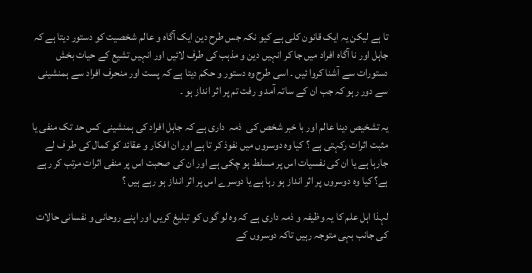تا ہے لیکن یہ ایک قانون کلی ہے کیو نکہ جس طرح دین ایک آگاہ و عالم شخصیت کو دستور دیتا ہے کہ جاہل اور نا آگاہ افراد میں جا کر انہیں دین و مذہب کی طرف لائیں اور انہیں تشیع کے حیات بخش دستورات سے آشنا کروا ئیں ۔ اسی طرح وہ دستور و حکم دیتا ہے کہ پست اور منحرف افراد سے ہمنشینی سے دور رہو کہ جب ان کے ساتہ آمد و رفت تم پر اثر انداز ہو ۔

یہ تشخیص دینا عالم اور با خبر شخص کی  ذمہ  داری ہے کہ جاہل افراد کی ہمنشینی کس حد تک منفی یا مثبت اثرات رکہتی ہے ؟ کیا وہ دوسروں میں نفوذ کر تا ہے اور ان افکار و عقائد کو کمال کی طر ف لے جارہا ہے یا ان کی نفسیات اس پر مسلط ہو چکی ہے اور ان کی صحبت اس پر منفی اثرات مرتب کر رہے ہے؟ کیا وہ دوسروں پر اثر انداز ہو رہا ہے یا دوسرے اس پر اثر انداز ہو رہے ہیں ؟

لہذا اہل علم کا یہ وظیفہ و ذمہ داری ہے کہ وہ لو گوں کو تبلیغ کریں اور اپنے روحانی و نفسانی حالات کی جانب بہی متوجہ رہیں تاکہ دوسروں کے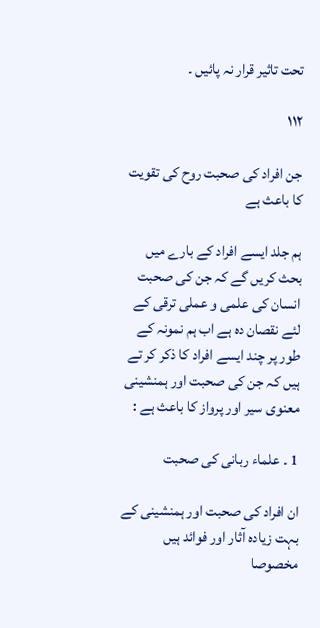تحت تاثیر قرار نہ پائیں ۔

۱۱۲

جن افراد کی صحبت روح کی تقویت کا باعث ہے

ہم جلد ایسے افراد کے بارے میں بحث کریں گے کہ جن کی صحبت انسان کی علمی و عملی ترقی کے لئے نقصان دہ ہے اب ہم نمونہ کے طور پر چند ایسے افراد کا ذکر کر تے ہیں کہ جن کی صحبت اور ہمنشینی معنوی سیر اور پرواز کا باعث ہے :

1 ۔ علماء ربانی کی صحبت

ان افراد کی صحبت اور ہمنشینی کے بہت زیادہ آثار اور فوائد ہیں مخصوصا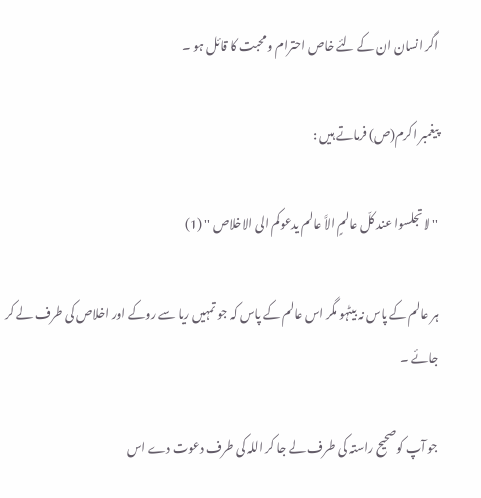اگر انسان ان کے لئے خاص احترام و محبت کا قائل ہو ۔

پیغمبر اکرم(ص) فرماتے ہیں :

'' لا تجلسوا عند کلّ عالمٍ الاَّ عالم یدعوکم الی الاخلاص '' (1)

ہر عالم کے پاس نہ بیٹہو مگر اس عالم کے پاس کہ جو تمہیں ریا سے روکے اور اخلاص کی طرف لے کر جائے ۔

جو آپ کوصحیح راستہ کی طرف لے جا کر اللہ کی طرف دعوت دے اس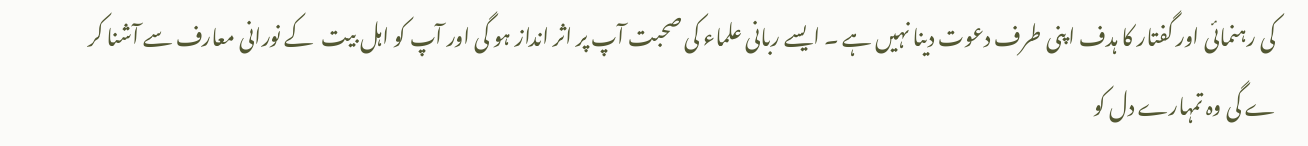کی رہنمائی اور گفتار کا ہدف اپنی طرف دعوت دینا نہیں ہے ۔ ایسے ربانی علماء کی صحبت آپ پر اثر انداز ہو گی اور آپ کو اہل بیت  کے نورانی معارف سے آشنا کر ے گی وہ تمہارے دل کو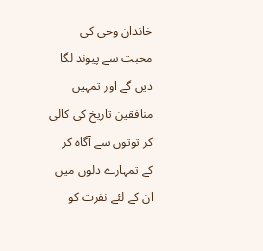خاندان وحی کی محبت سے پیوند لگا دیں گے اور تمہیں منافقین تاریخ کی کالی کر توتوں سے آگاہ کر کے تمہارے دلوں میں ان کے لئے نفرت کو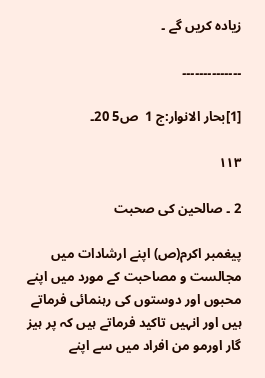زیادہ کریں گے ۔

۔۔۔۔۔۔۔۔۔۔۔۔۔۔

[1]بحار الانوار:ج 1  ص5 20۔

۱۱۳

2 ۔ صالحین کی صحبت

پیغمبر اکرم(ص) اپنے ارشادات میں مجالست و مصاحبت کے مورد میں اپنے محبوں اور دوستوں کی رہنمائی فرماتے ہیں اور انہیں تاکید فرماتے ہیں کہ پر ہیز گار اورمو من افراد میں سے اپنے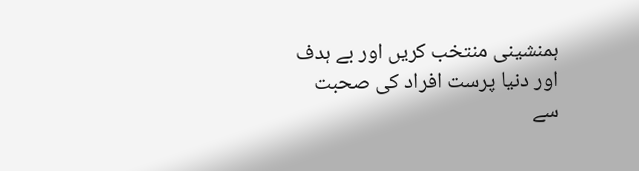ہمنشینی منتخب کریں اور بے ہدف اور دنیا پرست افراد کی صحبت سے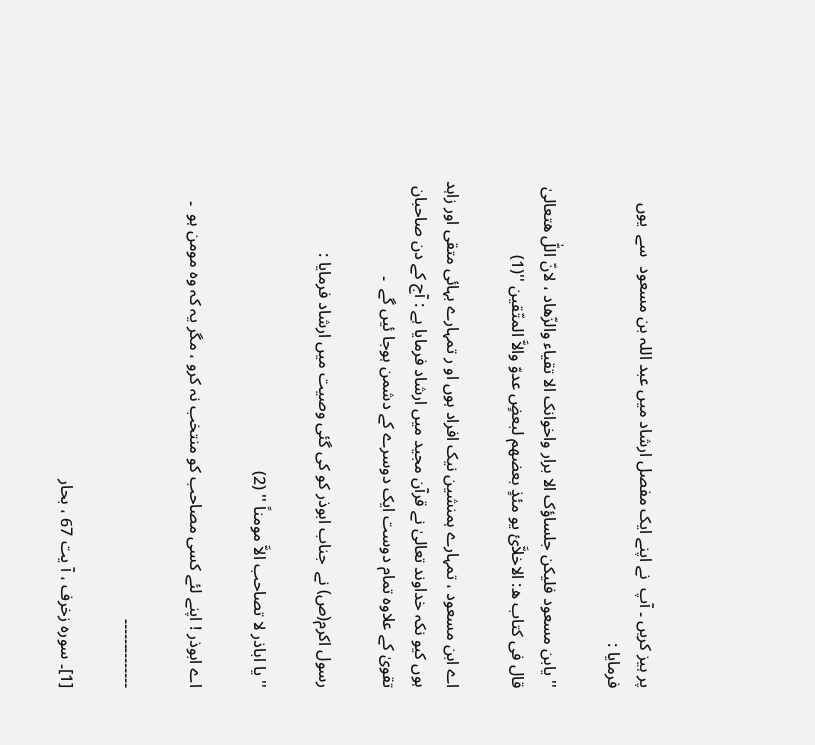پر ہیز کریں ۔ آپ  نے اپنے ایک مفصل ارشاد میں عبد اللہ بن مسعود  سے  یوں فرمایا :

'' یابن مسعود فلیکن جلساؤک الا برار واخوانک الا تقیاء والزّهاد ، لانّ اللّٰ هتعالیٰ قال فی کتاب ه: الاخلاَّئ یو مئذٍ بعضهم لبعضٍ عدوّ والاَّ المتّقین ''(1)

اے ابن مسعود ، تمہارے ہمنشین نیک افراد ہوں او ر تمہارے بہائی متقی اور زاہد ہوں کیو نکہ خداوند تعالیٰ نے قرآن مجید میں ارشاد فرمایا ہے : آج کے دن صاحبان تقویٰ کے علاوہ تمام دوست ایک دوسرے کے دشمن ہوجا ئیں گے  ۔

رسول اکرم(ص) نے  جناب ابوذر کو کی گئی وصیت میں ارشاد فرمایا :

'' یا اباذر لا تصاحب الاَّ مومناً '' (2)

اے ابوذر ! اپنے لئے کسی مصاحب کو منتخب نہ کرو ، مگر یہ کہ وہ مومن ہو  ۔

۔۔۔۔۔۔۔۔۔۔۔۔۔۔

[1]۔ سورہ زخرف ، آ یت 67 ، بحار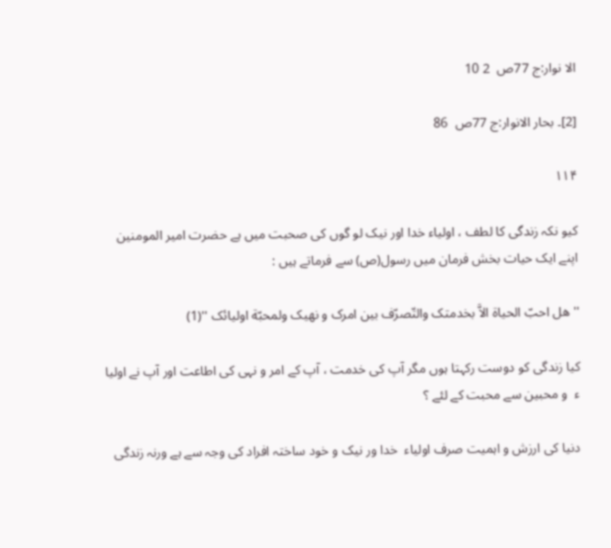الا نوار:ج 77ص  2 10

[2]۔ بحار الانوار:ج 77ص  86

۱۱۴

کیو نکہ زندگی کا لطف ، اولیاء خدا اور نیک لو گوں کی صحبت میں ہے حضرت امیر المومنین  اپنے ایک حیات بخش فرمان میں رسول(ص) سے فرماتے ہیں :

'' هل احبّ الحیاة الاَّ بخدمتک والتّصرّف بین امرک و نهیک ولمحبّة اولیائک ''(1)

کیا زندگی کو دوست رکہتا ہوں مگر آپ کی خدمت ، آپ کے امر و نہی کی اطاعت اور آپ نے اولیا ء  و محبین سے محبت کے لئے ؟

دنیا کی ارزش و اہمیت صرف اولیاء  خدا ور نیک و خود ساختہ افراد کی وجہ سے ہے ورنہ زندگی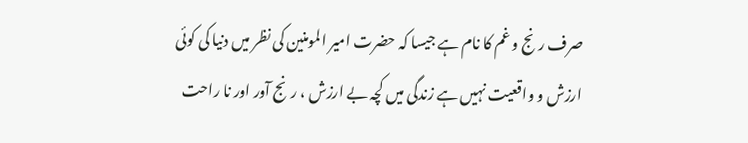صرف رنج و غم کا نام ہے جیسا کہ حضرت امیر المومنین کی نظر میں دنیا کی کوئی ارزش و واقعیت نہیں ہے زندگی میں کچہ بے ارزش ، رنج آور اور نا راحت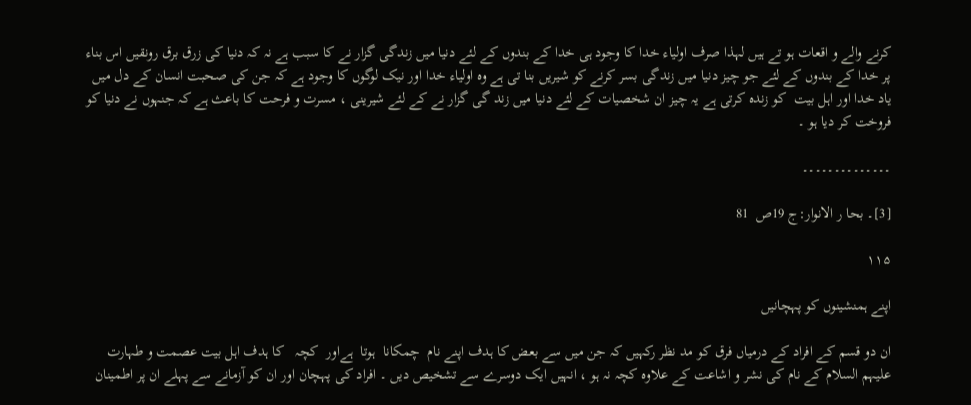کرنے والے و اقعات ہو تے ہیں لہذا صرف اولیاء خدا کا وجود ہی خدا کے بندوں کے لئے دنیا میں زندگی گزار نے کا سبب ہے نہ کہ دنیا کی زرق برق رونقیں اس بناء پر خدا کے بندوں کے لئے جو چیز دنیا میں زندگی بسر کرنے کو شیریں بنا تی ہے وہ اولیاء خدا اور نیک لوگوں کا وجود ہے کہ جن کی صحبت انسان کے دل میں یاد خدا اور اہل بیت  کو زندہ کرتی ہے یہ چیز ان شخصیات کے لئے دنیا میں زند گی گزار نے کے لئے شیرینی ، مسرت و فرحت کا باعث ہے کہ جنہوں نے دنیا کو فروخت کر دیا ہو ۔

۔۔۔۔۔۔۔۔۔۔۔۔۔۔

[3]۔ بحا ر الانوار:ج 19ص  81

۱۱۵

اپنے ہمنشینوں کو پہچانیں

ان دو قسم کے افراد کے درمیاں فرق کو مد نظر رکہیں کہ جن میں سے بعض کا ہدف اپنے نام  چمکانا  ہوتا  ہےاور  کچہ   کا ہدف اہل بیت عصمت و طہارت علیہم السلام کے نام کی نشر و اشاعت کے علاوہ کچہ نہ ہو ، انہیں ایک دوسرے سے تشخیص دیں ۔ افراد کی پہچان اور ان کو آزمانے سے پہلے ان پر اطمینان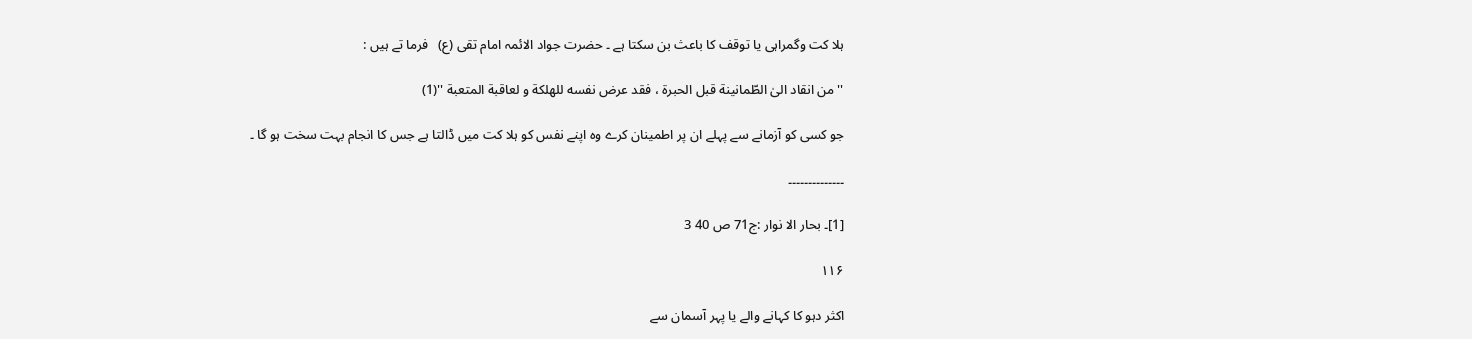ہلا کت وگمراہی یا توقف کا باعث بن سکتا ہے ۔ حضرت جواد الائمہ امام تقی (ع)   فرما تے ہیں :

'' من انقاد الیٰ الطّمانینة قبل الحبرة ، فقد عرض نفسه للهلکة و لعاقبة المتعبة ''(1)

جو کسی کو آزمانے سے پہلے ان پر اطمینان کرے وہ اپنے نفس کو ہلا کت میں ڈالتا ہے جس کا انجام بہت سخت ہو گا ۔

۔۔۔۔۔۔۔۔۔۔۔۔۔۔

[1]۔ بحار الا نوار :ج71 ص 40 3

۱۱۶

اکثر دہو کا کہانے والے یا پہر آسمان سے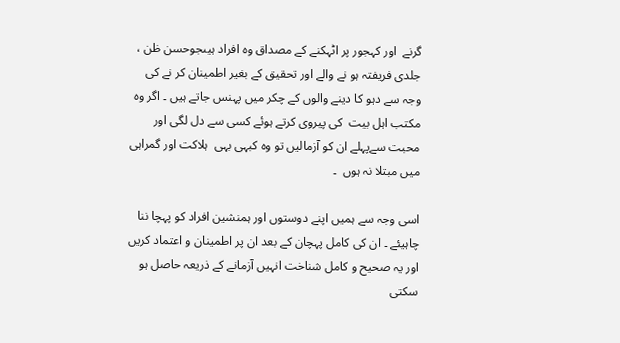گرنے  اور کہجور پر اٹہکنے کے مصداق وہ افراد ہیںجوحسن ظن ، جلدی فریفتہ ہو نے والے اور تحقیق کے بغیر اطمینان کر نے کی وجہ سے دہو کا دینے والوں کے چکر میں پہنس جاتے ہیں ۔ اگر وہ مکتب اہل بیت  کی پیروی کرتے ہوئے کسی سے دل لگی اور محبت سےپہلے ان کو آزمالیں تو وہ کبہی بہی  ہلاکت اور گمراہی میں مبتلا نہ ہوں  ۔

اسی وجہ سے ہمیں اپنے دوستوں اور ہمنشین افراد کو پہچا ننا چاہیئے ۔ ان کی کامل پہچان کے بعد ان پر اطمینان و اعتماد کریں اور یہ صحیح و کامل شناخت انہیں آزمانے کے ذریعہ حاصل ہو سکتی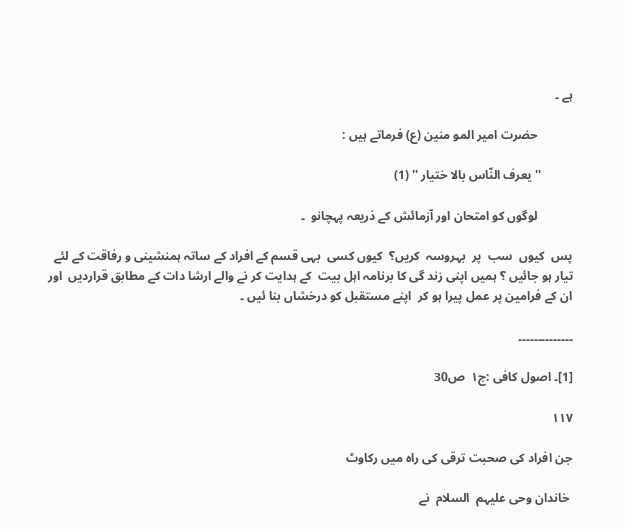ہے ۔

           حضرت امیر المو منین (ع) فرماتے ہیں :

          '' یعرف النّاس بالا ختیار '' (1)

           لوگوں کو امتحان اور آزمائش کے ذریعہ پہچانو  ۔

پس  کیوں  سب  پر  بہروسہ  کریں؟  کیوں کسی  بہی قسم کے افراد کے ساتہ ہمنشینی و رفاقت کے لئے تیار ہو جائیں ؟ ہمیں اپنی زند گی کا برنامہ اہل بیت  کے ہدایت کر نے والے ارشا دات کے مطابق قراردیں  اور ان کے فرامین پر عمل پیرا ہو کر  اپنے مستقبل کو درخشاں بنا ئیں ۔

۔۔۔۔۔۔۔۔۔۔۔۔۔۔

[1]۔ اصول کافی :ج۱  ص30

۱۱۷

جن افراد کی صحبت ترقی کی راہ میں رکاوٹ

 خاندان وحی علیہم  السلام  نے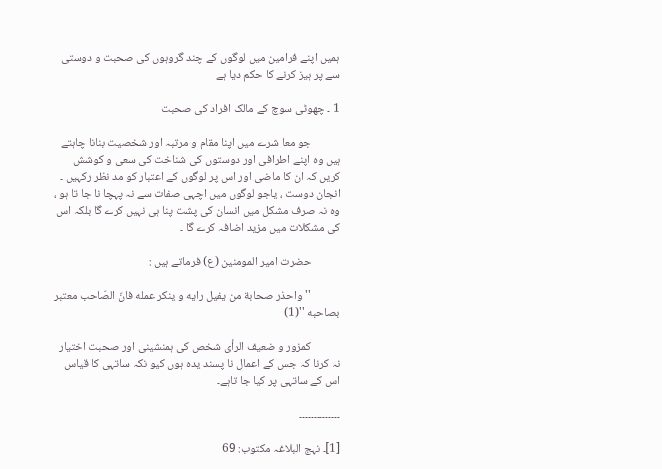ہمیں اپنے فرامین میں لوگوں کے چند گروہوں کی صحبت و دوستی سے پر ہیز کرنے کا حکم دیا ہے

1 ۔ چھوٹی سوچ کے مالک افراد کی صحبت

           جو معا شرے میں اپنا مقام و مرتبہ اور شخصیت بنانا چاہتے ہیں وہ اپنے اطرافی اور دوستوں کی شناخت کی سعی و کوشش کریں کہ ان کا ماضی اور اس پر لوگوں کے اعتبار کو مد نظر رکہیں ۔ انجان دوست ، یاجو لوگوں میں اچہی صفات سے نہ پہچا نا جا تا ہو ، وہ نہ صرف مشکل میں انسان کی پشت پنا ہی نہیں کرے گا بلکہ اس کی مشکلات میں مزید اضافہ کرے گا ۔

           حضرت امیر المومنین (ع) فرماتے ہیں :

           '' واحذر صحابة من یفیل رایه و ینکر عمله فانّ الصّاحب معتبر بصاحبه ''(1)

           کمزور و ضعیف الرأی شخص کی ہمنشینی اور صحبت اختیار نہ کرنا کہ جس کے اعمال نا پسند یدہ ہوں کیو نکہ ساتہی کا قیاس اس کے ساتہی پر کیا جا تاہے۔

۔۔۔۔۔۔۔۔۔۔۔۔۔۔

[1]۔ نہج البلاغہ مکتوب: 69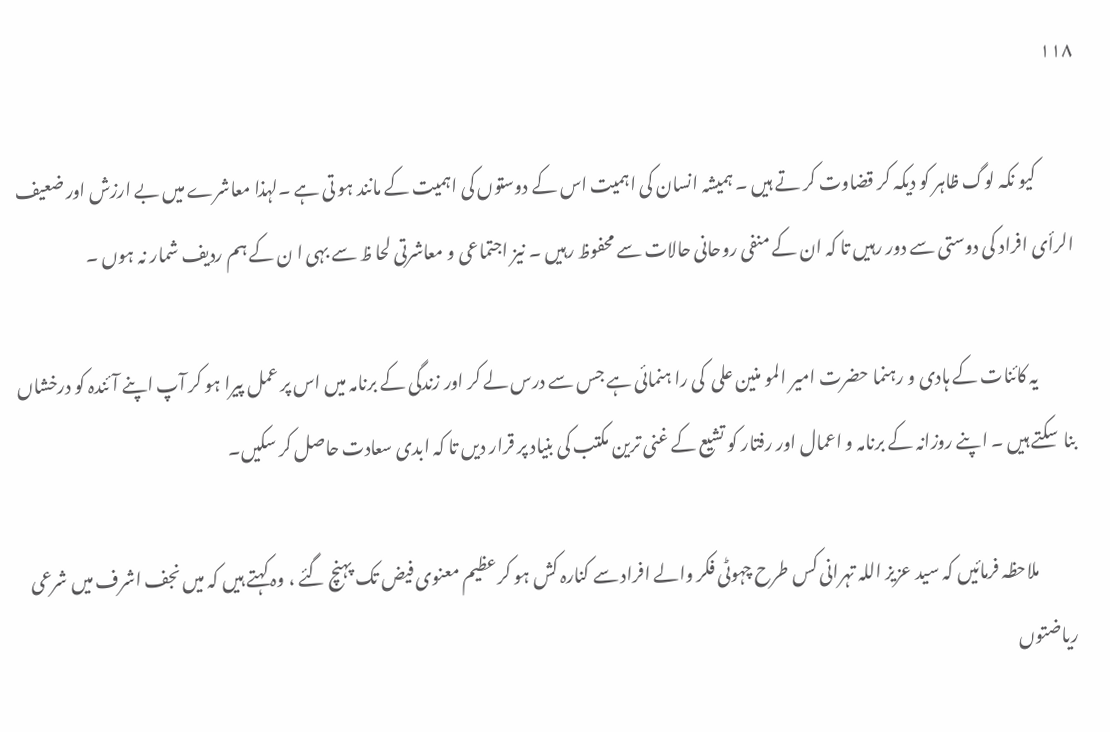۱۱۸

           کیو نکہ لوگ ظاہر کو دیکہ کر قضاوت کر تے ہیں ۔ ہمیشہ انسان کی اہمیت اس کے دوستوں کی اہمیت کے مانند ہو تی ہے ۔لہذا معاشرے میں بے ارزش اور ضعیف الرأی افراد کی دوستی سے دور رہیں تا کہ ان کے منفی روحانی حالات سے محفوظ رہیں ۔ نیز اجتماعی و معاشرتی لحا ظ سے بہی ا ن کے ہم ردیف شمار نہ ہوں ۔

           یہ کائنات کے ہادی و رہنما حضرت امیر المو منین علی  کی را ہنمائی ہے جس سے درس لے کر اور زندگی کے برنامہ میں اس پر عمل پیرا ہو کر آپ اپنے آئندہ کو درخشاں بنا  سکتے ہیں ۔ اپنے روزانہ کے برنامہ و اعمال اور رفتار کو تشیع کے غنی ترین مکتب کی بنیاد پر قرار دیں تا کہ ابدی سعادت حاصل کر سکیں۔

           ملاحظہ فرمائیں کہ سید عزیز اللہ تہرانی کس طرح چہوٹی فکر والے افراد سے کنارہ کش ہو کر عظیم معنوی فیض تک پہنچ گئے ، وہ کہتے ہیں کہ میں نجف اشرف میں شرعی ریاضتوں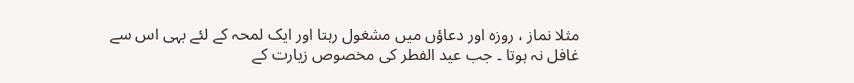مثلا نماز ، روزہ اور دعاؤں میں مشغول رہتا اور ایک لمحہ کے لئے بہی اس سے غافل نہ ہوتا ۔ جب عید الفطر کی مخصوص زیارت کے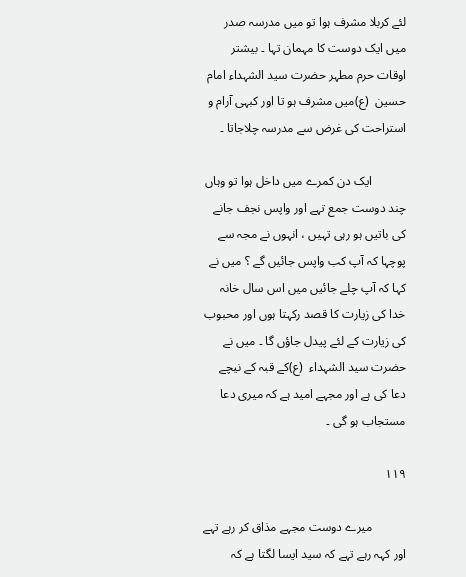لئے کربلا مشرف ہوا تو میں مدرسہ صدر میں ایک دوست کا مہمان تہا ۔ بیشتر اوقات حرم مطہر حضرت سید الشہداء امام حسین  (ع)میں مشرف ہو تا اور کبہی آرام و استراحت کی غرض سے مدرسہ چلاجاتا ۔

           ایک دن کمرے میں داخل ہوا تو وہاں چند دوست جمع تہے اور واپس نجف جانے کی باتیں ہو رہی تہیں ، انہوں نے مجہ سے پوچہا کہ آپ کب واپس جائیں گے ؟ میں نے کہا کہ آپ چلے جائیں میں اس سال خانہ خدا کی زیارت کا قصد رکہتا ہوں اور محبوب کی زیارت کے لئے پیدل جاؤں گا ۔ میں نے حضرت سید الشہداء  (ع)کے قبہ کے نیچے دعا کی ہے اور مجہے امید ہے کہ میری دعا مستجاب ہو گی ۔

۱۱۹

           میرے دوست مجہے مذاق کر رہے تہے اور کہہ رہے تہے کہ سید ایسا لگتا ہے کہ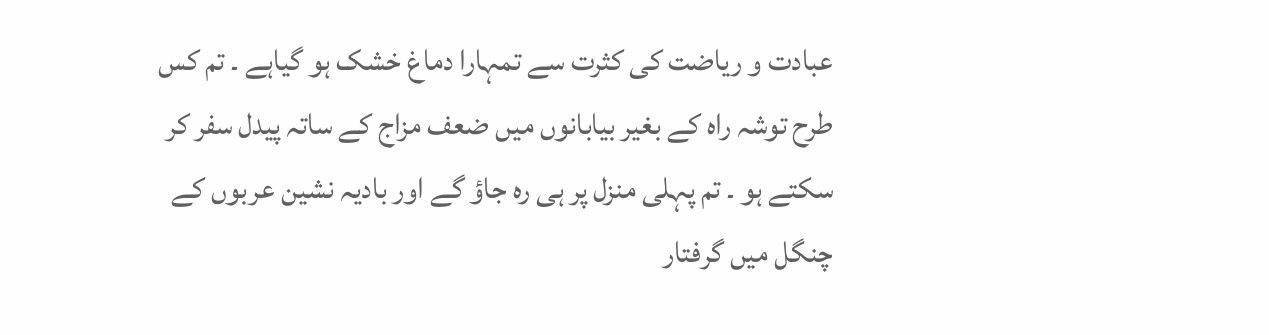عبادت و ریاضت کی کثرت سے تمہارا دماغ خشک ہو گیاہے ۔ تم کس طرح توشہ راہ کے بغیر بیابانوں میں ضعف مزاج کے ساتہ پیدل سفر کر سکتے ہو ۔ تم پہلی منزل پر ہی رہ جاؤ گے اور بادیہ نشین عربوں کے چنگل میں گرفتار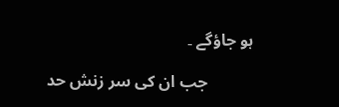ہو جاؤگے ۔

           جب ان کی سر زنش حد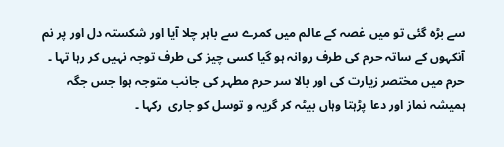سے بڑہ گئی تو میں غصہ کے عالم میں کمرے سے باہر چلا آیا اور شکستہ دل اور پر نم آنکہوں کے ساتہ حرم کی طرف روانہ ہو گیا کسی چیز کی طرف توجہ نہیں کر رہا تہا ۔ حرم میں مختصر زیارت کی اور بالا سر حرم مطہر کی جانب متوجہ ہوا جس جگہ ہمیشہ نماز اور دعا پڑہتا وہاں بیٹہ کر گریہ و توسل کو جاری  رکہا ۔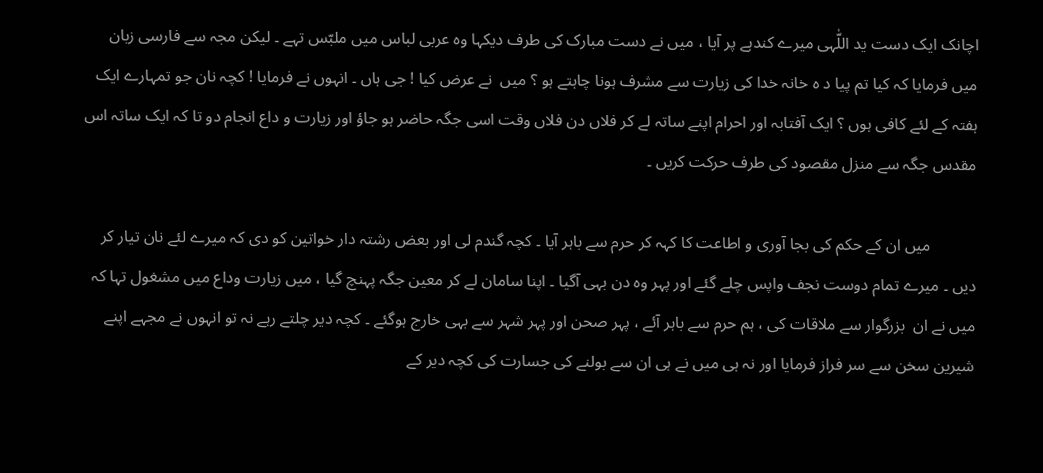اچانک ایک دست ید اللّٰہی میرے کندہے پر آیا ، میں نے دست مبارک کی طرف دیکہا وہ عربی لباس میں ملبّس تہے ۔ لیکن مجہ سے فارسی زبان میں فرمایا کہ کیا تم پیا د ہ خانہ خدا کی زیارت سے مشرف ہونا چاہتے ہو ؟ میں  نے عرض کیا ! جی ہاں ۔ انہوں نے فرمایا ! کچہ نان جو تمہارے ایک ہفتہ کے لئے کافی ہوں ؟ ایک آفتابہ اور احرام اپنے ساتہ لے کر فلاں دن فلاں وقت اسی جگہ حاضر ہو جاؤ اور زیارت و داع انجام دو تا کہ ایک ساتہ اس مقدس جگہ سے منزل مقصود کی طرف حرکت کریں ۔

           میں ان کے حکم کی بجا آوری و اطاعت کا کہہ کر حرم سے باہر آیا ۔ کچہ گندم لی اور بعض رشتہ دار خواتین کو دی کہ میرے لئے نان تیار کر دیں ۔ میرے تمام دوست نجف واپس چلے گئے اور پہر وہ دن بہی آگیا ۔ اپنا سامان لے کر معین جگہ پہنچ گیا ، میں زیارت وداع میں مشغول تہا کہ میں نے ان  بزرگوار سے ملاقات کی ، ہم حرم سے باہر آئے ، پہر صحن اور پہر شہر سے بہی خارج ہوگئے ۔ کچہ دیر چلتے رہے نہ تو انہوں نے مجہے اپنے شیرین سخن سے سر فراز فرمایا اور نہ ہی میں نے ہی ان سے بولنے کی جسارت کی کچہ دیر کے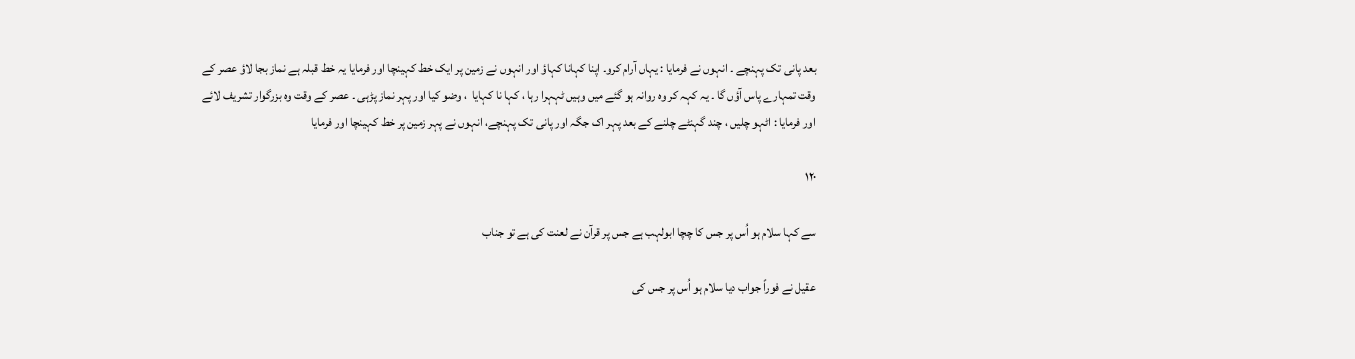بعد پانی تک پہنچے ۔ انہوں نے فرمایا : یہاں آرام کرو۔ اپنا کہانا کہاؤ اور انہوں نے زمین پر ایک خط کہینچا اور فرمایا یہ خط قبلہ ہے نماز بجا لاؤ عصر کے وقت تمہارے پاس آؤں گا ۔ یہ کہہ کر وہ روانہ ہو گئے میں وہیں ٹہہرا رہا ، کہا نا کہایا  ، وضو کیا اور پہر نماز پڑہی ۔ عصر کے وقت وہ بزرگوار تشریف لائے اور فرمایا : اٹہو چلیں ، چند گہنٹے چلنے کے بعد پہر اک جگہ اور پانی تک پہنچے، انہوں نے پہر زمین پر خط کہینچا اور فرمایا

۱۲۰

سے کہا سلام ہو اُس پر جس کا چچا ابولہب ہے جس پر قرآن نے لعنت کی ہے تو جناب

عقیل نے فوراً جواب دیا سلام ہو اُس پر جس کی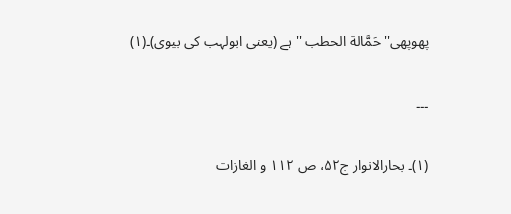پھوپھی''حَمَّالة الحطب '' ہے (یعنی ابولہب کی بیوی)۔(۱)

۔۔۔

(۱)۔ بحارالانوار ج۵۲، ص ۱۱۲ و الغازات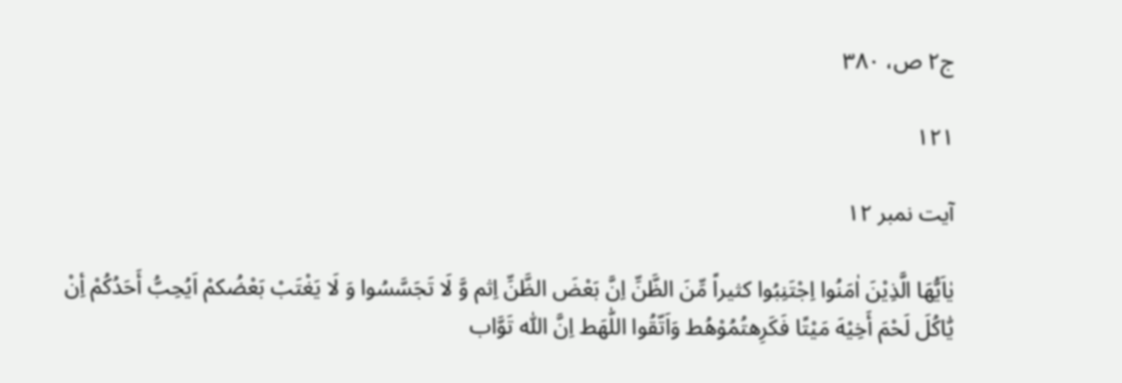ج۲ ص، ۳۸۰

۱۲۱

آیت نمبر ۱۲

یٰاَیُّهَا الَّذِیْنَ اٰمَنُوا اِجْتَنِبُوا کثیراً مِّنَ الظَّنِّ اِنَّ بَعْضَ الظَّنِّ اِثم وَّ لَا تَجَسَّسُوا وَ لَا یَغْتَبْ بَعْضُکمْ اَیُحِبُّ أَحَدُکُمْ أِنْ یّٰاکُلَ لَحْمَ أَخِیْهَ مَیْتًا فَکَرِهتُمُوْهُط وَاَتّقُوا اللّٰهَط اِنَّ اللّٰه تَوَّاب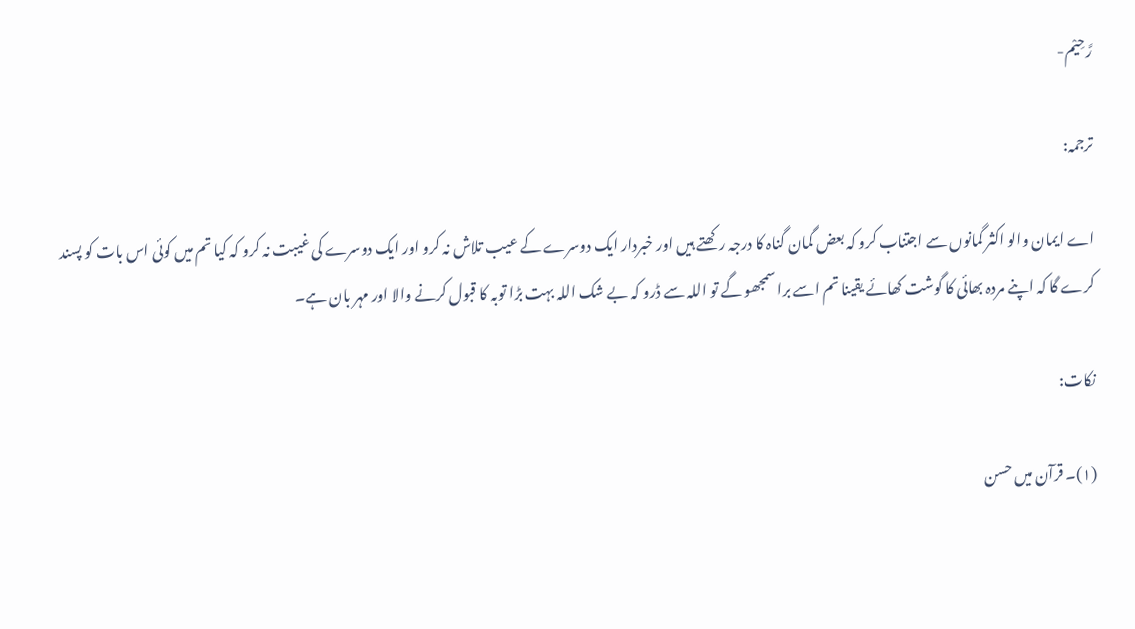رَّحِیْم-

ترجمہ:

اے ایمان والو اکثر گمانوں سے اجتناب کرو کہ بعض گمان گناہ کا درجہ رکھتے ہیں اور خبردار ایک دوسرے کے عیب تلاش نہ کرو اور ایک دوسرے کی غیبت نہ کرو کہ کیا تم میں کوئی اس بات کو پسند کرے گا کہ اپنے مردہ بھائی کا گوشت کھائے یقینا تم اسے برا سمجھو گے تو اللہ سے ڈرو کہ بے شک اللہ بہت بڑا توبہ کا قبول کرنے والا اور مہر بان ہے۔

نکات:

(۱)۔ قرآن میں حسن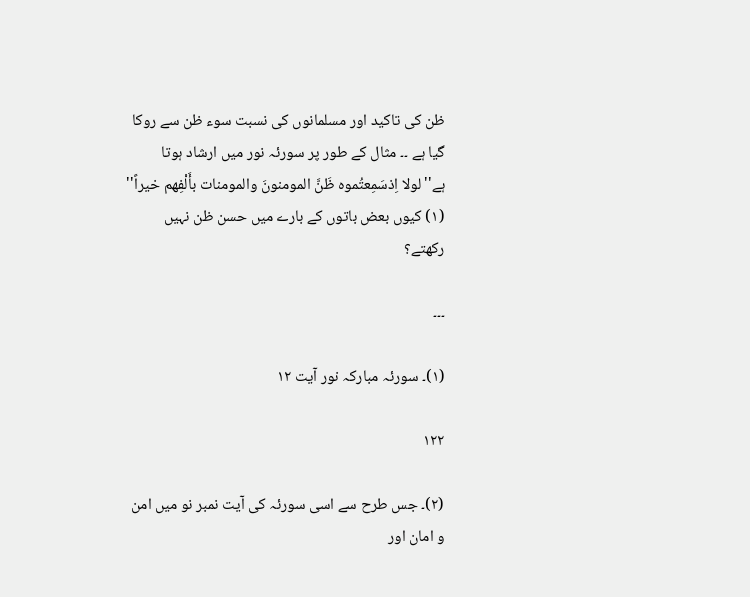ظن کی تاکید اور مسلمانوں کی نسبت سوء ظن سے روکا گیا ہے ۔۔ مثال کے طور پر سورئہ نور میں ارشاد ہوتا ہے''لولا اِذسَمِعتُموه ظَنَّ المومنونَ والمومنات بأَلْفِهم خیراً'' (۱) کیوں بعض باتوں کے بارے میں حسن ظن نہیں رکھتے؟

۔۔۔

(۱)۔ سورئہ مبارکہ نور آیت ۱۲

۱۲۲

(۲)۔ جس طرح سے اسی سورئہ کی آیت نمبر نو میں امن و امان اور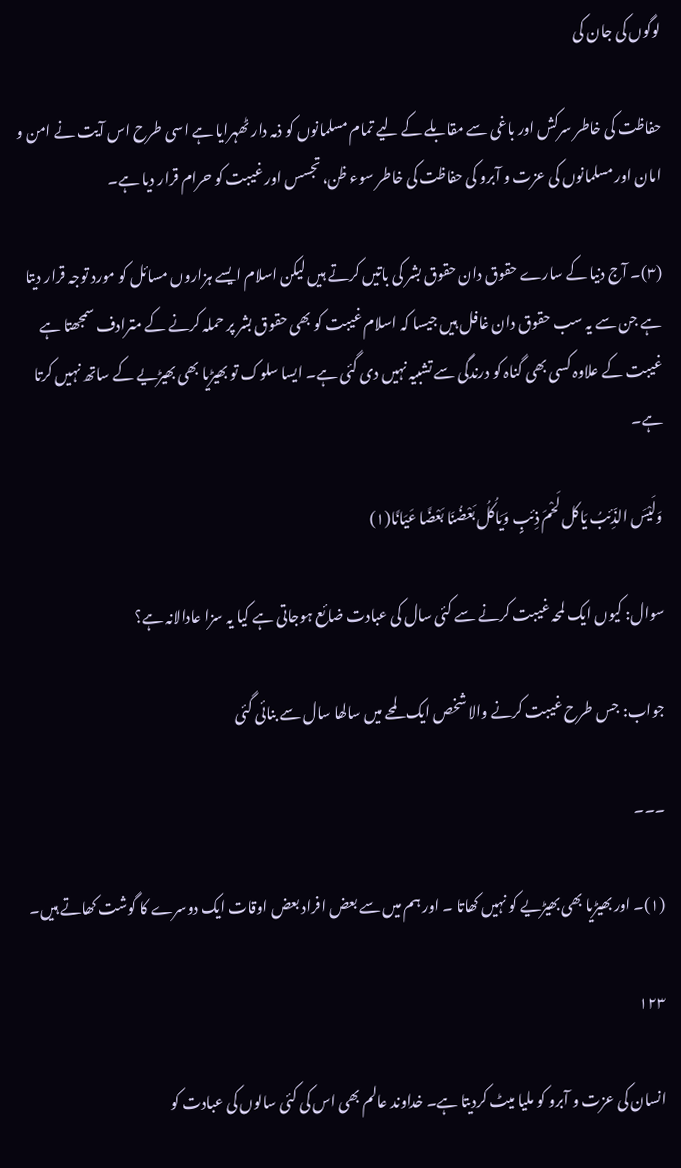لوگوں کی جان کی

حفاظت کی خاطر سرکش اور باغی سے مقابلے کے لیے تمام مسلمانوں کو ذمہ دار ٹھہرایا ہے اسی طرح اس آیت نے امن و امان اور مسلمانوں کی عزت و آبرو کی حفاظت کی خاطر سوء ظن، تجسس اور غیبت کو حرام قرار دیا ہے۔

(۳)۔ آج دنیا کے سارے حقوق دان حقوق بشر کی باتیں کرتے ہیں لیکن اسلام ایسے ہزاروں مسائل کو مورد توجہ قرار دیتا ہے جن سے یہ سب حقوق دان غافل ہیں جیسا کہ اسلام غیبت کو بھی حقوق بشر پر حملہ کرنے کے مترادف سمجھتا ہے غیبت کے علاوہ کسی بھی گناہ کو درندگی سے تشبیہ نہیں دی گئی ہے۔ ایسا سلوک تو بھیڑیا بھی بھیڑیے کے ساتھ نہیں کرتا ہے۔

وَلَیْسَ الذِّئبُ یَاکل لَحْمَ ذِئبٍ وَیَاکُلُ بَعْضُنَا بَعْضًا عَیَانًا(۱)

سوال: کیوں ایک لمحہ غیبت کرنے سے کئی سال کی عبادت ضائع ہوجاتی ہے کیا یہ سزا عادالانہ ہے؟

جواب: جس طرح غیبت کرنے والا شخص ایک لمحے میں سالھا سال سے بنائی گئی

۔۔۔

(۱)۔ اور بھیڑیا بھی بھیڑیے کو نہیں کھاتا ۔ اور ہم میں سے بعض افراد بعض اوقات ایک دوسرے کا گوشت کھاتے ہیں۔

۱۲۳

انسان کی عزت و آبرو کو ملیا میٹ کردیتا ہے۔ خداوند عالم بھی اس کی کئی سالوں کی عبادت کو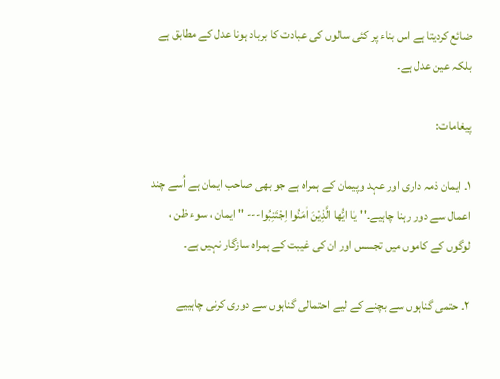ضائع کردیتا ہے اس بناء پر کئی سالوں کی عبادت کا برباد ہونا عدل کے مطابق ہے بلکہ عین عدل ہے۔

پیغامات:

۱۔ ایمان ذمہ داری اور عہد وپیمان کے ہمراہ ہے جو بھی صاحب ایمان ہے اُسے چند اعمال سے دور رہنا چاہیے۔''یٰا ایُّها الَّذِیْنَ اٰمَنُوا اِجْتَنِبُوا--- '' ایمان ، سوء ظن ، لوگوں کے کاموں میں تجسس اور ان کی غیبت کے ہمراہ سازگار نہیں ہے۔

۲۔ حتمی گناہوں سے بچنے کے لیے احتمالی گناہوں سے دوری کرنی چاہییے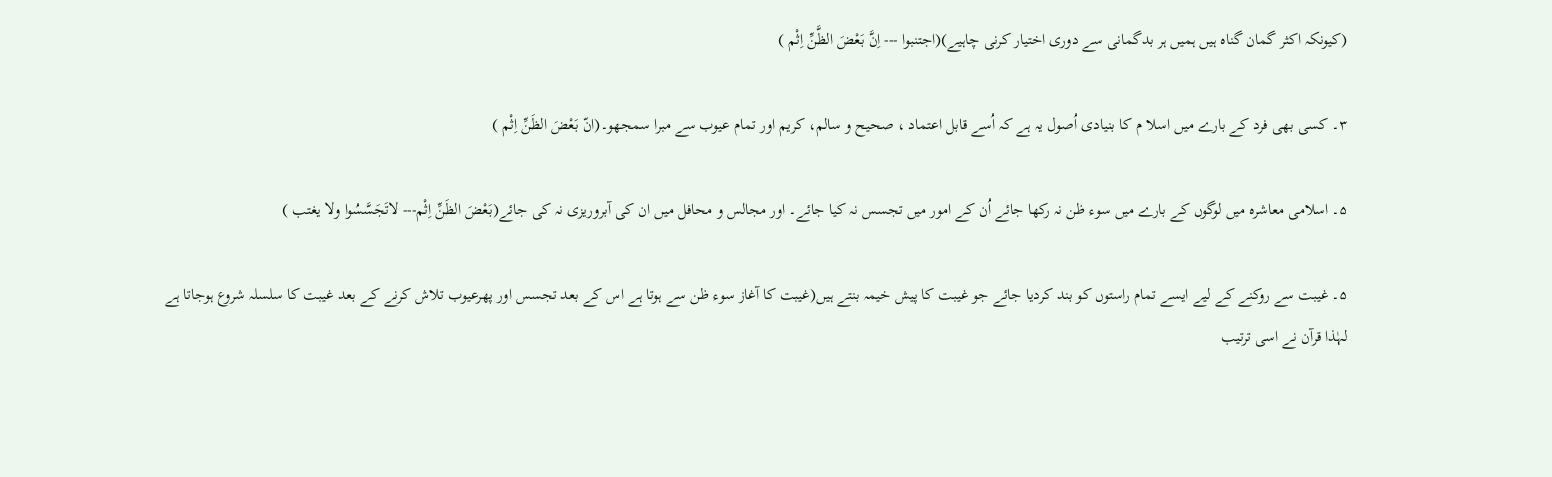(کیونکہ اکثر گمان گناہ ہیں ہمیں ہر بدگمانی سے دوری اختیار کرنی چاہیے)(اجتنبوا --- اِنَّ بَعْضَ الظَّنِّ اِثْم )

۳۔ کسی بھی فرد کے بارے میں اسلا م کا بنیادی اُصول یہ ہے کہ اُسے قابل اعتماد ، صحیح و سالم، کریم اور تمام عیوب سے مبرا سمجھو۔(انّ بَعْضَ الظَنِّ اِثْم )

۵۔ اسلامی معاشرہ میں لوگوں کے بارے میں سوء ظن نہ رکھا جائے اُن کے امور میں تجسس نہ کیا جائے۔ اور مجالس و محافل میں ان کی آبروریزی نہ کی جائے(بَعْضَ الظَنِّ اِثْم--- لاتَجَسَّسُوا ولا یغتب )

۵۔ غیبت سے روکنے کے لیے ایسے تمام راستوں کو بند کردیا جائے جو غیبت کا پیش خیمہ بنتے ہیں(غیبت کا آغاز سوء ظن سے ہوتا ہے اس کے بعد تجسس اور پھرعیوب تلاش کرنے کے بعد غیبت کا سلسلہ شروع ہوجاتا ہے لہٰذا قرآن نے اسی ترتیب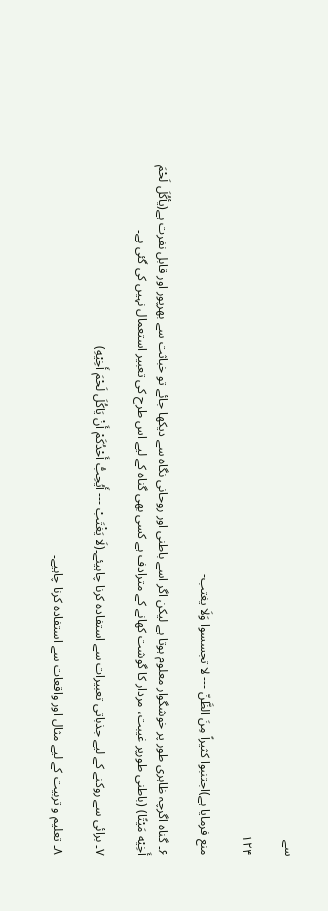سے

۱۲۴

منع فرمایا ہے)اجتنبوا کثیراً مِنَ الظَّنّ --- لا تجسسوا وَلَا یغتب-

۶۔ گناہ اگرچہ ظاہری طور پر خوشگوار معلوم ہوتا ہے لیکن اگر اسے باطنی اور روحانی نگاہ سے دیکھا جائے تو خباثت سے بھرپور اور قابل نفرت ہے(یأکُلَ لَحْمَ أَخِیْه مَیْتًا) (باطنی طورپر غیبت، مردار کا گوشت کھانے کے مترادف ہے کسی بھی گناہ کے لیے اس طرح کی تعبیر استعمال نہیں کی گئی ہے۔

۷۔ برائی سے روکنے کے لیے جذباتی تعبیرات سے استفادہ کرنا چاہیئے۔(لَا یَغْتَبْ --- أَیُحِبُّ أَحْدُکَمْ أَنْ یَاکُلَ لَحْمَ أَخِیْهِ)

۸۔ تعلیم و تربیت کے لیے مثال اور واقعات سے استفادہ کرنا چاہیے۔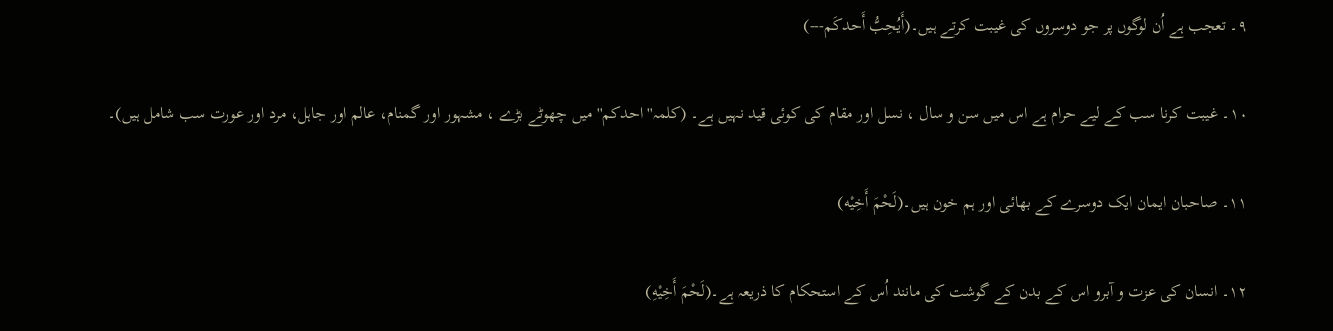۹۔ تعجب ہے اُن لوگوں پر جو دوسروں کی غیبت کرتے ہیں۔(أَیُحِبُّ أَحدکَم---)

۱۰۔ غیبت کرنا سب کے لیے حرام ہے اس میں سن و سال ، نسل اور مقام کی کوئی قید نہیں ہے۔ (کلمہ''احدکم'' میں چھوٹے بڑے ، مشہور اور گمنام، عالم اور جاہل، مرد اور عورت سب شامل ہیں)۔

۱۱۔ صاحبان ایمان ایک دوسرے کے بھائی اور ہم خون ہیں۔(لَحْمَ أَخِیْه)

۱۲۔ انسان کی عزت و آبرو اس کے بدن کے گوشت کی مانند اُس کے استحکام کا ذریعہ ہے۔(لَحْمَ أَخِیْهِ)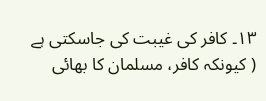۱۳۔ کافر کی غیبت کی جاسکتی ہے ( کیونکہ کافر، مسلمان کا بھائی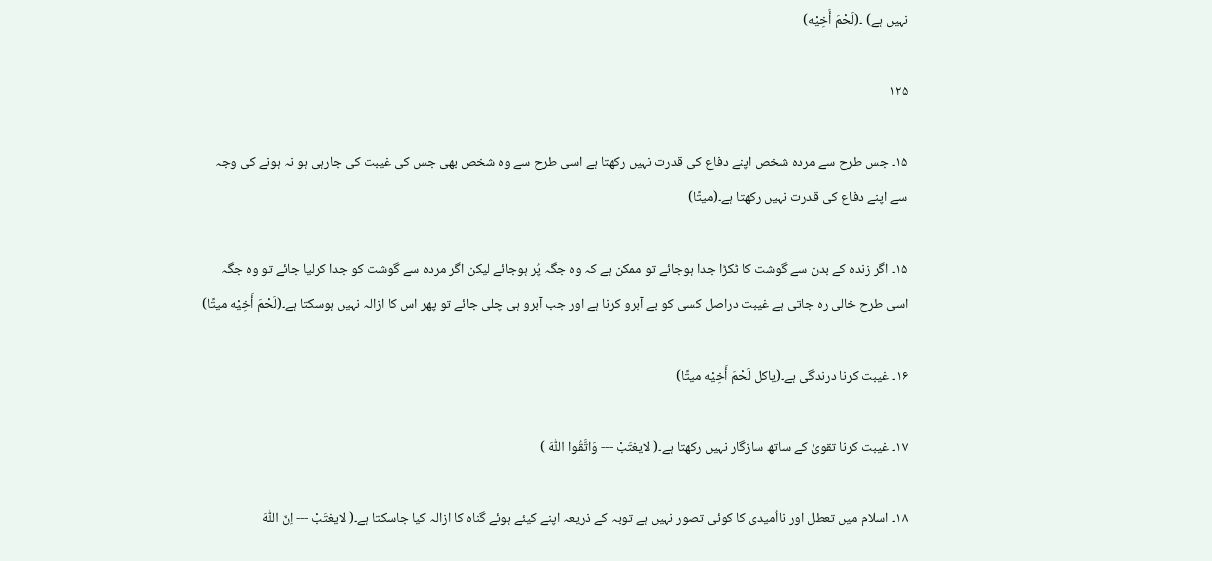نہیں ہے) ۔(لَحْمَ أَخِیْه)

۱۲۵

۱۵۔ جس طرح سے مردہ شخص اپنے دفاع کی قدرت نہیں رکھتا ہے اسی طرح سے وہ شخص بھی جس کی غیبت کی جارہی ہو نہ ہونے کی وجہ سے اپنے دفاع کی قدرت نہیں رکھتا ہے۔(میتًا)

۱۵۔ اگر زندہ کے بدن سے گوشت کا ٹکڑا جدا ہوجائے تو ممکن ہے کہ وہ جگہ پُر ہوجائے لیکن اگر مردہ سے گوشت کو جدا کرلیا جائے تو وہ جگہ اسی طرح خالی رہ جاتی ہے غیبت دراصل کسی کو بے آبرو کرنا ہے اور جب آبرو ہی چلی جائے تو پھر اس کا ازالہ نہیں ہوسکتا ہے۔(لَحْمَ أَخِیْه میتًا)

۱۶۔ غیبت کرنا درندگی ہے۔(یاکل لَحْمَ أَخِیْه میتًا)

۱۷۔ غیبت کرنا تقویٰ کے ساتھ سازگار نہیں رکھتا ہے۔( لایغتَبْ --- وَاتَّقُوا اللّٰهَ )

۱۸۔ اسلام میں تعطل اور نااُمیدی کا کوئی تصور نہیں ہے توبہ کے ذریعہ اپنے کیئے ہوئے گناہ کا ازالہ کیا جاسکتا ہے۔( لایغتَبْ --- اِنّ اللّٰهَ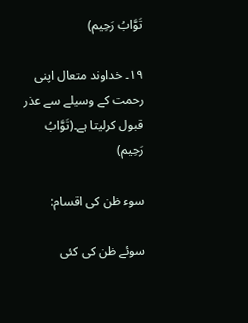تَوَّابُ رَحِیم)

۱۹۔ خداوند متعال اپنی رحمت کے وسیلے سے عذر قبول کرلیتا ہے۔(تَوَّابُ رَحِیم)

سوء ظن کی اقسام:

سوئے ظن کی کئی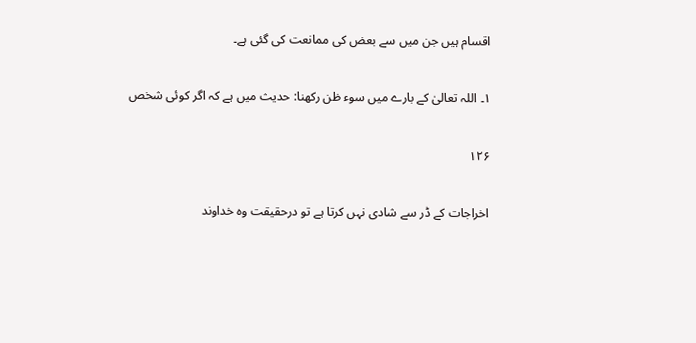اقسام ہیں جن میں سے بعض کی ممانعت کی گئی ہے۔

۱۔ اللہ تعالیٰ کے بارے میں سوء ظن رکھنا: حدیث میں ہے کہ اگر کوئی شخص

۱۲۶

اخراجات کے ڈر سے شادی نہں کرتا ہے تو درحقیقت وہ خداوند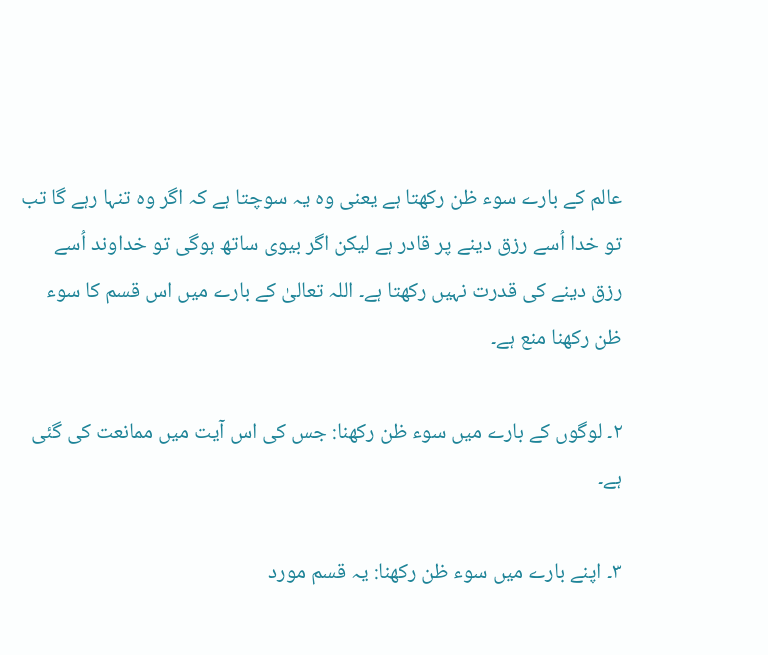عالم کے بارے سوء ظن رکھتا ہے یعنی وہ یہ سوچتا ہے کہ اگر وہ تنہا رہے گا تب تو خدا اُسے رزق دینے پر قادر ہے لیکن اگر بیوی ساتھ ہوگی تو خداوند اُسے رزق دینے کی قدرت نہیں رکھتا ہے۔ اللہ تعالیٰ کے بارے میں اس قسم کا سوء ظن رکھنا منع ہے۔

۲۔ لوگوں کے بارے میں سوء ظن رکھنا: جس کی اس آیت میں ممانعت کی گئی ہے۔

۳۔ اپنے بارے میں سوء ظن رکھنا: یہ قسم مورد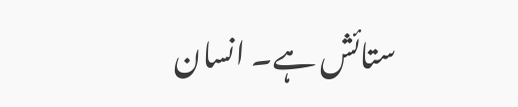ستائش ہے۔ انسان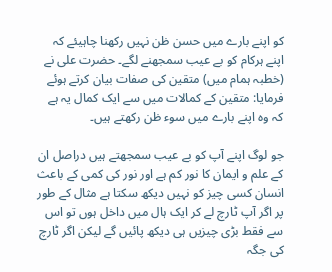کو اپنے بارے میں حسن ظن نہیں رکھنا چاہیئے کہ اپنے ہرکام کو بے عیب سمجھنے لگے۔ حضرت علی نے (خطبہ ہمام میں) متقین کی صفات بیان کرتے ہوئے فرمایا: متقین کے کمالات میں سے ایک کمال یہ ہے کہ وہ اپنے بارے میں سوء ظن رکھتے ہیں۔

جو لوگ اپنے آپ کو بے عیب سمجھتے ہیں دراصل ان کے علم و ایمان کا نور کم ہے اور نور کی کمی کے باعث انسان کسی چیز کو نہیں دیکھ سکتا ہے مثال کے طور پر اگر آپ ٹارچ لے کر ایک ہال میں داخل ہوں تو اس سے فقط بڑی چیزیں ہی دیکھ پائیں گے لیکن اگر ٹارچ کی جگہ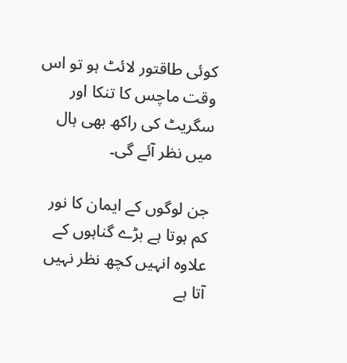کوئی طاقتور لائٹ ہو تو اس وقت ماچس کا تنکا اور سگریٹ کی راکھ بھی ہال میں نظر آئے گی۔

جن لوگوں کے ایمان کا نور کم ہوتا ہے بڑے گناہوں کے علاوہ انہیں کچھ نظر نہیں آتا ہے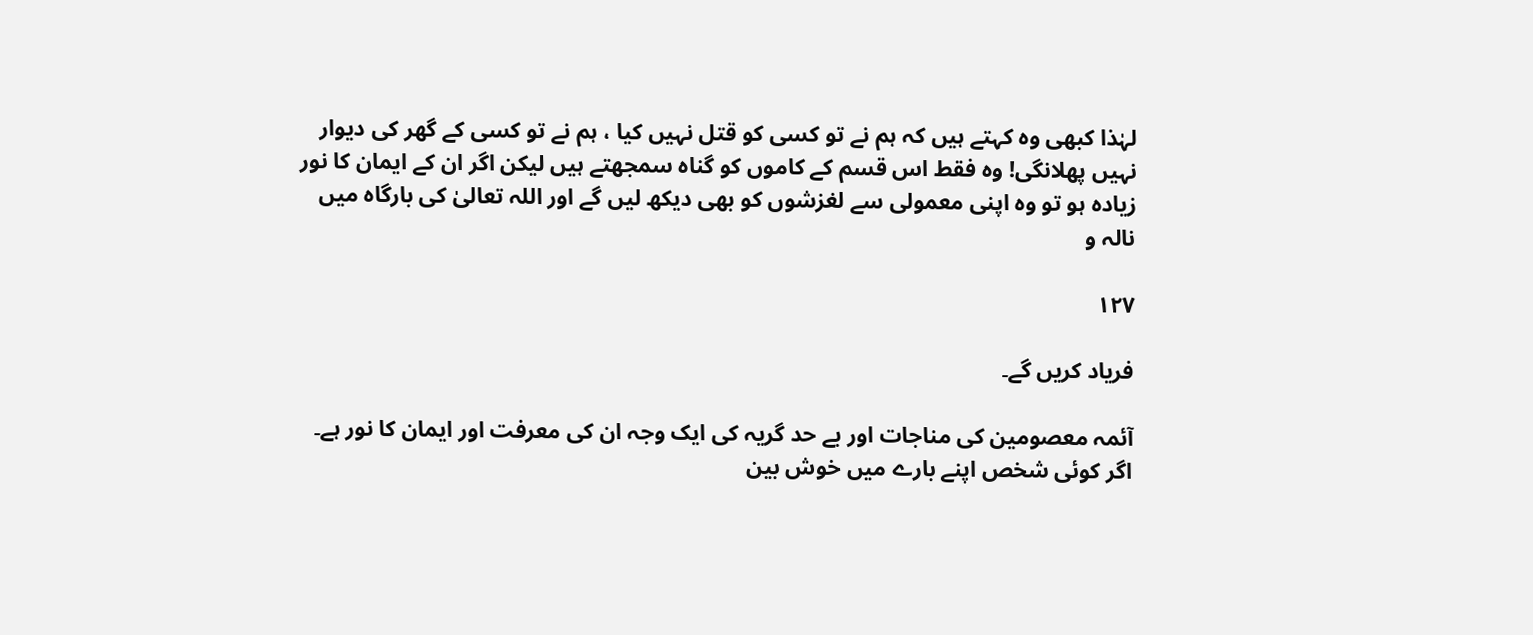لہٰذا کبھی وہ کہتے ہیں کہ ہم نے تو کسی کو قتل نہیں کیا ، ہم نے تو کسی کے گھر کی دیوار نہیں پھلانگی! وہ فقط اس قسم کے کاموں کو گناہ سمجھتے ہیں لیکن اگر ان کے ایمان کا نور زیادہ ہو تو وہ اپنی معمولی سے لغزشوں کو بھی دیکھ لیں گے اور اللہ تعالیٰ کی بارگاہ میں نالہ و

۱۲۷

فریاد کریں گے۔

آئمہ معصومین کی مناجات اور بے حد گریہ کی ایک وجہ ان کی معرفت اور ایمان کا نور ہے۔ اگر کوئی شخص اپنے بارے میں خوش بین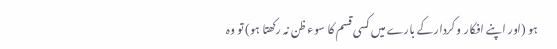ہو (اور اپنے افکار و کردار کے بارے میں کسی قسم کا سوء ظن نہ رکھتا ہو) تو وہ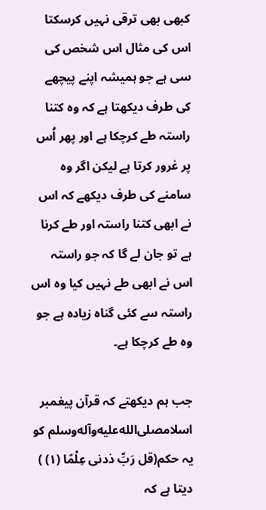کبھی بھی ترقی نہیں کرسکتا اس کی مثال اس شخص کی سی ہے جو ہمیشہ اپنے پیچھے کی طرف دیکھتا ہے کہ وہ کتنا راستہ طے کرچکا ہے اور پھر اُس پر غرور کرتا ہے لیکن اگر وہ سامنے کی طرف دیکھے کہ اس نے ابھی کتنا راستہ اور طے کرنا ہے تو جان لے گا کہ جو راستہ اس نے ابھی طے نہیں کیا وہ اس راستہ سے کئی گناہ زیادہ ہے جو وہ طے کرچکا ہے۔

جب ہم دیکھتے کہ قرآن پیغمبر اسلامصلى‌الله‌عليه‌وآله‌وسلم کو یہ حکم(قل رَبِّ ذدنی عِلْمًا (۱) ) دیتا ہے کہ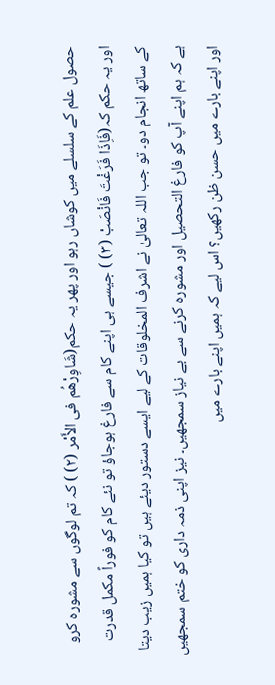حصول علم کے سلسلے میں کوشاں رہو اور پھر یہ حکم(شَاوِرْهُم فی الأَمْر (۲) ) کہ تم لوگوں سے مشورہ کرو اور یہ حکم کہ(فَاِذَا فَرَغْتَ فَانْصَبْ (۳) ) جیسے ہی اپنے کام سے فارغ ہوجاؤ تو نئے کام کو فوراً مکمل قدرت کے ساتھ انجام دو۔ تو جب اللہ تعالیٰ نے اشرف المخلوقات کے لیے ایسے دستور دیئے ہیں تو کیا ہمیں زیب دیتا ہے کہ ہم اپنے آپ کو فارغ التحصیل اور مشورہ کرنے سے بے نیاز سمجھیں۔ نیز اپنی ذمہ داری کو ختم سمجھیں اور اپنے بارے میں حسن ظن رکھیں؟ اس لیے کہ ہمیں اپنے بارے میں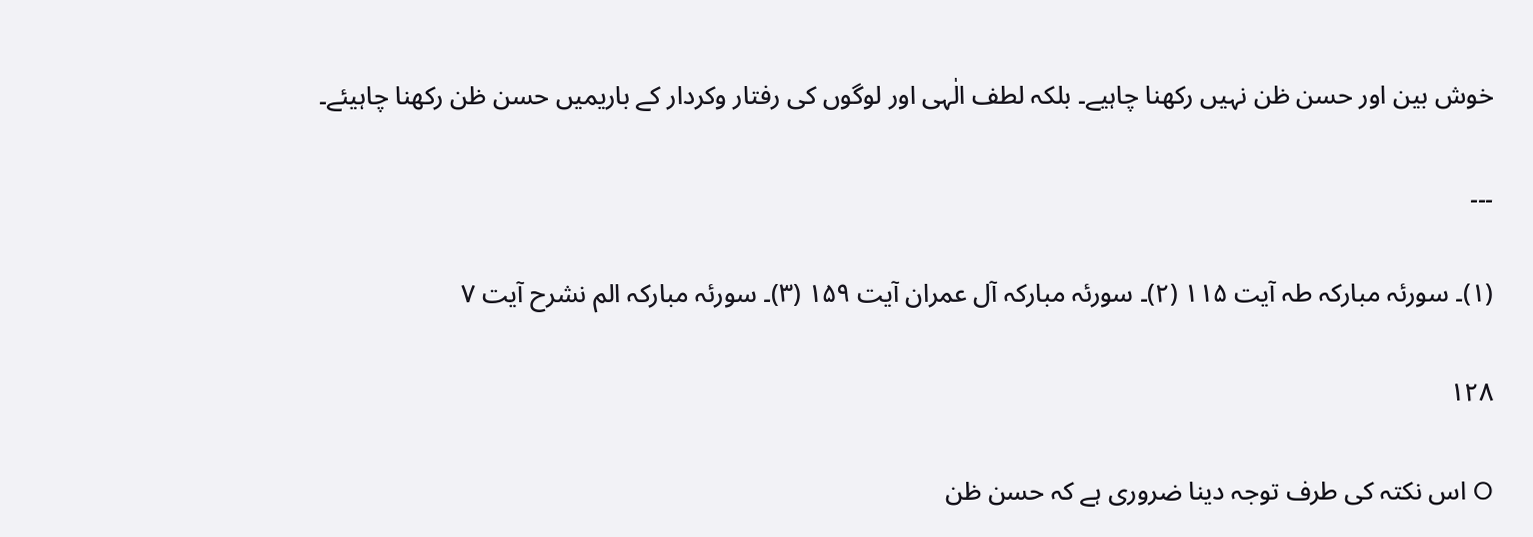خوش بین اور حسن ظن نہیں رکھنا چاہیے۔ بلکہ لطف الٰہی اور لوگوں کی رفتار وکردار کے باریمیں حسن ظن رکھنا چاہیئے۔

۔۔۔

(۱)۔ سورئہ مبارکہ طہ آیت ۱۱۵ (۲)۔ سورئہ مبارکہ آل عمران آیت ۱۵۹ (۳)۔ سورئہ مبارکہ الم نشرح آیت ۷

۱۲۸

O اس نکتہ کی طرف توجہ دینا ضروری ہے کہ حسن ظن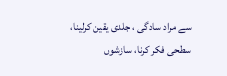سے مراد سادگی ، جلدی یقین کرلینا، سطحی فکر کرنا، سازشوں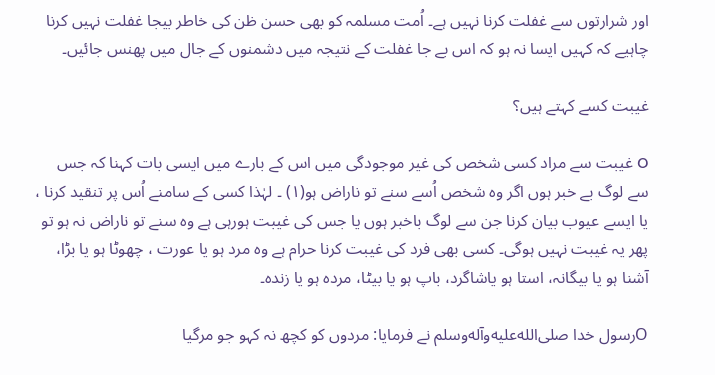اور شرارتوں سے غفلت کرنا نہیں ہے۔ اُمت مسلمہ کو بھی حسن ظن کی خاطر بیجا غفلت نہیں کرنا چاہیے کہ کہیں ایسا نہ ہو کہ اس بے جا غفلت کے نتیجہ میں دشمنوں کے جال میں پھنس جائیں۔

غیبت کسے کہتے ہیں؟

O غیبت سے مراد کسی شخص کی غیر موجودگی میں اس کے بارے میں ایسی بات کہنا کہ جس سے لوگ بے خبر ہوں اگر وہ شخص اُسے سنے تو ناراض ہو(۱) ۔ لہٰذا کسی کے سامنے اُس پر تنقید کرنا ، یا ایسے عیوب بیان کرنا جن سے لوگ باخبر ہوں یا جس کی غیبت ہورہی ہے وہ سنے تو ناراض نہ ہو تو پھر یہ غیبت نہیں ہوگی۔ کسی بھی فرد کی غیبت کرنا حرام ہے وہ مرد ہو یا عورت ، چھوٹا ہو یا بڑا، آشنا ہو یا بیگانہ، استا ہو یاشاگرد، باپ ہو یا بیٹا، مردہ ہو یا زندہ۔

Oرسول خدا صلى‌الله‌عليه‌وآله‌وسلم نے فرمایا: مردوں کو کچھ نہ کہو جو مرگیا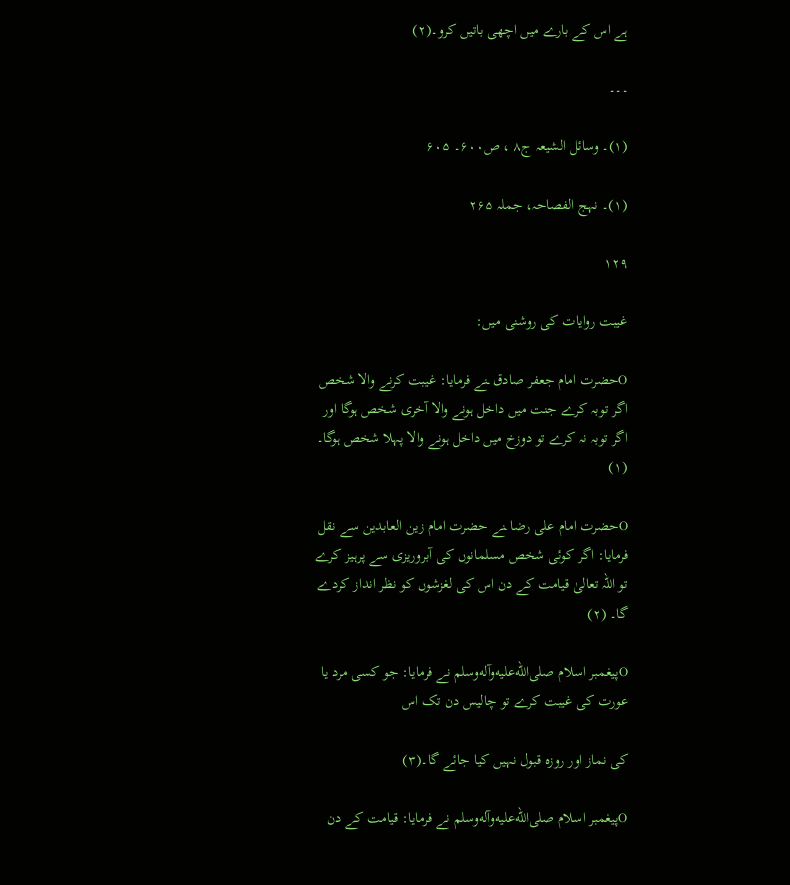ہے اس کے بارے میں اچھی باتیں کرو۔(۲)

۔۔۔

(۱)۔ وسائل الشیعہ ج۸ ، ص۶۰۰۔ ۶۰۵

(۱)۔ نہج الفصاحہ، جملہ ۲۶۵

۱۲۹

غیبت روایات کی روشنی میں:

Oحضرت امام جعفر صادق ـنے فرمایا: غیبت کرنے والا شخص اگر توبہ کرے جنت میں داخل ہونے والا آخری شخص ہوگا اور اگر توبہ نہ کرے تو دوزخ میں داخل ہونے والا پہلا شخص ہوگا۔ (۱)

Oحضرت امام علی رضا ـنے حضرت امام زین العابدین سے نقل فرمایا: اگر کوئی شخص مسلمانوں کی آبروریزی سے پرہیز کرے تو اللہ تعالیٰ قیامت کے دن اس کی لغزشوں کو نظر انداز کردے گا۔ (۲)

Oپیغمبر اسلام صلى‌الله‌عليه‌وآله‌وسلم نے فرمایا: جو کسی مرد یا عورت کی غیبت کرے تو چالیس دن تک اس

کی نماز اور روزہ قبول نہیں کیا جائے گا۔(۳)

Oپیغمبر اسلام صلى‌الله‌عليه‌وآله‌وسلم نے فرمایا: قیامت کے دن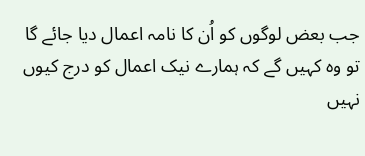جب بعض لوگوں کو اُن کا نامہ اعمال دیا جائے گا تو وہ کہیں گے کہ ہمارے نیک اعمال کو درج کیوں نہیں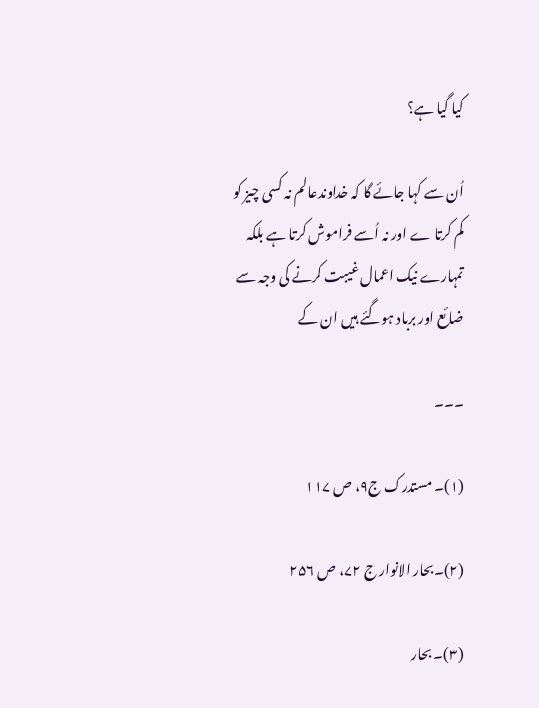کیا گیا ہے؟

اُن سے کہا جائے گا کہ خداوندعالم نہ کسی چیز کو کم کرتا ے اور نہ اُسے فراموش کرتا ہے بلکہ تمہارے نیک اعمال غیبت کرنے کی وجہ سے ضائع اور برباد ہوگئے ہیں ان کے

۔۔۔

(۱)۔ مستدرک ج۹، ص ۱۱۷

(۲)۔بحار الانوار ج ۷۲، ص ۲۵۶

(۳)۔ بحار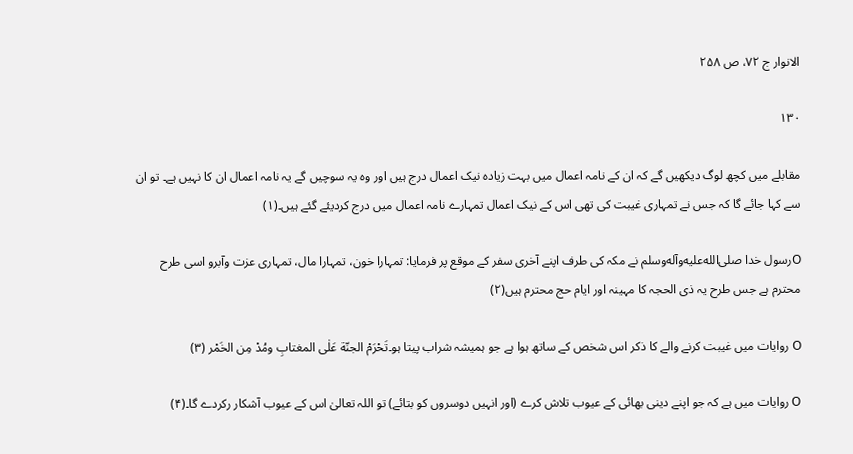الانوار ج ۷۲، ص ۲۵۸

۱۳۰

مقابلے میں کچھ لوگ دیکھیں گے کہ ان کے نامہ اعمال میں بہت زیادہ نیک اعمال درج ہیں اور وہ یہ سوچیں گے یہ نامہ اعمال ان کا نہیں ہے۔ تو ان سے کہا جائے گا کہ جس نے تمہاری غیبت کی تھی اس کے نیک اعمال تمہارے نامہ اعمال میں درج کردیئے گئے ہیں۔(۱)

Oرسول خدا صلى‌الله‌عليه‌وآله‌وسلم نے مکہ کی طرف اپنے آخری سفر کے موقع پر فرمایا: تمہارا خون، تمہارا مال، تمہاری عزت وآبرو اسی طرح محترم ہے جس طرح یہ ذی الحجہ کا مہینہ اور ایام حج محترم ہیں(۲)

O روایات میں غیبت کرنے والے کا ذکر اس شخص کے ساتھ ہوا ہے جو ہمیشہ شراب پیتا ہو۔تَحْرَمْ الجنّة عَلٰی المغتابِ ومُدْ مِن الخَمْر (۳)

O روایات میں ہے کہ جو اپنے دینی بھائی کے عیوب تلاش کرے (اور انہیں دوسروں کو بتائے) تو اللہ تعالیٰ اس کے عیوب آشکار رکردے گا۔(۴)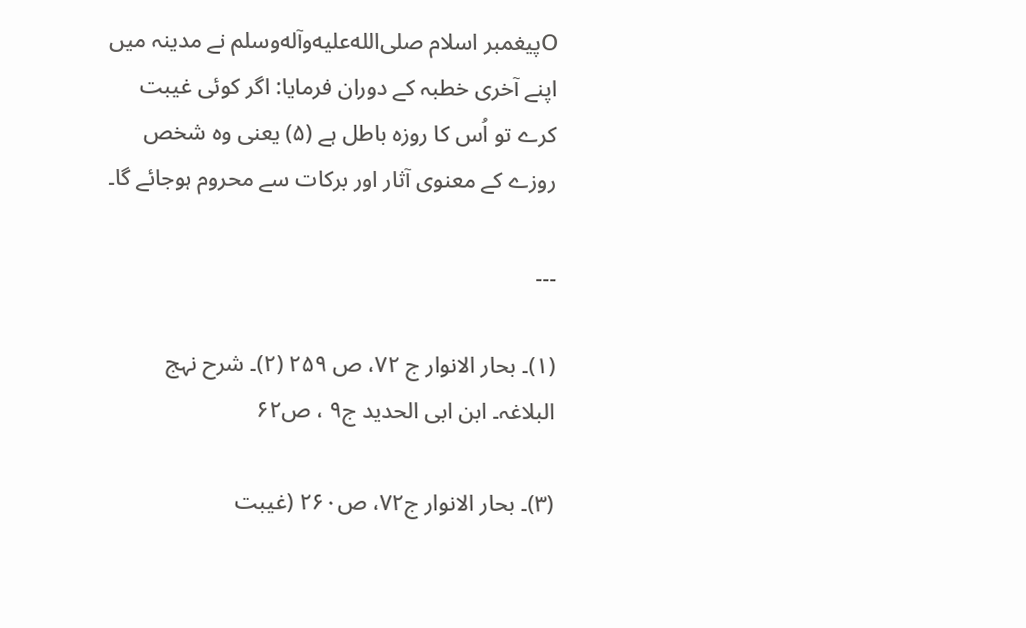Oپیغمبر اسلام صلى‌الله‌عليه‌وآله‌وسلم نے مدینہ میں اپنے آخری خطبہ کے دوران فرمایا: اگر کوئی غیبت کرے تو اُس کا روزہ باطل ہے (۵) یعنی وہ شخص روزے کے معنوی آثار اور برکات سے محروم ہوجائے گا۔

۔۔۔

(۱)۔ بحار الانوار ج ۷۲، ص ۲۵۹ (۲)۔ شرح نہج البلاغہ۔ ابن ابی الحدید ج۹ ، ص۶۲

(۳)۔ بحار الانوار ج۷۲، ص۲۶۰ (غیبت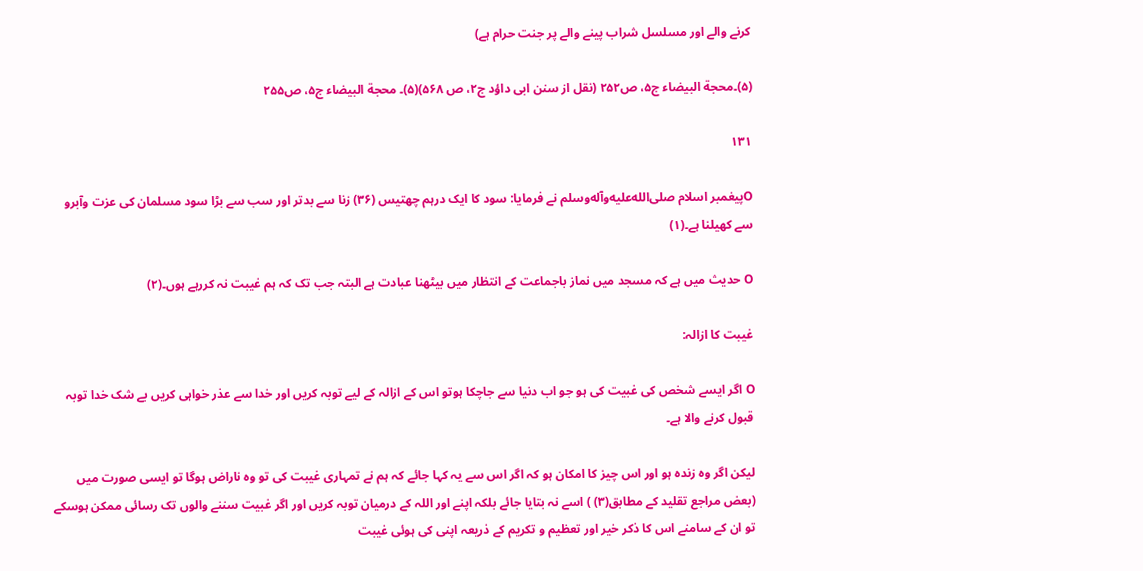کرنے والے اور مسلسل شراب پینے والے پر جنت حرام ہے)

(۵)۔محجة البیضاء ج۵، ص۲۵۲ (نقل از سنن ابی داؤد ج۲، ص ۵۶۸)(۵)۔ محجة البیضاء ج۵، ص۲۵۵

۱۳۱

Oپیغمبر اسلام صلى‌الله‌عليه‌وآله‌وسلم نے فرمایا: سود کا ایک درہم چھتیس (۳۶) زنا سے بدتر اور سب سے بڑا سود مسلمان کی عزت وآبرو سے کھیلنا ہے۔(۱)

O حدیث میں ہے کہ مسجد میں نماز باجماعت کے انتظار میں بیٹھنا عبادت ہے البتہ جب تک کہ ہم غیبت نہ کررہے ہوں۔(۲)

غیبت کا ازالہ:

O اگر ایسے شخص کی غبیت کی ہو جو اب دنیا سے جاچکا ہوتو اس کے ازالہ کے لیے توبہ کریں اور خدا سے عذر خواہی کریں بے شک خدا توبہ قبول کرنے والا ہے۔

لیکن اگر وہ زندہ ہو اور اس چیز کا امکان ہو کہ اگر اس سے یہ کہا جائے کہ ہم نے تمہاری غیبت کی تو وہ ناراض ہوگا تو ایسی صورت میں (بعض مراجع تقلید کے مطابق(۳) ) اسے نہ بتایا جائے بلکہ اپنے اور اللہ کے درمیان توبہ کریں اور اگر غبیت سننے والوں تک رسائی ممکن ہوسکے تو ان کے سامنے اس کا ذکر خیر اور تعظیم و تکریم کے ذریعہ اپنی کی ہوئی غیبت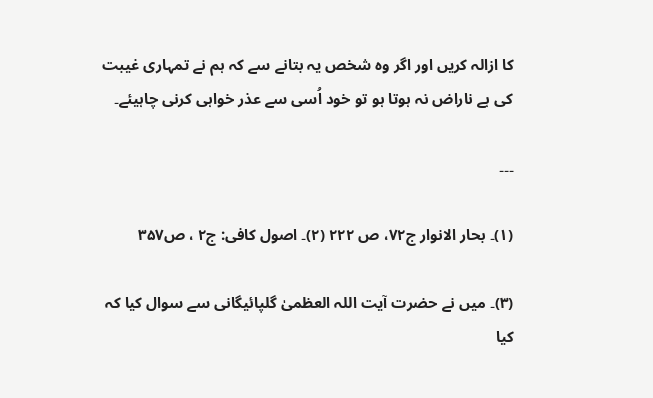کا ازالہ کریں اور اگر وہ شخص یہ بتانے سے کہ ہم نے تمہاری غیبت کی ہے ناراض نہ ہوتا ہو تو خود اُسی سے عذر خواہی کرنی چاہیئے۔

۔۔۔

(۱)۔ بحار الانوار ج۷۲، ص ۲۲۲ (۲)۔ اصول کافی: ج۲ ، ص۳۵۷

(۳)۔ میں نے حضرت آیت اللہ العظمیٰ گلپائیگانی سے سوال کیا کہ کیا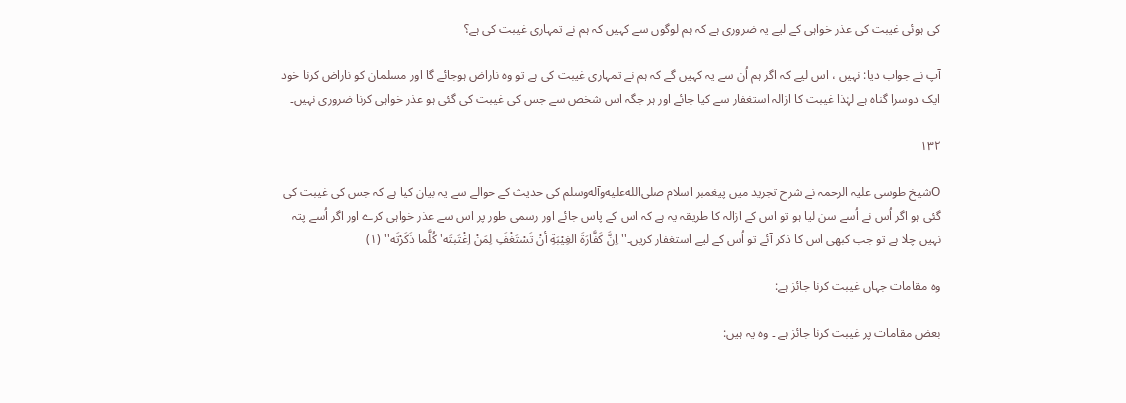کی ہوئی غیبت کی عذر خواہی کے لیے یہ ضروری ہے کہ ہم لوگوں سے کہیں کہ ہم نے تمہاری غیبت کی ہے؟

آپ نے جواب دیا: نہیں ، اس لیے کہ اگر ہم اُن سے یہ کہیں گے کہ ہم نے تمہاری غیبت کی ہے تو وہ ناراض ہوجائے گا اور مسلمان کو ناراض کرنا خود ایک دوسرا گناہ ہے لہٰذا غیبت کا ازالہ استغفار سے کیا جائے اور ہر جگہ اس شخص سے جس کی غیبت کی گئی ہو عذر خواہی کرنا ضروری نہیں۔

۱۳۲

Oشیخ طوسی علیہ الرحمہ نے شرح تجرید میں پیغمبر اسلام صلى‌الله‌عليه‌وآله‌وسلم کی حدیث کے حوالے سے یہ بیان کیا ہے کہ جس کی غیبت کی گئی ہو اگر اُس نے اُسے سن لیا ہو تو اس کے ازالہ کا طریقہ یہ ہے کہ اس کے پاس جائے اور رسمی طور پر اس سے عذر خواہی کرے اور اگر اُسے پتہ نہیں چلا ہے تو جب کبھی اس کا ذکر آئے تو اُس کے لیے استغفار کریں۔''اِنَّ کَفَّارَةَ الغِیْبَةِ أنْ تَسْتَغْفَِ لِمَنْ اِغْتَبتَه' کُلَّما ذَکَرْتَه'' (۱)

وہ مقامات جہاں غیبت کرنا جائز ہے:

بعض مقامات پر غیبت کرنا جائز ہے ۔ وہ یہ ہیں: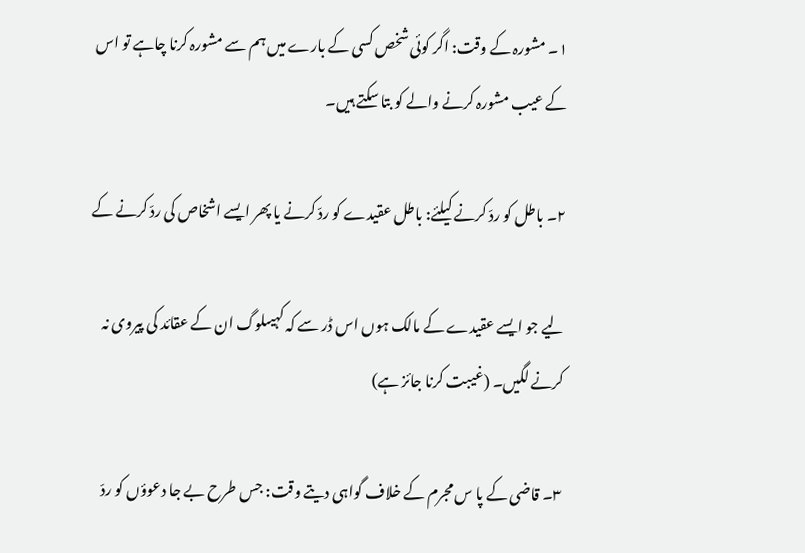۱۔ مشورہ کے وقت: اگر کوئی شخص کسی کے بارے میں ہم سے مشورہ کرنا چاہے تو اس کے عیب مشورہ کرنے والے کو بتا سکتے ہیں۔

۲۔ باطل کو ردّ کرنے کیلئے: باطل عقیدے کو ردّ کرنے یا پھر ایسے اشخاص کی ردّ کرنے کے

لیے جو ایسے عقیدے کے مالک ہوں اس ڈر سے کہ کہیںلوگ ان کے عقائد کی پیروی نہ کرنے لگیں۔ (غیبت کرنا جائز ہے)

۳۔ قاضی کے پا س مجرم کے خلاف گواہی دیتے وقت: جس طرح بے جا دعوؤں کو ردّ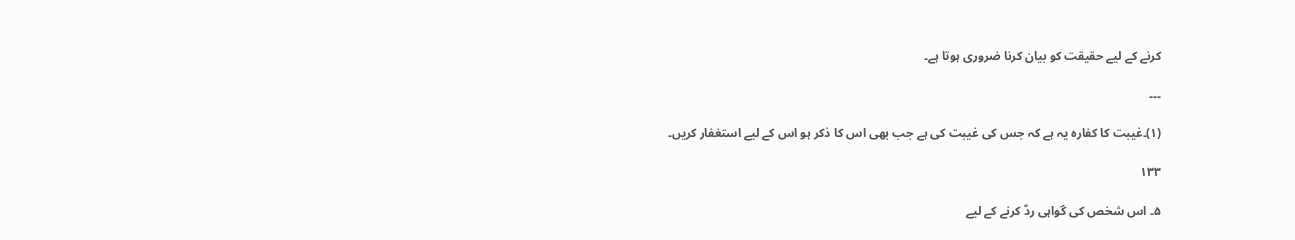کرنے کے لیے حقیقت کو بیان کرنا ضروری ہوتا ہے۔

۔۔۔

(۱)۔غیبت کا کفارہ یہ ہے کہ جس کی غیبت کی ہے جب بھی اس کا ذکر ہو اس کے لیے استغفار کریں۔

۱۳۳

۵۔ اس شخص کی گواہی ردّ کرنے کے لیے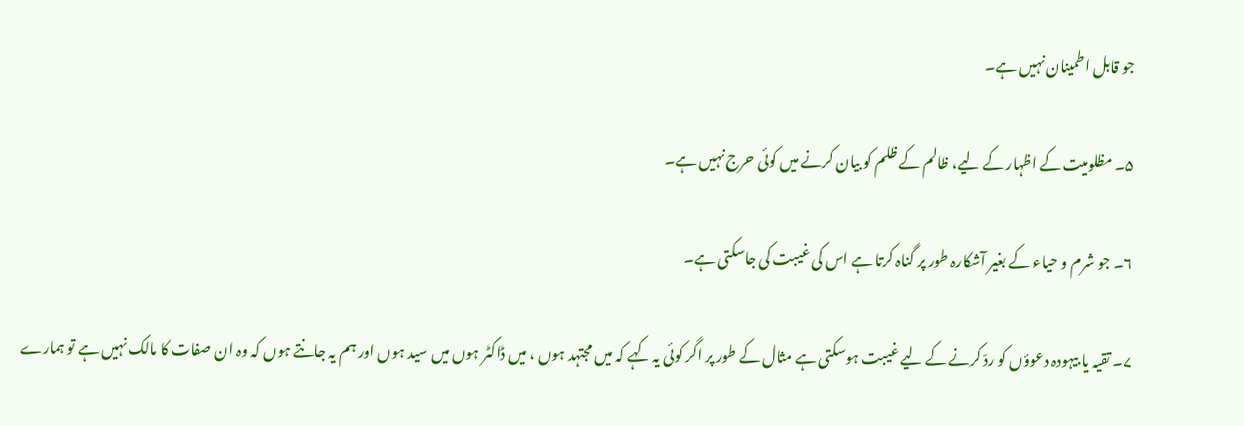جو قابل اطمینان نہیں ہے۔

۵۔ مظلومیت کے اظہار کے لیے، ظالم کے ظلم کو بیان کرنے میں کوئی حرج نہیں ہے۔

۶۔ جو شرم و حیاء کے بغیر آشکارہ طور پر گناہ کرتا ہے اس کی غیبت کی جاسکتی ہے۔

۷۔ تقیہ یا بیہودہ دعوؤں کو ردّ کرنے کے لیے غیبت ہوسکتی ہے مثال کے طور پر اگر کوئی یہ کہے کہ میں مجتہد ہوں ، میں ڈاکٹر ہوں میں سید ہوں اور ہم یہ جانتے ہوں کہ وہ ان صفات کا مالک نہیں ہے تو ہمارے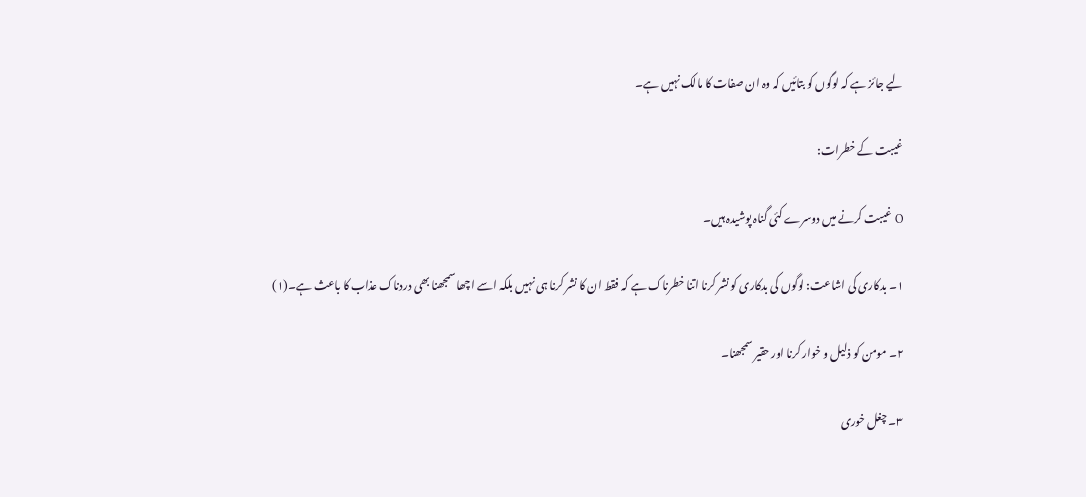لیے جائز ہے کہ لوگوں کو بتائیں کہ وہ ان صفات کا مالک نہیں ہے۔

غیبت کے خطرات:

O غیبت کرنے میں دوسرے کئی گناہ پوشیدہ ہیں۔

۱۔ بدکاری کی اشاعت: لوگوں کی بدکاری کو نشر کرنا اتنا خطرناک ہے کہ فقط ان کا نشر کرنا ہی نہیں بلکہ اسے اچھا سمجھنا بھی دردناک عذاب کا باعث ہے۔(۱)

۲۔ مومن کو ذلیل و خوار کرنا اور حقیر سمجھنا۔

۳۔ چغل خوری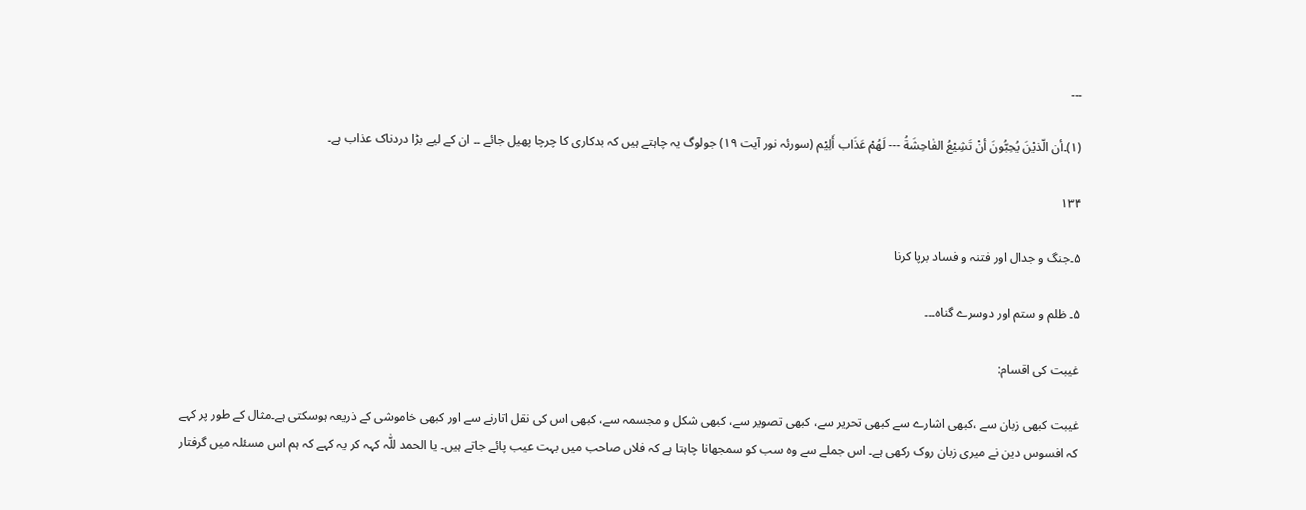۔۔۔

(۱)۔أن الّذیْنَ یُحِبُّونَ أنْ تَشِیْعُ الفٰاحِشَةُ --- لَهُمْ عَذَاب أَلِیْم (سورئہ نور آیت ۱۹) جولوگ یہ چاہتے ہیں کہ بدکاری کا چرچا پھیل جائے ۔۔ ان کے لیے بڑا دردناک عذاب ہے۔

۱۳۴

۵۔جنگ و جدال اور فتنہ و فساد برپا کرنا

۵۔ ظلم و ستم اور دوسرے گناہ۔۔۔

غیبت کی اقسام:

غیبت کبھی زبان سے ،کبھی اشارے سے کبھی تحریر سے، کبھی تصویر سے، کبھی شکل و مجسمہ سے، کبھی اس کی نقل اتارنے سے اور کبھی خاموشی کے ذریعہ ہوسکتی ہے۔مثال کے طور پر کہے کہ افسوس دین نے میری زبان روک رکھی ہے۔ اس جملے سے وہ سب کو سمجھانا چاہتا ہے کہ فلاں صاحب میں بہت عیب پائے جاتے ہیں۔ یا الحمد للّٰہ کہہ کر یہ کہے کہ ہم اس مسئلہ میں گرفتار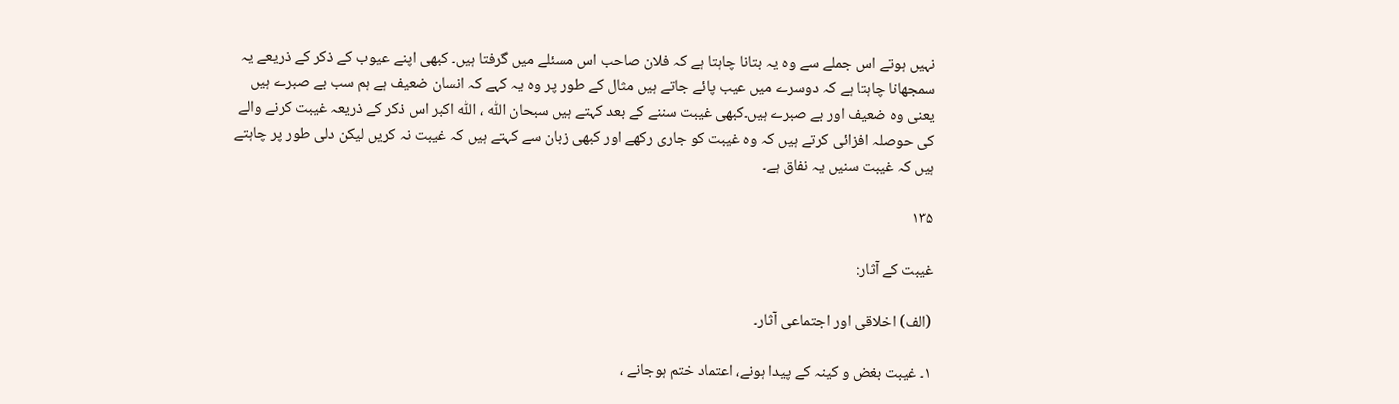نہیں ہوتے اس جملے سے وہ یہ بتانا چاہتا ہے کہ فلان صاحب اس مسئلے میں گرفتا ہیں۔ کبھی اپنے عیوب کے ذکر کے ذریعے یہ سمجھانا چاہتا ہے کہ دوسرے میں عیب پائے جاتے ہیں مثال کے طور پر وہ یہ کہے کہ انسان ضعیف ہے ہم سب بے صبرے ہیں یعنی وہ ضعیف اور بے صبرے ہیں۔کبھی غیبت سننے کے بعد کہتے ہیں سبحان اللّٰہ ، اللّٰہ اکبر اس ذکر کے ذریعہ غیبت کرنے والے کی حوصلہ افزائی کرتے ہیں کہ وہ غیبت کو جاری رکھے اور کبھی زبان سے کہتے ہیں کہ غیبت نہ کریں لیکن دلی طور پر چاہتے ہیں کہ غیبت سنیں یہ نفاق ہے۔

۱۳۵

غیبت کے آثار:

(الف) اخلاقی اور اجتماعی آثار۔

۱۔ غیبت بغض و کینہ کے پیدا ہونے، اعتماد ختم ہوجانے ،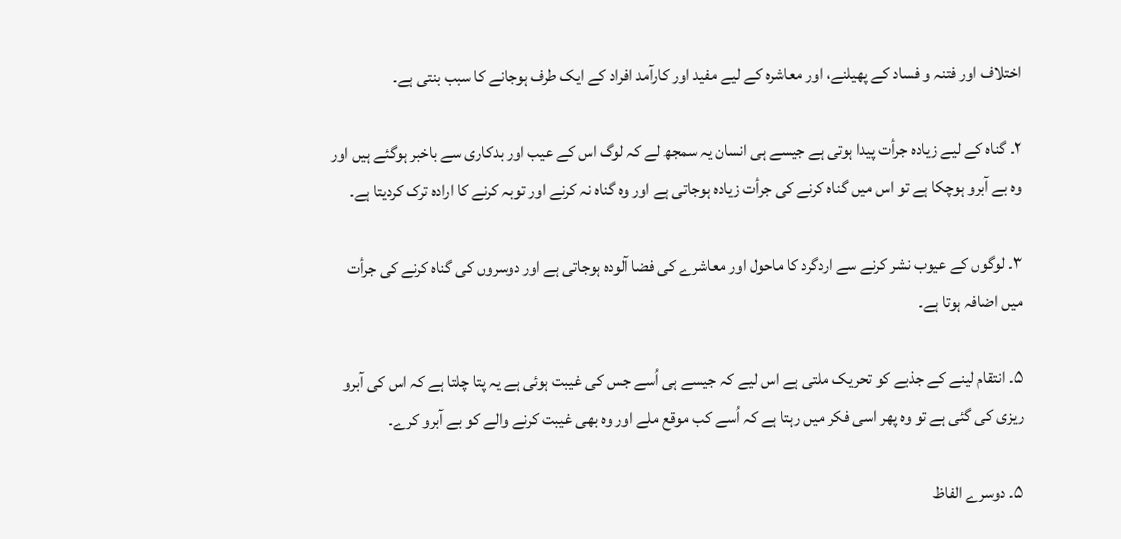اختلاف اور فتنہ و فساد کے پھیلنے، اور معاشرہ کے لیے مفید اور کارآمد افراد کے ایک طرف ہوجانے کا سبب بنتی ہے۔

۲۔ گناہ کے لیے زیادہ جرأت پیدا ہوتی ہے جیسے ہی انسان یہ سمجھ لے کہ لوگ اس کے عیب اور بدکاری سے باخبر ہوگئے ہیں اور وہ بے آبرو ہوچکا ہے تو اس میں گناہ کرنے کی جرأت زیادہ ہوجاتی ہے اور وہ گناہ نہ کرنے اور توبہ کرنے کا ارادہ ترک کردیتا ہے۔

۳۔ لوگوں کے عیوب نشر کرنے سے اردگرد کا ماحول اور معاشرے کی فضا آلودہ ہوجاتی ہے اور دوسروں کی گناہ کرنے کی جرأت میں اضافہ ہوتا ہے۔

۵۔ انتقام لینے کے جذبے کو تحریک ملتی ہے اس لیے کہ جیسے ہی اُسے جس کی غیبت ہوئی ہے یہ پتا چلتا ہے کہ اس کی آبرو ریزی کی گئی ہے تو وہ پھر اسی فکر میں رہتا ہے کہ اُسے کب موقع ملے اور وہ بھی غیبت کرنے والے کو بے آبرو کرے۔

۵۔ دوسرے الفاظ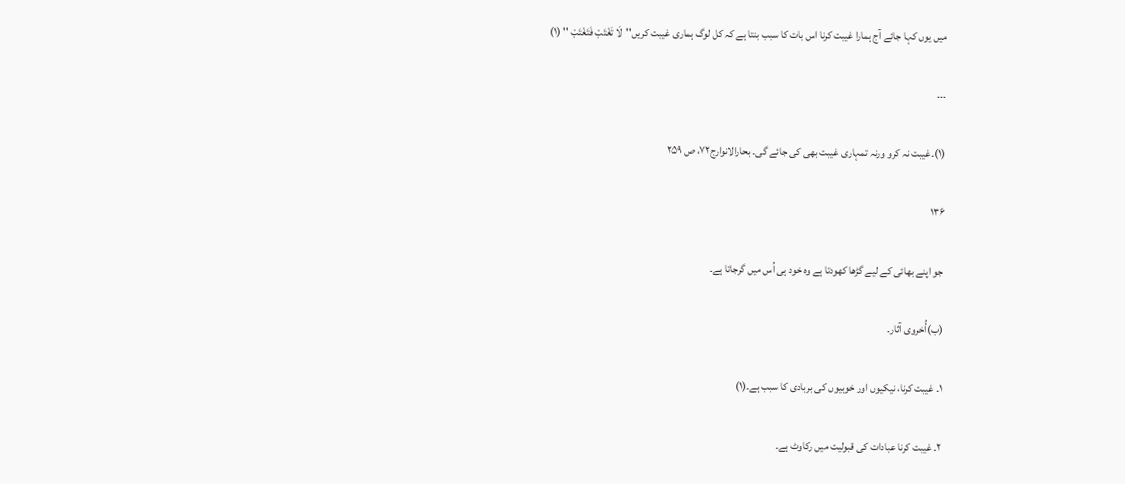میں یوں کہا جائے آج ہمارا غیبت کرنا اس بات کا سبب بنتا ہے کہ کل لوگ ہماری غیبت کریں''لَا تَغْتَبْ فَتَغْتَبْ '' (۱)

۔۔۔

(۱)۔غیبت نہ کرو ورنہ تمہاری غیبت بھی کی جائے گی۔ بحارالانوارج۷۲، ص ۲۵۹

۱۳۶

جو اپنے بھائی کے لیے گڑھا کھودتا ہے وہ خود ہی اُس میں گرجاتا ہے۔

(ب)أُخروی آثار۔

۱۔ غیبت کرنا، نیکیوں اور خوبیوں کی بربادی کا سبب ہے۔(۱)

۲۔ غیبت کرنا عبادات کی قبولیت میں رکاوٹ ہے۔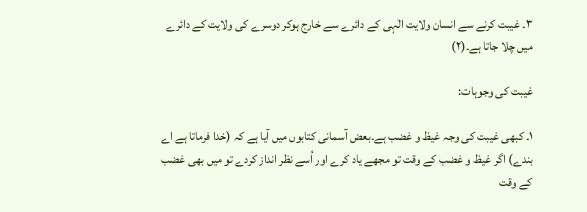۳۔ غیبت کرنے سے انسان ولایت الٰہی کے دائرے سے خارج ہوکر دوسرے کی ولایت کے دائرے میں چلا جاتا ہے۔(۲)

غیبت کی وجوہات:

۱۔ کبھی غیبت کی وجہ غیظ و غضب ہے۔بعض آسمانی کتابوں میں آیا ہے کہ (خدا فرماتا ہے اے بندے) اگر غیظ و غضب کے وقت تو مجھے یاد کرے اور اُسے نظر انداز کردے تو میں بھی غضب کے وقت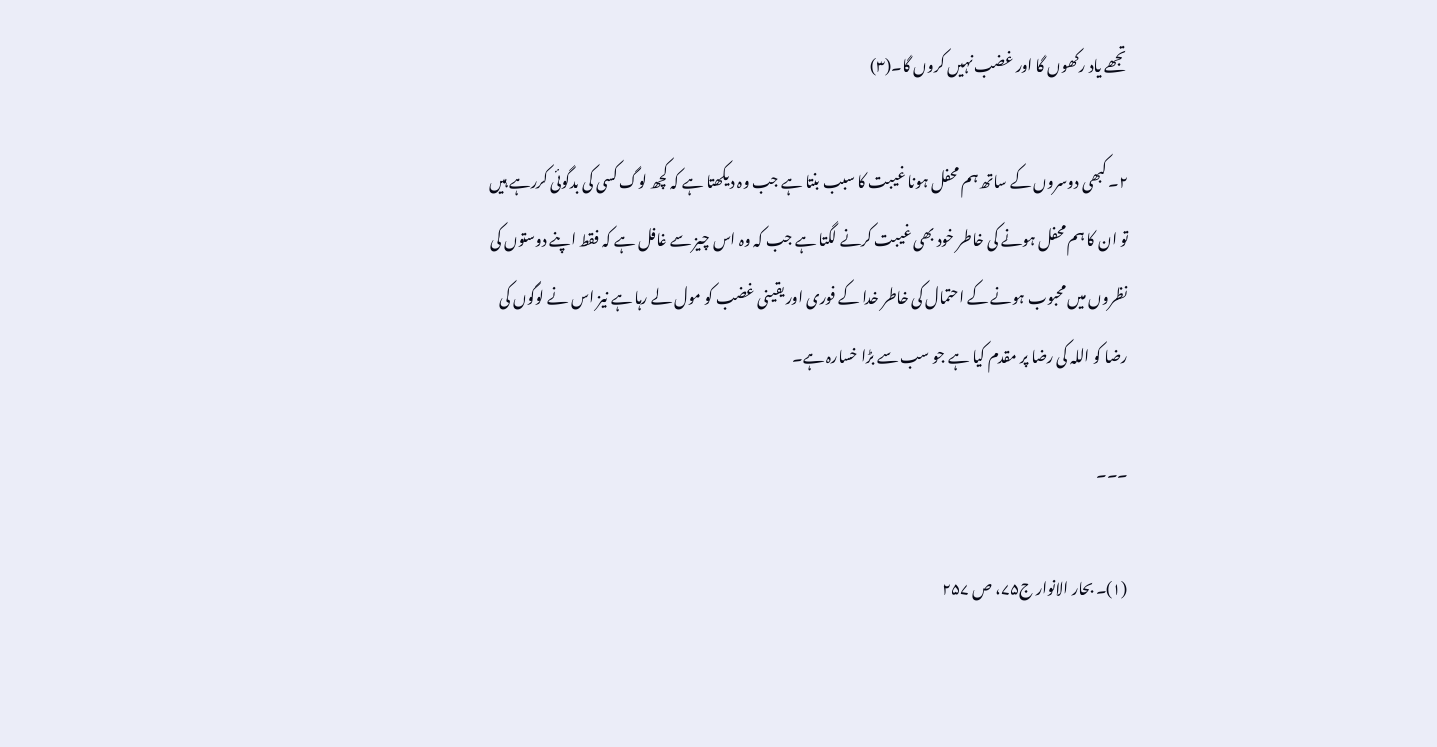تجھے یاد رکھوں گا اور غضب نہیں کروں گا۔(۳)

۲۔ کبھی دوسروں کے ساتھ ہم محفل ہونا غیبت کا سبب بنتا ہے جب وہ دیکھتا ہے کہ کچھ لوگ کسی کی بدگوئی کررہے ہیں تو ان کا ہم محفل ہونے کی خاطر خود بھی غیبت کرنے لگتا ہے جب کہ وہ اس چیز سے غافل ہے کہ فقط اپنے دوستوں کی نظروں میں محبوب ہونے کے احتمال کی خاطر خدا کے فوری اور یقینی غضب کو مول لے رہا ہے نیز اس نے لوگوں کی رضا کو اللہ کی رضا پر مقدم کیا ہے جو سب سے بڑا خسارہ ہے۔

۔۔۔

(۱)۔ بحار الانوار ج۷۵، ص ۲۵۷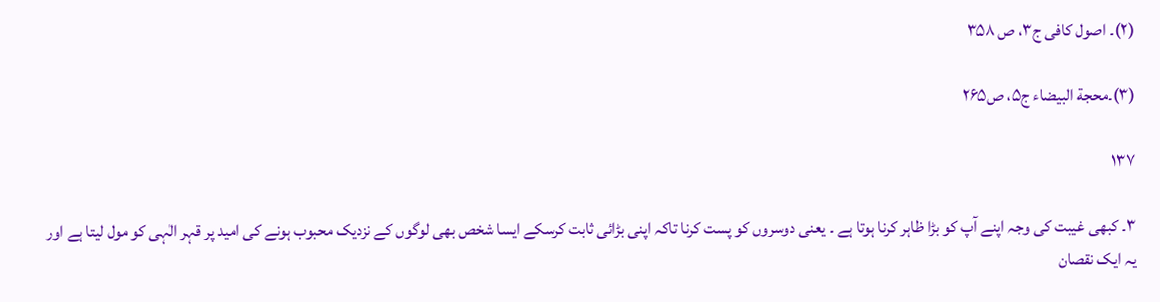(۲)۔ اصول کافی ج۳، ص ۳۵۸

(۳)۔محجة البیضاء ج۵، ص۲۶۵

۱۳۷

۳۔ کبھی غیبت کی وجہ اپنے آپ کو بڑا ظاہر کرنا ہوتا ہے ۔ یعنی دوسروں کو پست کرنا تاکہ اپنی بڑائی ثابت کرسکے ایسا شخص بھی لوگوں کے نزدیک محبوب ہونے کی امید پر قہر الٰہی کو مول لیتا ہے اور یہ ایک نقصان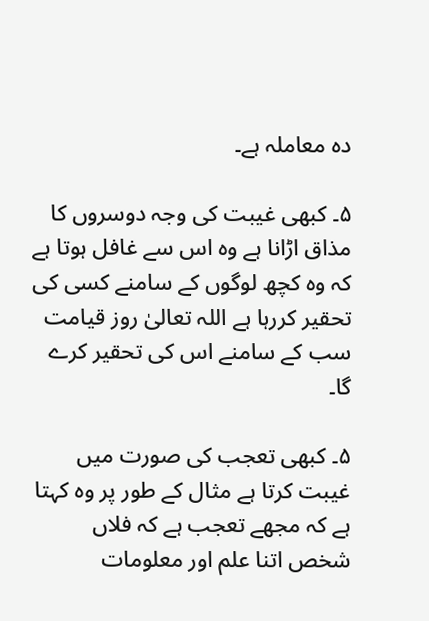دہ معاملہ ہے۔

۵۔ کبھی غیبت کی وجہ دوسروں کا مذاق اڑانا ہے وہ اس سے غافل ہوتا ہے کہ وہ کچھ لوگوں کے سامنے کسی کی تحقیر کررہا ہے اللہ تعالیٰ روز قیامت سب کے سامنے اس کی تحقیر کرے گا۔

۵۔ کبھی تعجب کی صورت میں غیبت کرتا ہے مثال کے طور پر وہ کہتا ہے کہ مجھے تعجب ہے کہ فلاں شخص اتنا علم اور معلومات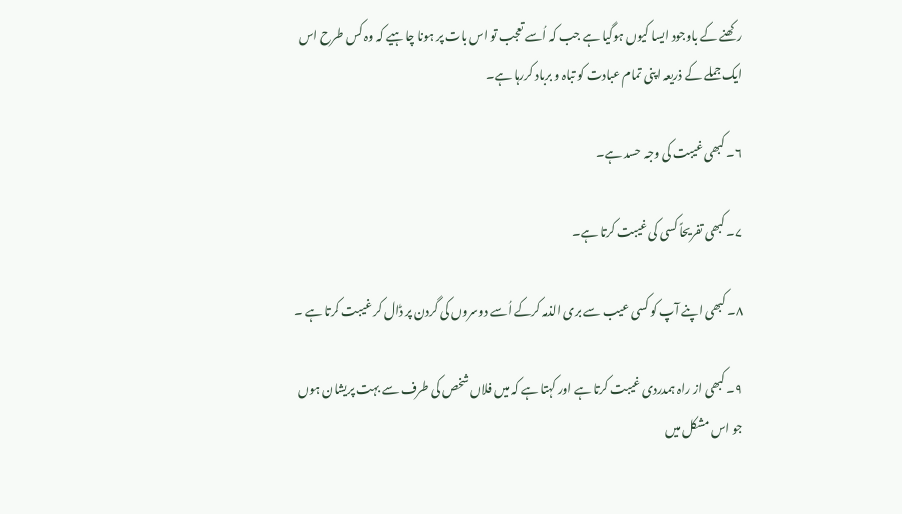رکھنے کے باوجود ایسا کیوں ہوگیا ہے جب کہ اُسے تعجب تو اس بات پر ہونا چاہیے کہ وہ کس طرح اس ایک جملے کے ذریعہ اپنی تمام عبادت کو تباہ و برباد کررہا ہے۔

۶۔ کبھی غیبت کی وجہ حسد ہے۔

۷۔ کبھی تفریحاً کسی کی غیبت کرتا ہے۔

۸۔ کبھی اپنے آپ کو کسی عیب سے بری الذمہ کرکے اُسے دوسروں کی گردن پر ڈال کر غیبت کرتا ہے ۔

۹۔ کبھی از راہ ہمدردی غیبت کرتا ہے اور کہتا ہے کہ میں فلاں شخص کی طرف سے بہت پریشان ہوں جو اس مشکل میں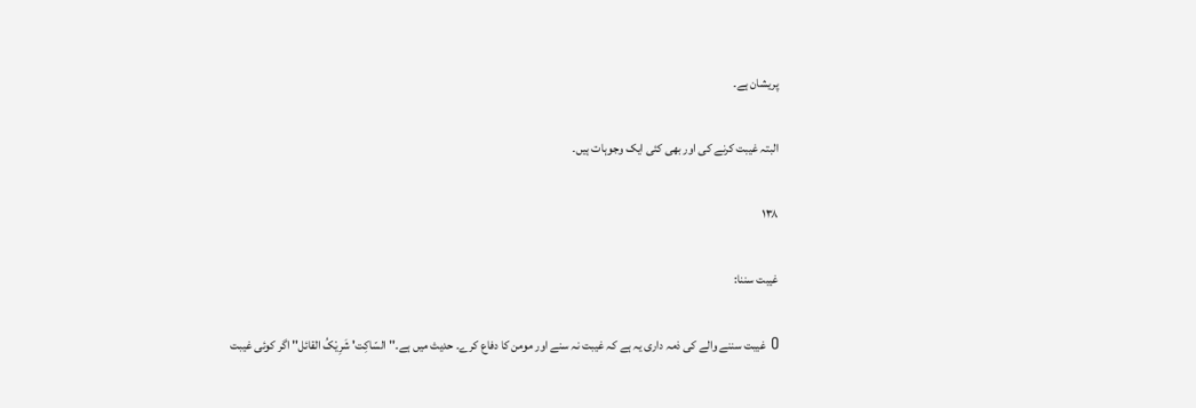پریشان ہے۔

البتہ غیبت کرنے کی اور بھی کئی ایک وجوہات ہیں۔

۱۳۸

غیبت سننا:

O غیبت سننے والے کی ذمہ داری یہ ہے کہ غیبت نہ سنے اور مومن کا دفاع کرے۔ حدیث میں ہے۔''السّاکِت' شَرِیْکُ القائل'' اگر کوئی غیبت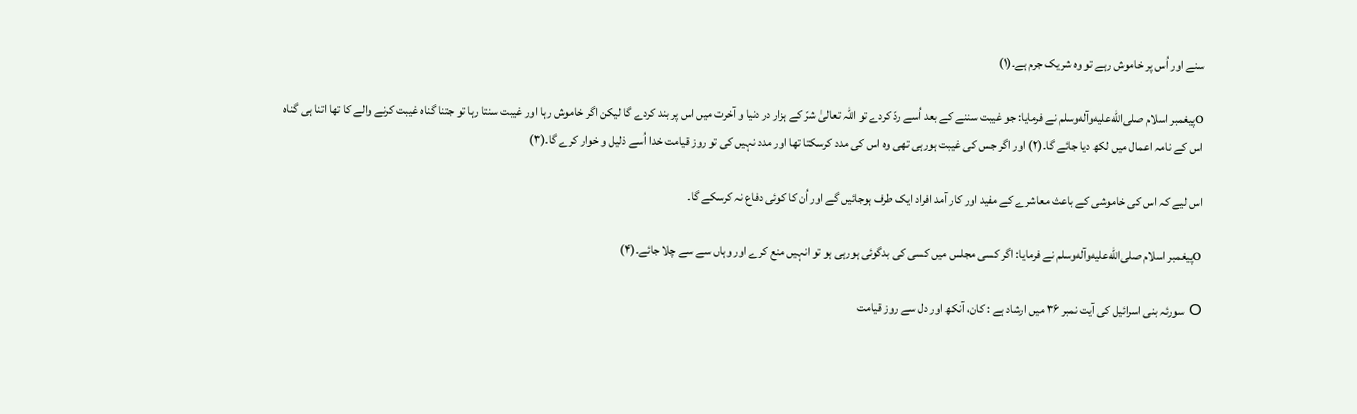سنے اور اُس پر خاموش رہے تو وہ شریک جرم ہے۔(۱)

Oپیغمبر اسلام صلى‌الله‌عليه‌وآله‌وسلم نے فرمایا: جو غیبت سننے کے بعد اُسے ردّ کردے تو اللہ تعالیٰ شرّ کے ہزار در دنیا و آخرت میں اس پر بند کردے گا لیکن اگر خاموش رہا اور غیبت سنتا رہا تو جتنا گناہ غیبت کرنے والے کا تھا اتنا ہی گناہ اس کے نامہ اعمال میں لکھ دیا جائے گا۔(۲) اور اگر جس کی غیبت ہورہی تھی وہ اس کی مدد کرسکتا تھا اور مدد نہیں کی تو روز قیامت خدا اُسے ذلیل و خوار کرے گا۔(۳)

اس لیے کہ اس کی خاموشی کے باعث معاشرے کے مفید اور کار آمد افراد ایک طرف ہوجائیں گے اور اُن کا کوئی دفاع نہ کرسکے گا۔

Oپیغمبر اسلام صلى‌الله‌عليه‌وآله‌وسلم نے فرمایا: اگر کسی مجلس میں کسی کی بدگوئی ہورہی ہو تو انہیں منع کرے اور وہاں سے سے چلا جائے۔(۴)

O سورئہ بنی اسرائیل کی آیت نمبر ۳۶ میں ارشاد ہے : کان، آنکھ اور دل سے روز قیامت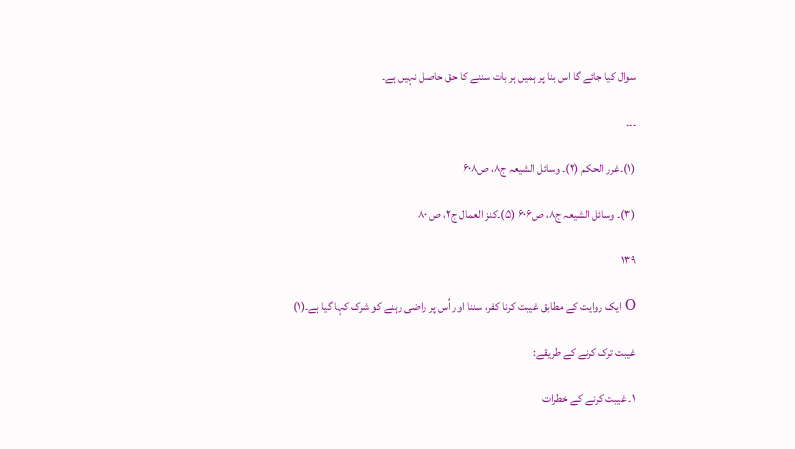سوال کیا جائے گا اس بنا پر ہمیں ہر بات سننے کا حق حاصل نہیں ہے۔

۔۔۔

(۱)۔غرر الحکم (۲)۔ وسائل الشیعہ ج۸، ص۶۰۸

(۳)۔ وسائل الشیعہ ج۸، ص۶۰۶ (۵)۔کنز العمال ج۲، ص ۸۰

۱۳۹

O ایک روایت کے مطابق غیبت کرنا کفر، سننا اور اُس پر راضی رہنے کو شرک کہا گیا ہے۔(۱)

غیبت ترک کرنے کے طریقے:

۱۔ غیبت کرنے کے خطرات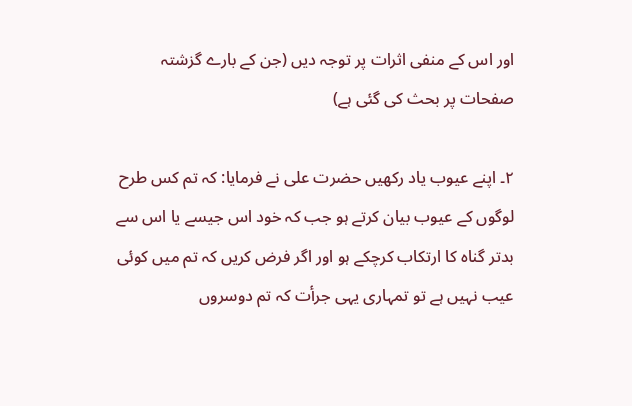اور اس کے منفی اثرات پر توجہ دیں (جن کے بارے گزشتہ صفحات پر بحث کی گئی ہے)

۲۔ اپنے عیوب یاد رکھیں حضرت علی نے فرمایا: کہ تم کس طرح لوگوں کے عیوب بیان کرتے ہو جب کہ خود اس جیسے یا اس سے بدتر گناہ کا ارتکاب کرچکے ہو اور اگر فرض کریں کہ تم میں کوئی عیب نہیں ہے تو تمہاری یہی جرأت کہ تم دوسروں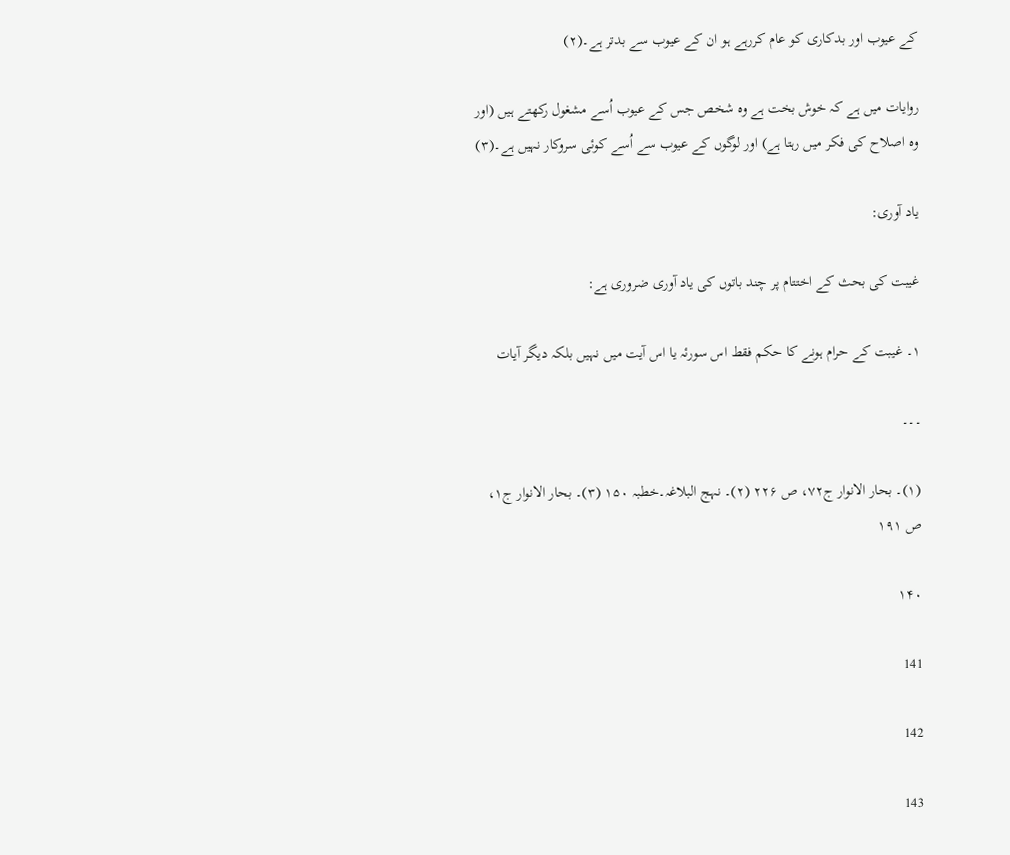کے عیوب اور بدکاری کو عام کررہے ہو ان کے عیوب سے بدتر ہے۔(۲)

روایات میں ہے کہ خوش بخت ہے وہ شخص جس کے عیوب اُسے مشغول رکھتے ہیں (اور وہ اصلاح کی فکر میں رہتا ہے) اور لوگوں کے عیوب سے اُسے کوئی سروکار نہیں ہے۔(۳)

یاد آوری:

غیبت کی بحث کے اختتام پر چند باتوں کی یاد آوری ضروری ہے:

۱۔ غیبت کے حرام ہونے کا حکم فقط اس سورئہ یا اس آیت میں نہیں بلکہ دیگر آیات

۔۔۔

(۱)۔ بحار الانوار ج۷۲، ص ۲۲۶ (۲)۔ نہج البلاغہ۔خطبہ ۱۵۰ (۳)۔ بحار الانوار ج۱، ص ۱۹۱

۱۴۰

141

142

143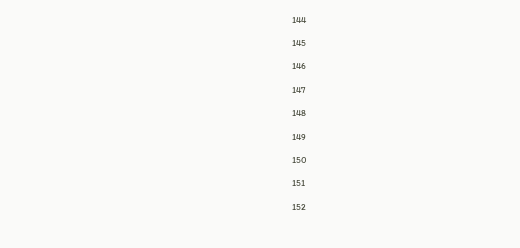144

145

146

147

148

149

150

151

152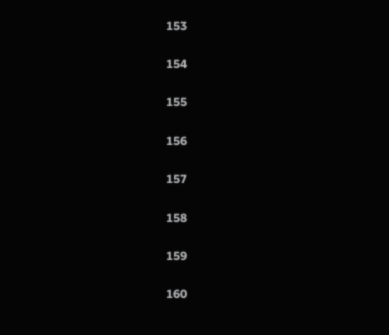153

154

155

156

157

158

159

160